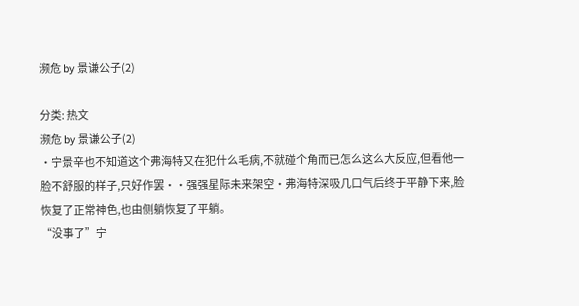濒危 by 景谦公子(2)

分类: 热文
濒危 by 景谦公子(2)
·宁景辛也不知道这个弗海特又在犯什么毛病,不就碰个角而已怎么这么大反应,但看他一脸不舒服的样子,只好作罢··强强星际未来架空·弗海特深吸几口气后终于平静下来,脸恢复了正常神色,也由侧躺恢复了平躺。
“没事了”宁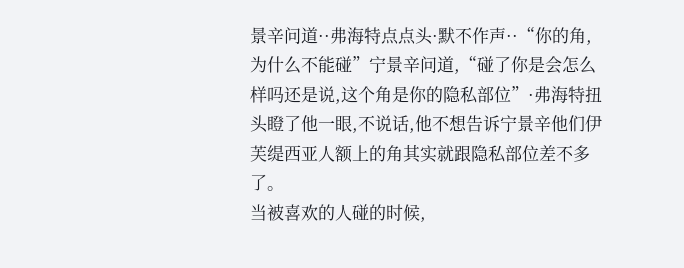景辛问道··弗海特点点头·默不作声··“你的角,为什么不能碰”宁景辛问道,“碰了你是会怎么样吗还是说,这个角是你的隐私部位”·弗海特扭头瞪了他一眼,不说话,他不想告诉宁景辛他们伊芙缇西亚人额上的角其实就跟隐私部位差不多了。
当被喜欢的人碰的时候,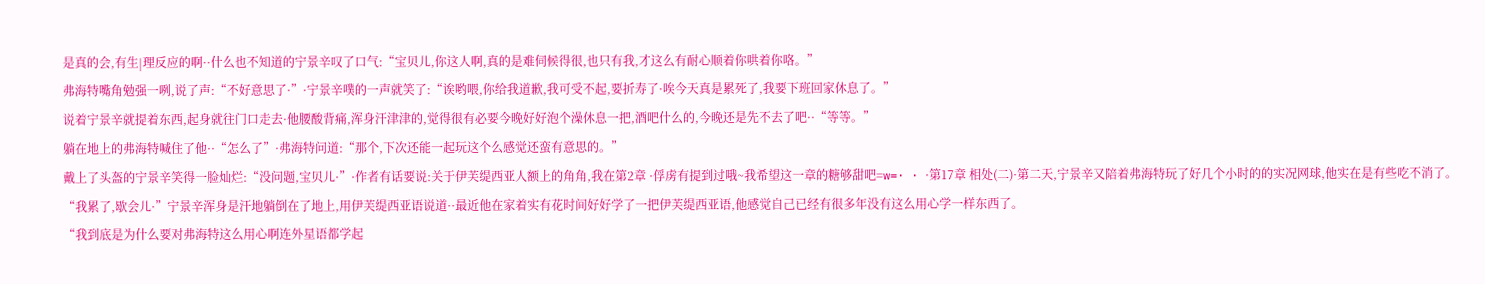是真的会,有生|理反应的啊··什么也不知道的宁景辛叹了口气:“宝贝儿,你这人啊,真的是难伺候得很,也只有我,才这么有耐心顺着你哄着你咯。”
弗海特嘴角勉强一咧,说了声:“不好意思了·”·宁景辛噗的一声就笑了:“诶哟喂,你给我道歉,我可受不起,要折寿了·唉今天真是累死了,我要下班回家休息了。”
说着宁景辛就提着东西,起身就往门口走去·他腰酸背痛,浑身汗津津的,觉得很有必要今晚好好泡个澡休息一把,酒吧什么的,今晚还是先不去了吧··“等等。”
躺在地上的弗海特喊住了他··“怎么了”·弗海特问道:“那个,下次还能一起玩这个么感觉还蛮有意思的。”
戴上了头盔的宁景辛笑得一脸灿烂:“没问题,宝贝儿·”·作者有话要说:关于伊芙缇西亚人额上的角角,我在第2章 ·俘虏有提到过哦~我希望这一章的糖够甜吧=w=· · ·第17章 相处(二)·第二天,宁景辛又陪着弗海特玩了好几个小时的的实况网球,他实在是有些吃不消了。
“我累了,歇会儿·”宁景辛浑身是汗地躺倒在了地上,用伊芙缇西亚语说道··最近他在家着实有花时间好好学了一把伊芙缇西亚语,他感觉自己已经有很多年没有这么用心学一样东西了。
“我到底是为什么要对弗海特这么用心啊连外星语都学起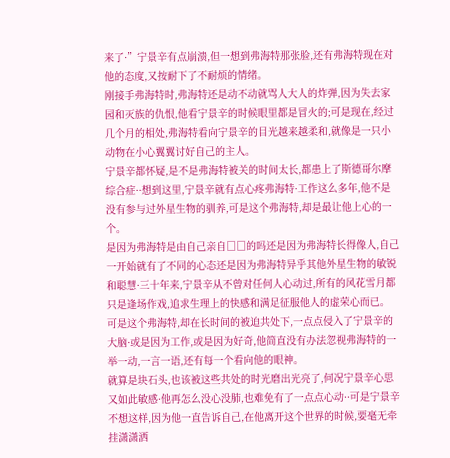来了·”宁景辛有点崩溃,但一想到弗海特那张脸,还有弗海特现在对他的态度,又按耐下了不耐烦的情绪。
刚接手弗海特时,弗海特还是动不动就骂人大人的炸弹,因为失去家园和灭族的仇恨,他看宁景辛的时候眼里都是冒火的;可是现在,经过几个月的相处,弗海特看向宁景辛的目光越来越柔和,就像是一只小动物在小心翼翼讨好自己的主人。
宁景辛都怀疑,是不是弗海特被关的时间太长,都患上了斯德哥尔摩综合症··想到这里,宁景辛就有点心疼弗海特·工作这么多年,他不是没有参与过外星生物的驯养,可是这个弗海特,却是最让他上心的一个。
是因为弗海特是由自己亲自□□的吗还是因为弗海特长得像人,自己一开始就有了不同的心态还是因为弗海特异乎其他外星生物的敏锐和聪慧·三十年来,宁景辛从不曾对任何人心动过,所有的风花雪月都只是逢场作戏,追求生理上的快感和满足征服他人的虚荣心而已。
可是这个弗海特,却在长时间的被迫共处下,一点点侵入了宁景辛的大脑·或是因为工作,或是因为好奇,他简直没有办法忽视弗海特的一举一动,一言一语,还有每一个看向他的眼神。
就算是块石头,也该被这些共处的时光磨出光亮了,何况宁景辛心思又如此敏感·他再怎么没心没肺,也难免有了一点点心动··可是宁景辛不想这样,因为他一直告诉自己,在他离开这个世界的时候,要毫无牵挂潇潇洒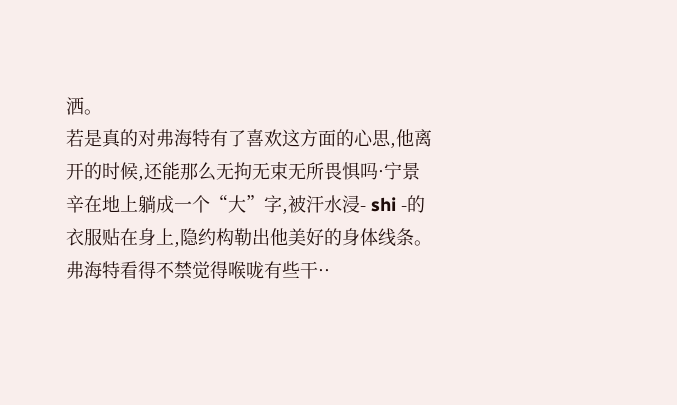洒。
若是真的对弗海特有了喜欢这方面的心思,他离开的时候,还能那么无拘无束无所畏惧吗·宁景辛在地上躺成一个“大”字,被汗水浸- shi -的衣服贴在身上,隐约构勒出他美好的身体线条。
弗海特看得不禁觉得喉咙有些干··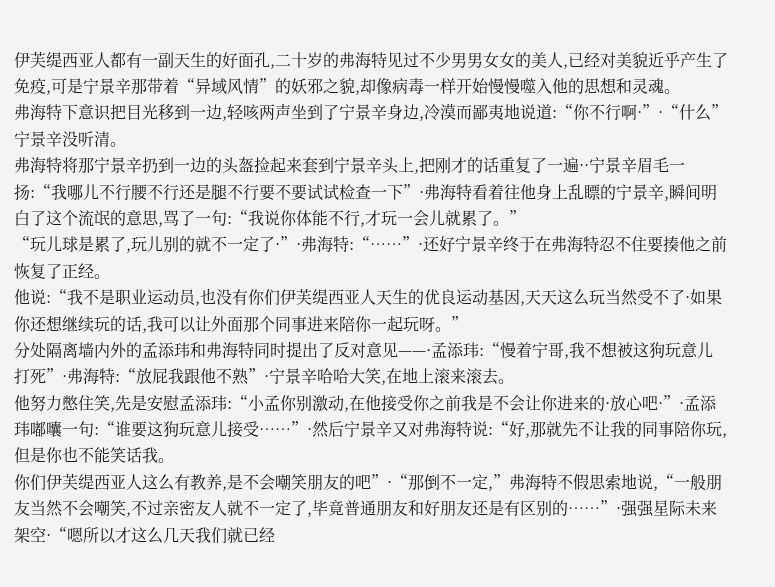伊芙缇西亚人都有一副天生的好面孔,二十岁的弗海特见过不少男男女女的美人,已经对美貌近乎产生了免疫,可是宁景辛那带着“异域风情”的妖邪之貌,却像病毒一样开始慢慢噬入他的思想和灵魂。
弗海特下意识把目光移到一边,轻咳两声坐到了宁景辛身边,冷漠而鄙夷地说道:“你不行啊·”·“什么”宁景辛没听清。
弗海特将那宁景辛扔到一边的头盔捡起来套到宁景辛头上,把刚才的话重复了一遍··宁景辛眉毛一扬:“我哪儿不行腰不行还是腿不行要不要试试检查一下”·弗海特看着往他身上乱瞟的宁景辛,瞬间明白了这个流氓的意思,骂了一句:“我说你体能不行,才玩一会儿就累了。”
“玩儿球是累了,玩儿别的就不一定了·”·弗海特:“……”·还好宁景辛终于在弗海特忍不住要揍他之前恢复了正经。
他说:“我不是职业运动员,也没有你们伊芙缇西亚人天生的优良运动基因,天天这么玩当然受不了·如果你还想继续玩的话,我可以让外面那个同事进来陪你一起玩呀。”
分处隔离墙内外的孟添玮和弗海特同时提出了反对意见——·孟添玮:“慢着宁哥,我不想被这狗玩意儿打死”·弗海特:“放屁我跟他不熟”·宁景辛哈哈大笑,在地上滚来滚去。
他努力憋住笑,先是安慰孟添玮:“小孟你别激动,在他接受你之前我是不会让你进来的·放心吧·”·孟添玮嘟囔一句:“谁要这狗玩意儿接受……”·然后宁景辛又对弗海特说:“好,那就先不让我的同事陪你玩,但是你也不能笑话我。
你们伊芙缇西亚人这么有教养,是不会嘲笑朋友的吧”·“那倒不一定,”弗海特不假思索地说,“一般朋友当然不会嘲笑,不过亲密友人就不一定了,毕竟普通朋友和好朋友还是有区别的……”·强强星际未来架空·“嗯所以才这么几天我们就已经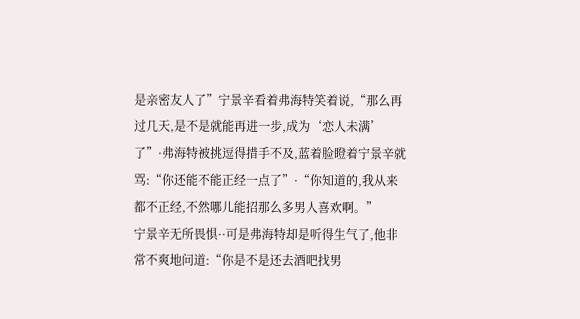是亲密友人了”宁景辛看着弗海特笑着说,“那么再过几天,是不是就能再进一步,成为‘恋人未满’了”·弗海特被挑逗得措手不及,蓝着脸瞪着宁景辛就骂:“你还能不能正经一点了”·“你知道的,我从来都不正经,不然哪儿能招那么多男人喜欢啊。”
宁景辛无所畏惧··可是弗海特却是听得生气了,他非常不爽地问道:“你是不是还去酒吧找男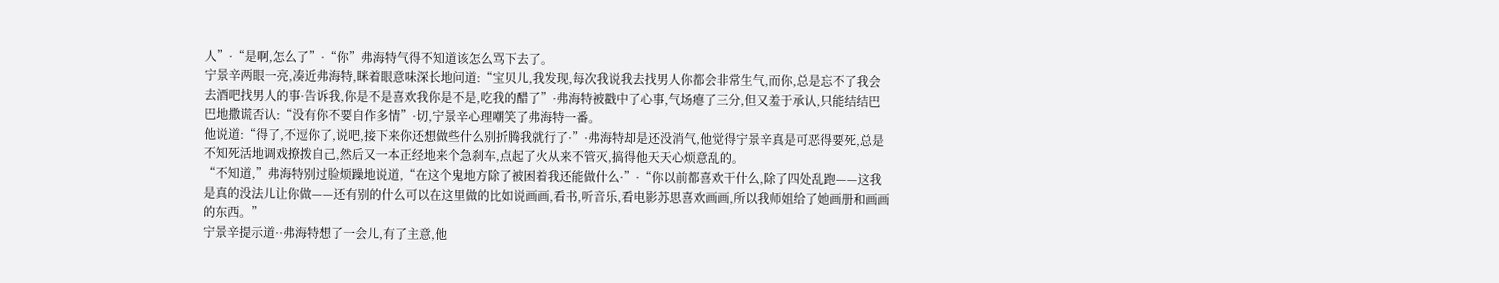人”·“是啊,怎么了”·“你”弗海特气得不知道该怎么骂下去了。
宁景辛两眼一亮,凑近弗海特,眯着眼意味深长地问道:“宝贝儿,我发现,每次我说我去找男人你都会非常生气,而你,总是忘不了我会去酒吧找男人的事·告诉我,你是不是喜欢我你是不是,吃我的醋了”·弗海特被戳中了心事,气场瘪了三分,但又羞于承认,只能结结巴巴地撒谎否认:“没有你不要自作多情”·切,宁景辛心理嘲笑了弗海特一番。
他说道:“得了,不逗你了,说吧,接下来你还想做些什么别折腾我就行了·”·弗海特却是还没消气,他觉得宁景辛真是可恶得要死,总是不知死活地调戏撩拨自己,然后又一本正经地来个急刹车,点起了火从来不管灭,搞得他天天心烦意乱的。
“不知道,”弗海特别过脸烦躁地说道,“在这个鬼地方除了被困着我还能做什么·”·“你以前都喜欢干什么,除了四处乱跑——这我是真的没法儿让你做——还有别的什么可以在这里做的比如说画画,看书,听音乐,看电影苏思喜欢画画,所以我师姐给了她画册和画画的东西。”
宁景辛提示道··弗海特想了一会儿,有了主意,他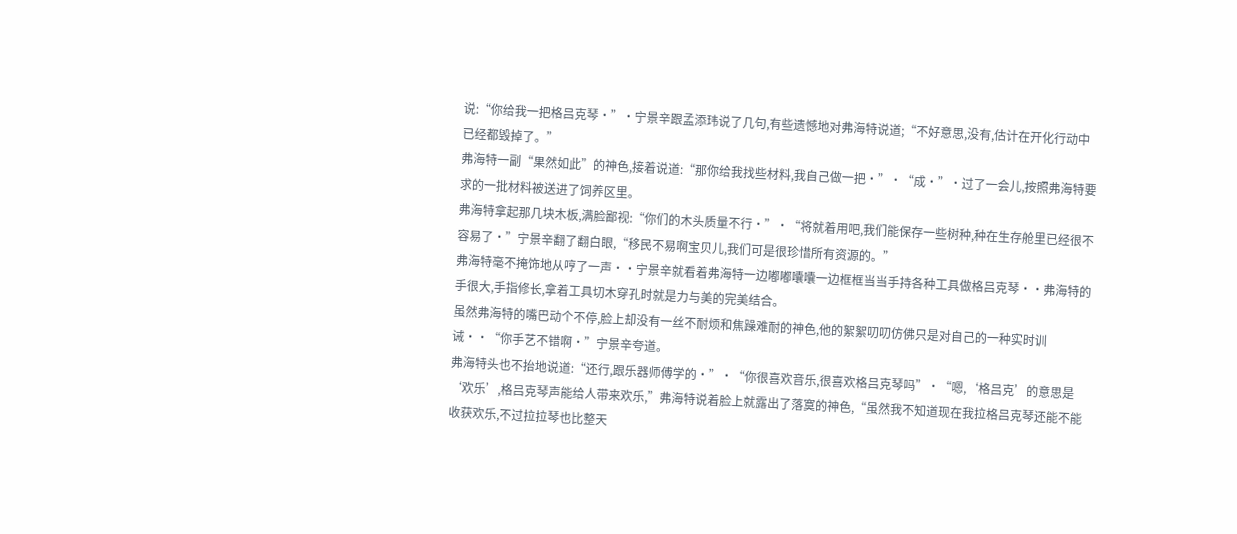说:“你给我一把格吕克琴·”·宁景辛跟孟添玮说了几句,有些遗憾地对弗海特说道;“不好意思,没有,估计在开化行动中已经都毁掉了。”
弗海特一副“果然如此”的神色,接着说道:“那你给我找些材料,我自己做一把·”·“成·”·过了一会儿,按照弗海特要求的一批材料被送进了饲养区里。
弗海特拿起那几块木板,满脸鄙视:“你们的木头质量不行·”·“将就着用吧,我们能保存一些树种,种在生存舱里已经很不容易了·”宁景辛翻了翻白眼,“移民不易啊宝贝儿,我们可是很珍惜所有资源的。”
弗海特毫不掩饰地从哼了一声··宁景辛就看着弗海特一边嘟嘟囔囔一边框框当当手持各种工具做格吕克琴··弗海特的手很大,手指修长,拿着工具切木穿孔时就是力与美的完美结合。
虽然弗海特的嘴巴动个不停,脸上却没有一丝不耐烦和焦躁难耐的神色,他的絮絮叨叨仿佛只是对自己的一种实时训诫··“你手艺不错啊·”宁景辛夸道。
弗海特头也不抬地说道:“还行,跟乐器师傅学的·”·“你很喜欢音乐,很喜欢格吕克琴吗”·“嗯,‘格吕克’的意思是‘欢乐’,格吕克琴声能给人带来欢乐,”弗海特说着脸上就露出了落寞的神色,“虽然我不知道现在我拉格吕克琴还能不能收获欢乐,不过拉拉琴也比整天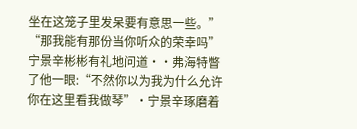坐在这笼子里发呆要有意思一些。”
“那我能有那份当你听众的荣幸吗”宁景辛彬彬有礼地问道··弗海特瞥了他一眼:“不然你以为我为什么允许你在这里看我做琴”·宁景辛琢磨着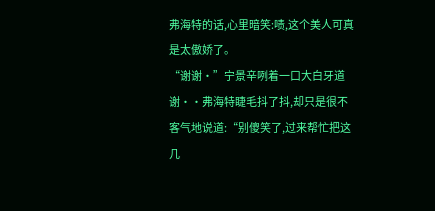弗海特的话,心里暗笑:啧,这个美人可真是太傲娇了。
“谢谢·”宁景辛咧着一口大白牙道谢··弗海特睫毛抖了抖,却只是很不客气地说道:“别傻笑了,过来帮忙把这几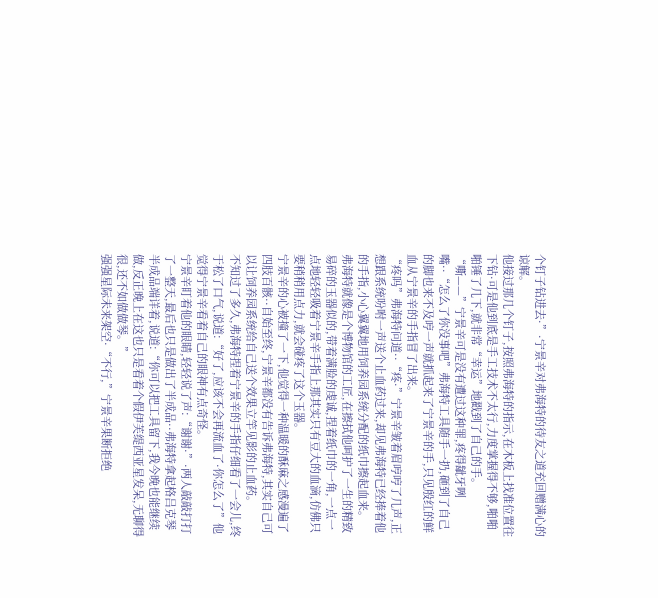个钉子钻进去·”·宁景辛对弗海特的待友之道充回赠满心的谅解。
他接过那几个钉子,按照弗海特的指示,在木板上找准位置往下钻·可是他到底是手工技术不太行,力度掌握得不够,啪啪啪锤了几下,就非常“幸运”地戳到了自己的手。
“嘶——”宁景辛可是没有遭过这种罪,疼得龇牙咧嘴··“怎么了你没事吧”弗海特工具随手一扔,砸到了自己的脚也来不及哼一声就抓起来了宁景辛的手,只见殷红的鲜血从宁景辛的手指冒了出来。
“疼吗”弗海特问道··“疼·”宁景辛皱着眉哼哼了几声,正想跟系统吩咐一声送个止血药过来,却见弗海特已经捧着他的手指,小心翼翼地用饲养园系统分配的纸巾擦起血来。
弗海特就像是个博物馆的工匠,在擦拭他呵护了一生的精致易碎的玉器似的,带着满脸的虔诚,捏着纸巾的一角,一点一点地轻轻吸着宁景辛手指上那其实只有豆大的血滴,仿佛只要稍稍用点力,就会碰疼了这个玉器。
宁景辛的心被撞了一下,他觉得一种温暖的酥麻之感漫遍了四肢百骸··自始至终,宁景辛都没有告诉弗海特,其实自己可以让饲养园系统给自己送个效果立竿见影的止血药。
不知过了多久,弗海特捏着宁景辛的手指仔细看了一会儿,终于松了口气,说道:“好了,应该不会再流血了·你怎么了”他觉得宁景辛看着自己的眼神有点奇怪。
宁景辛盯着他的眼睛,轻轻说了声:“谢谢·”·两人敲敲打打了一整天,最后也只是做出了半成品··弗海特拿起格吕克琴半成品端详着,说道:“你可以把工具留下,我今晚也能继续做,反正晚上在这也只是看着个假伊芙缇西亚星发呆,无聊得很,还不如做做琴。”
强强星际未来架空·“不行,”宁景辛果断拒绝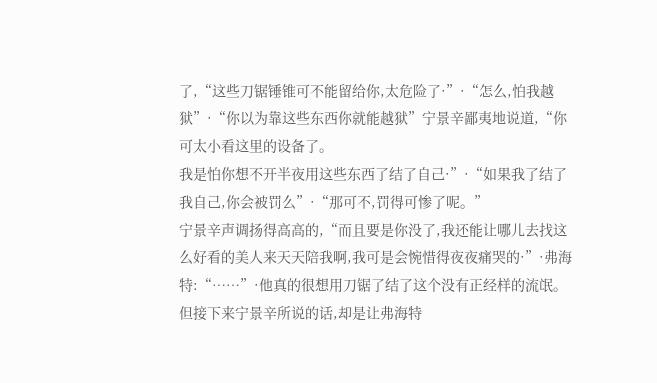了,“这些刀锯锤锥可不能留给你,太危险了·”·“怎么,怕我越狱”·“你以为靠这些东西你就能越狱”宁景辛鄙夷地说道,“你可太小看这里的设备了。
我是怕你想不开半夜用这些东西了结了自己·”·“如果我了结了我自己,你会被罚么”·“那可不,罚得可惨了呢。”
宁景辛声调扬得高高的,“而且要是你没了,我还能让哪儿去找这么好看的美人来天天陪我啊,我可是会惋惜得夜夜痛哭的·”·弗海特:“……”·他真的很想用刀锯了结了这个没有正经样的流氓。
但接下来宁景辛所说的话,却是让弗海特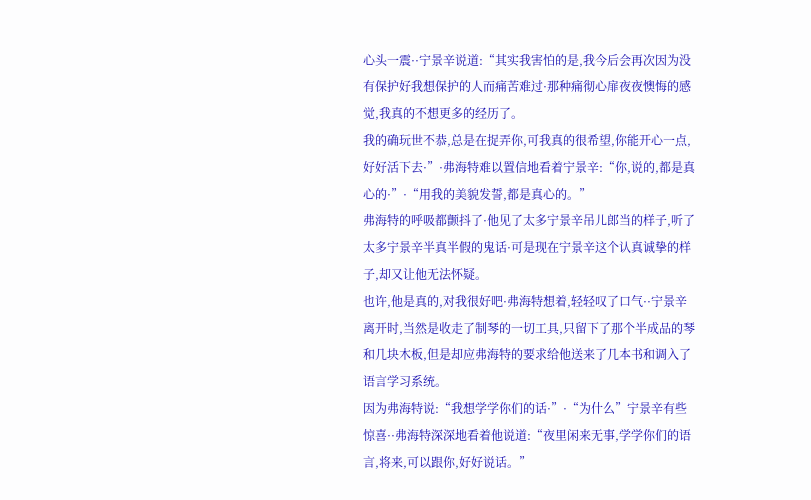心头一震··宁景辛说道:“其实我害怕的是,我今后会再次因为没有保护好我想保护的人而痛苦难过·那种痛彻心扉夜夜懊悔的感觉,我真的不想更多的经历了。
我的确玩世不恭,总是在捉弄你,可我真的很希望,你能开心一点,好好活下去·”·弗海特难以置信地看着宁景辛:“你,说的,都是真心的·”·“用我的美貌发誓,都是真心的。”
弗海特的呼吸都颤抖了·他见了太多宁景辛吊儿郎当的样子,听了太多宁景辛半真半假的鬼话·可是现在宁景辛这个认真诚挚的样子,却又让他无法怀疑。
也许,他是真的,对我很好吧·弗海特想着,轻轻叹了口气··宁景辛离开时,当然是收走了制琴的一切工具,只留下了那个半成品的琴和几块木板,但是却应弗海特的要求给他送来了几本书和调入了语言学习系统。
因为弗海特说:“我想学学你们的话·”·“为什么”宁景辛有些惊喜··弗海特深深地看着他说道:“夜里闲来无事,学学你们的语言,将来,可以跟你,好好说话。”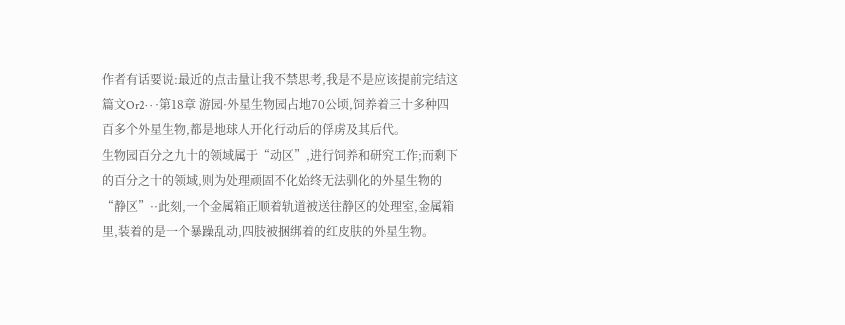作者有话要说:最近的点击量让我不禁思考,我是不是应该提前完结这篇文Or2· · ·第18章 游园·外星生物园占地70公顷,饲养着三十多种四百多个外星生物,都是地球人开化行动后的俘虏及其后代。
生物园百分之九十的领域属于“动区”,进行饲养和研究工作;而剩下的百分之十的领域,则为处理顽固不化始终无法驯化的外星生物的“静区”··此刻,一个金属箱正顺着轨道被送往静区的处理室,金属箱里,装着的是一个暴躁乱动,四肢被捆绑着的红皮肤的外星生物。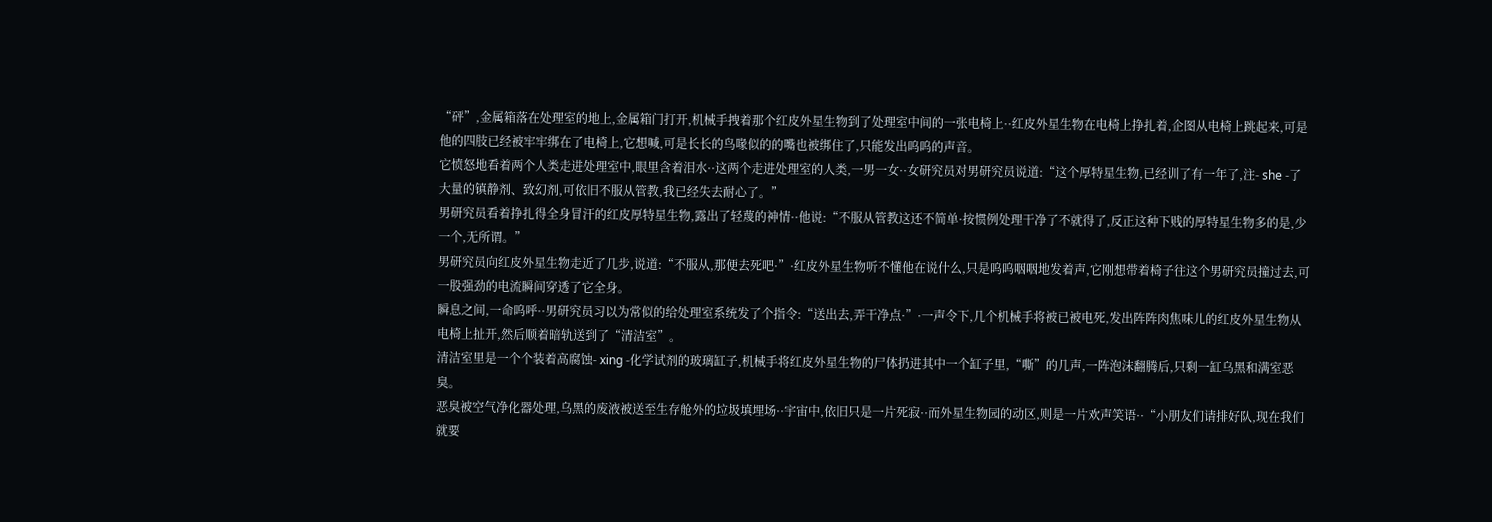“砰”,金属箱落在处理室的地上,金属箱门打开,机械手拽着那个红皮外星生物到了处理室中间的一张电椅上··红皮外星生物在电椅上挣扎着,企图从电椅上跳起来,可是他的四肢已经被牢牢绑在了电椅上,它想喊,可是长长的鸟喙似的的嘴也被绑住了,只能发出呜呜的声音。
它愤怒地看着两个人类走进处理室中,眼里含着泪水··这两个走进处理室的人类,一男一女··女研究员对男研究员说道:“这个厚特星生物,已经训了有一年了,注- she -了大量的镇静剂、致幻剂,可依旧不服从管教,我已经失去耐心了。”
男研究员看着挣扎得全身冒汗的红皮厚特星生物,露出了轻蔑的神情··他说:“不服从管教这还不简单·按惯例处理干净了不就得了,反正这种下贱的厚特星生物多的是,少一个,无所谓。”
男研究员向红皮外星生物走近了几步,说道:“不服从,那便去死吧·”·红皮外星生物听不懂他在说什么,只是呜呜咽咽地发着声,它刚想带着椅子往这个男研究员撞过去,可一股强劲的电流瞬间穿透了它全身。
瞬息之间,一命呜呼··男研究员习以为常似的给处理室系统发了个指令:“送出去,弄干净点·”·一声令下,几个机械手将被已被电死,发出阵阵肉焦味儿的红皮外星生物从电椅上扯开,然后顺着暗轨送到了“清洁室”。
清洁室里是一个个装着高腐蚀- xing -化学试剂的玻璃缸子,机械手将红皮外星生物的尸体扔进其中一个缸子里,“嘶”的几声,一阵泡沫翻腾后,只剩一缸乌黑和满室恶臭。
恶臭被空气净化器处理,乌黑的废液被送至生存舱外的垃圾填埋场··宇宙中,依旧只是一片死寂··而外星生物园的动区,则是一片欢声笑语··“小朋友们请排好队,现在我们就要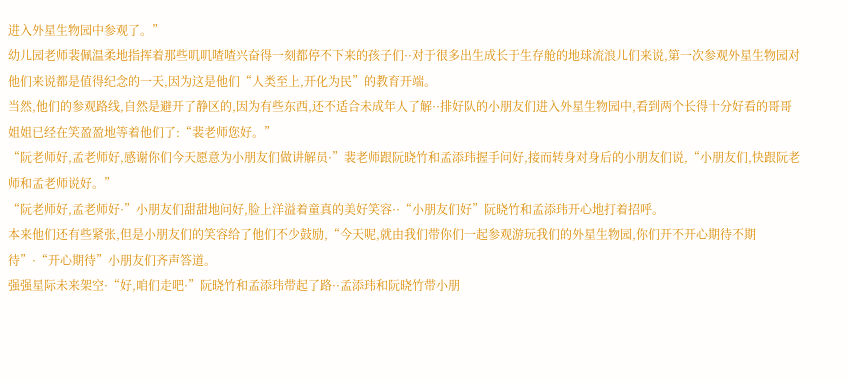进入外星生物园中参观了。”
幼儿园老师裴佩温柔地指挥着那些叽叽喳喳兴奋得一刻都停不下来的孩子们··对于很多出生成长于生存舱的地球流浪儿们来说,第一次参观外星生物园对他们来说都是值得纪念的一天,因为这是他们“人类至上,开化为民”的教育开端。
当然,他们的参观路线,自然是避开了静区的,因为有些东西,还不适合未成年人了解··排好队的小朋友们进入外星生物园中,看到两个长得十分好看的哥哥姐姐已经在笑盈盈地等着他们了:“裴老师您好。”
“阮老师好,孟老师好,感谢你们今天愿意为小朋友们做讲解员·”裴老师跟阮晓竹和孟添玮握手问好,接而转身对身后的小朋友们说,“小朋友们,快跟阮老师和孟老师说好。”
“阮老师好,孟老师好·”小朋友们甜甜地问好,脸上洋溢着童真的美好笑容··“小朋友们好”阮晓竹和孟添玮开心地打着招呼。
本来他们还有些紧张,但是小朋友们的笑容给了他们不少鼓励,“今天呢,就由我们带你们一起参观游玩我们的外星生物园,你们开不开心期待不期待”·“开心期待”小朋友们齐声答道。
强强星际未来架空·“好,咱们走吧·”阮晓竹和孟添玮带起了路··孟添玮和阮晓竹带小朋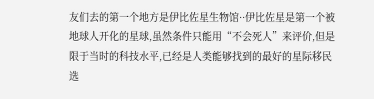友们去的第一个地方是伊比佐星生物馆··伊比佐星是第一个被地球人开化的星球,虽然条件只能用“不会死人”来评价,但是限于当时的科技水平,已经是人类能够找到的最好的星际移民选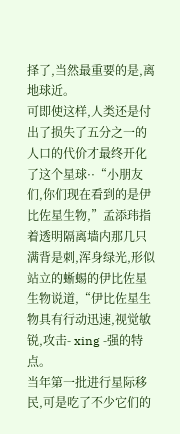择了,当然最重要的是,离地球近。
可即使这样,人类还是付出了损失了五分之一的人口的代价才最终开化了这个星球··“小朋友们,你们现在看到的是伊比佐星生物,”孟添玮指着透明隔离墙内那几只满背是刺,浑身绿光,形似站立的蜥蜴的伊比佐星生物说道,“伊比佐星生物具有行动迅速,视觉敏锐,攻击- xing -强的特点。
当年第一批进行星际移民,可是吃了不少它们的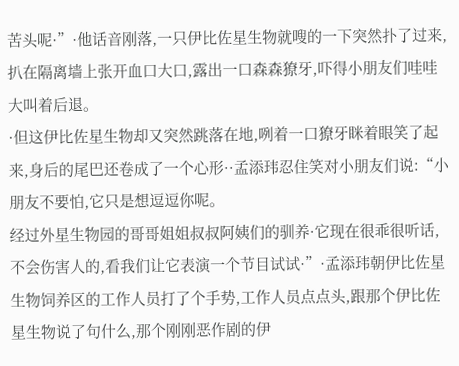苦头呢·”·他话音刚落,一只伊比佐星生物就嗖的一下突然扑了过来,扒在隔离墙上张开血口大口,露出一口森森獠牙,吓得小朋友们哇哇大叫着后退。
·但这伊比佐星生物却又突然跳落在地,咧着一口獠牙眯着眼笑了起来,身后的尾巴还卷成了一个心形··孟添玮忍住笑对小朋友们说:“小朋友不要怕,它只是想逗逗你呢。
经过外星生物园的哥哥姐姐叔叔阿姨们的驯养·它现在很乖很听话,不会伤害人的,看我们让它表演一个节目试试·”·孟添玮朝伊比佐星生物饲养区的工作人员打了个手势,工作人员点点头,跟那个伊比佐星生物说了句什么,那个刚刚恶作剧的伊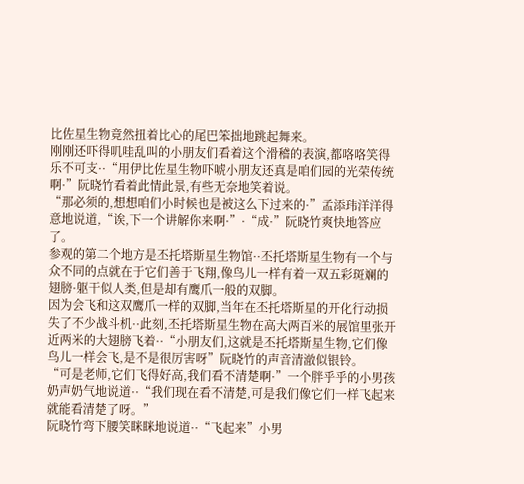比佐星生物竟然扭着比心的尾巴笨拙地跳起舞来。
刚刚还吓得叽哇乱叫的小朋友们看着这个滑稽的表演,都咯咯笑得乐不可支··“用伊比佐星生物吓唬小朋友还真是咱们园的光荣传统啊·”阮晓竹看着此情此景,有些无奈地笑着说。
“那必须的,想想咱们小时候也是被这么下过来的·”孟添玮洋洋得意地说道,“诶,下一个讲解你来啊·”·“成·”阮晓竹爽快地答应了。
参观的第二个地方是丕托塔斯星生物馆··丕托塔斯星生物有一个与众不同的点就在于它们善于飞翔,像鸟儿一样有着一双五彩斑斓的翅膀·躯干似人类,但是却有鹰爪一般的双脚。
因为会飞和这双鹰爪一样的双脚,当年在丕托塔斯星的开化行动损失了不少战斗机··此刻,丕托塔斯星生物在高大两百米的展馆里张开近两米的大翅膀飞着··“小朋友们,这就是丕托塔斯星生物,它们像鸟儿一样会飞,是不是很厉害呀”阮晓竹的声音清澈似银铃。
“可是老师,它们飞得好高,我们看不清楚啊·”一个胖乎乎的小男孩奶声奶气地说道··“我们现在看不清楚,可是我们像它们一样飞起来就能看清楚了呀。”
阮晓竹弯下腰笑眯眯地说道··“飞起来”小男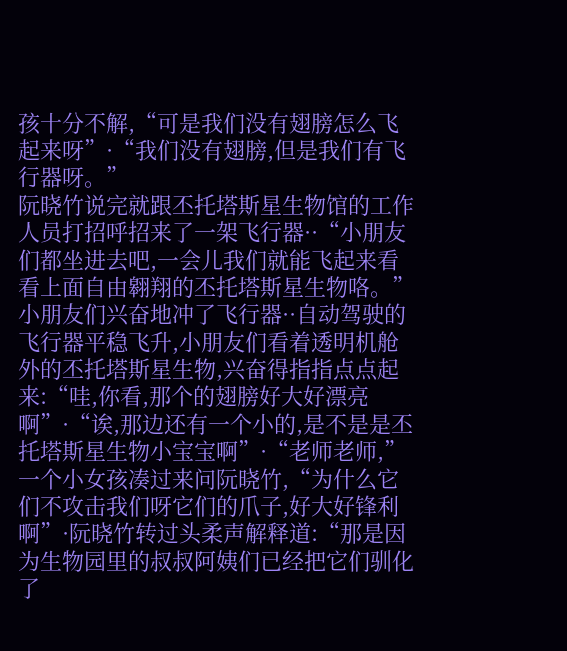孩十分不解,“可是我们没有翅膀怎么飞起来呀”·“我们没有翅膀,但是我们有飞行器呀。”
阮晓竹说完就跟丕托塔斯星生物馆的工作人员打招呼招来了一架飞行器··“小朋友们都坐进去吧,一会儿我们就能飞起来看看上面自由翱翔的丕托塔斯星生物咯。”
小朋友们兴奋地冲了飞行器··自动驾驶的飞行器平稳飞升,小朋友们看着透明机舱外的丕托塔斯星生物,兴奋得指指点点起来:“哇,你看,那个的翅膀好大好漂亮啊”·“诶,那边还有一个小的,是不是是丕托塔斯星生物小宝宝啊”·“老师老师,”一个小女孩凑过来问阮晓竹,“为什么它们不攻击我们呀它们的爪子,好大好锋利啊”·阮晓竹转过头柔声解释道:“那是因为生物园里的叔叔阿姨们已经把它们驯化了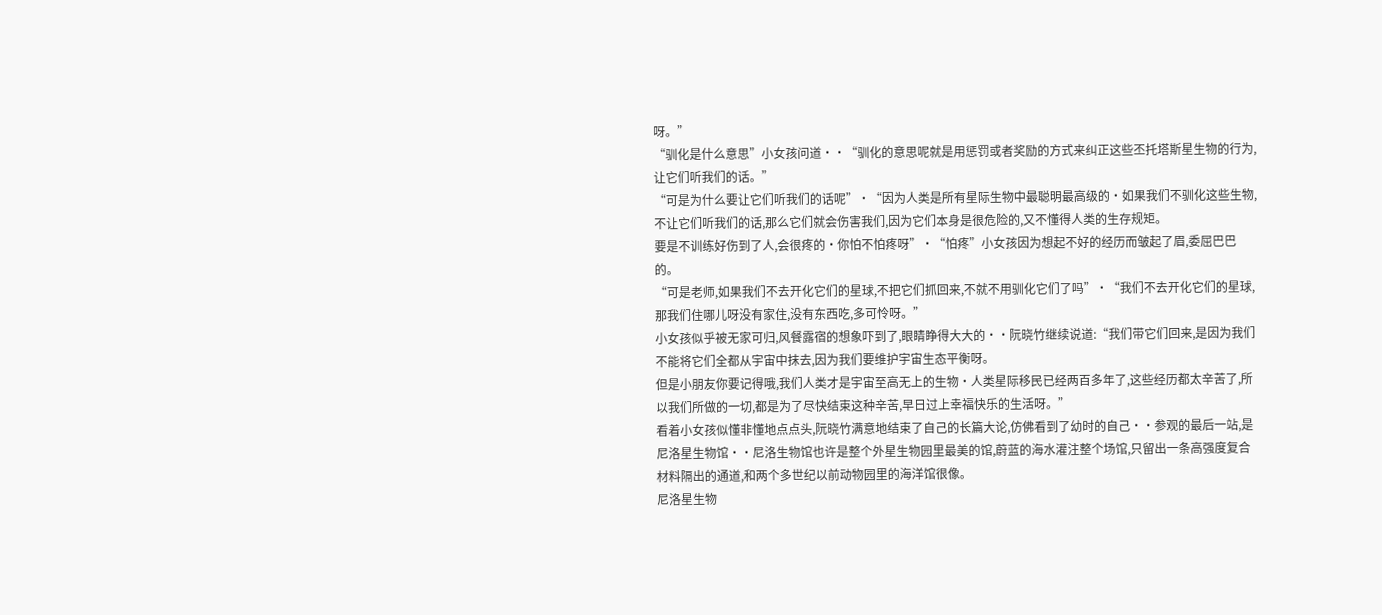呀。”
“驯化是什么意思”小女孩问道··“驯化的意思呢就是用惩罚或者奖励的方式来纠正这些丕托塔斯星生物的行为,让它们听我们的话。”
“可是为什么要让它们听我们的话呢”·“因为人类是所有星际生物中最聪明最高级的·如果我们不驯化这些生物,不让它们听我们的话,那么它们就会伤害我们,因为它们本身是很危险的,又不懂得人类的生存规矩。
要是不训练好伤到了人,会很疼的·你怕不怕疼呀”·“怕疼”小女孩因为想起不好的经历而皱起了眉,委屈巴巴的。
“可是老师,如果我们不去开化它们的星球,不把它们抓回来,不就不用驯化它们了吗”·“我们不去开化它们的星球,那我们住哪儿呀没有家住,没有东西吃,多可怜呀。”
小女孩似乎被无家可归,风餐露宿的想象吓到了,眼睛睁得大大的··阮晓竹继续说道:“我们带它们回来,是因为我们不能将它们全都从宇宙中抹去,因为我们要维护宇宙生态平衡呀。
但是小朋友你要记得哦,我们人类才是宇宙至高无上的生物·人类星际移民已经两百多年了,这些经历都太辛苦了,所以我们所做的一切,都是为了尽快结束这种辛苦,早日过上幸福快乐的生活呀。”
看着小女孩似懂非懂地点点头,阮晓竹满意地结束了自己的长篇大论,仿佛看到了幼时的自己··参观的最后一站,是尼洛星生物馆··尼洛生物馆也许是整个外星生物园里最美的馆,蔚蓝的海水灌注整个场馆,只留出一条高强度复合材料隔出的通道,和两个多世纪以前动物园里的海洋馆很像。
尼洛星生物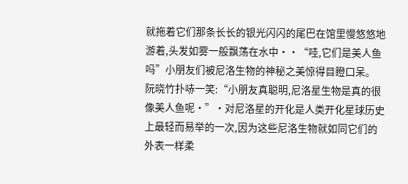就拖着它们那条长长的银光闪闪的尾巴在馆里慢悠悠地游着,头发如雾一般飘荡在水中··“哇,它们是美人鱼吗”小朋友们被尼洛生物的神秘之美惊得目瞪口呆。
阮晓竹扑哧一笑:“小朋友真聪明,尼洛星生物是真的很像美人鱼呢·”·对尼洛星的开化是人类开化星球历史上最轻而易举的一次,因为这些尼洛生物就如同它们的外表一样柔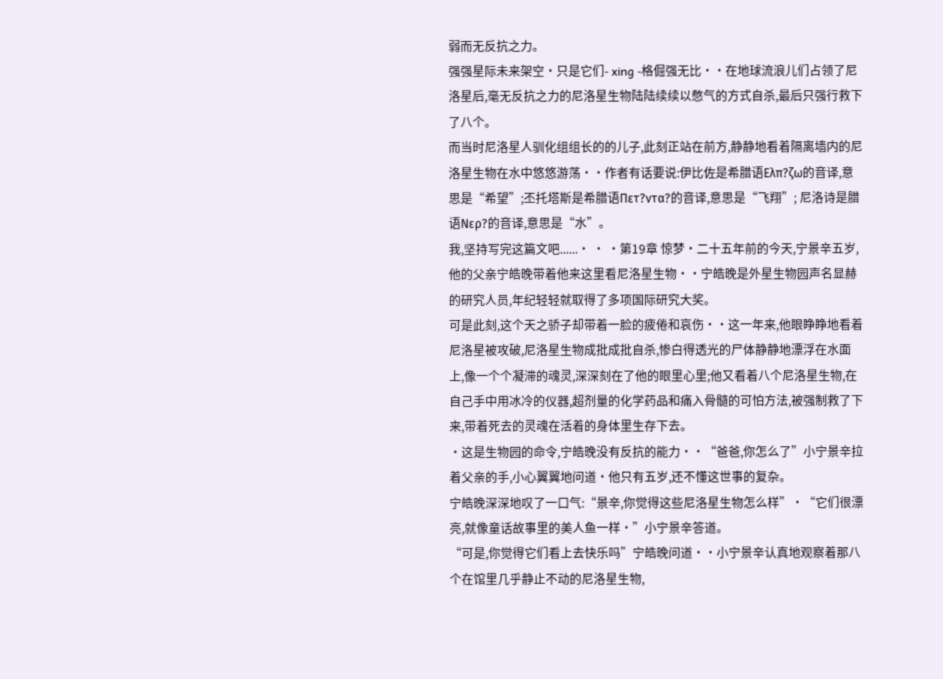弱而无反抗之力。
强强星际未来架空·只是它们- xing -格倔强无比··在地球流浪儿们占领了尼洛星后,毫无反抗之力的尼洛星生物陆陆续续以憋气的方式自杀,最后只强行救下了八个。
而当时尼洛星人驯化组组长的的儿子,此刻正站在前方,静静地看着隔离墙内的尼洛星生物在水中悠悠游荡··作者有话要说:伊比佐是希腊语Ελπ?ζω的音译,意思是“希望”;丕托塔斯是希腊语Πετ?ντα?的音译,意思是“飞翔”; 尼洛诗是腊语Νερ?的音译,意思是“水”。
我,坚持写完这篇文吧......· · ·第19章 惊梦·二十五年前的今天,宁景辛五岁,他的父亲宁皓晚带着他来这里看尼洛星生物··宁皓晚是外星生物园声名显赫的研究人员,年纪轻轻就取得了多项国际研究大奖。
可是此刻,这个天之骄子却带着一脸的疲倦和哀伤··这一年来,他眼睁睁地看着尼洛星被攻破,尼洛星生物成批成批自杀,惨白得透光的尸体静静地漂浮在水面上,像一个个凝滞的魂灵,深深刻在了他的眼里心里;他又看着八个尼洛星生物,在自己手中用冰冷的仪器,超剂量的化学药品和痛入骨髓的可怕方法,被强制救了下来,带着死去的灵魂在活着的身体里生存下去。
·这是生物园的命令,宁皓晚没有反抗的能力··“爸爸,你怎么了”小宁景辛拉着父亲的手,小心翼翼地问道·他只有五岁,还不懂这世事的复杂。
宁皓晚深深地叹了一口气:“景辛,你觉得这些尼洛星生物怎么样”·“它们很漂亮,就像童话故事里的美人鱼一样·”小宁景辛答道。
“可是,你觉得它们看上去快乐吗”宁皓晚问道··小宁景辛认真地观察着那八个在馆里几乎静止不动的尼洛星生物,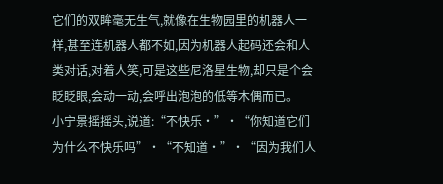它们的双眸毫无生气,就像在生物园里的机器人一样,甚至连机器人都不如,因为机器人起码还会和人类对话,对着人笑,可是这些尼洛星生物,却只是个会眨眨眼,会动一动,会呼出泡泡的低等木偶而已。
小宁景摇摇头,说道:“不快乐·”·“你知道它们为什么不快乐吗”·“不知道·”·“因为我们人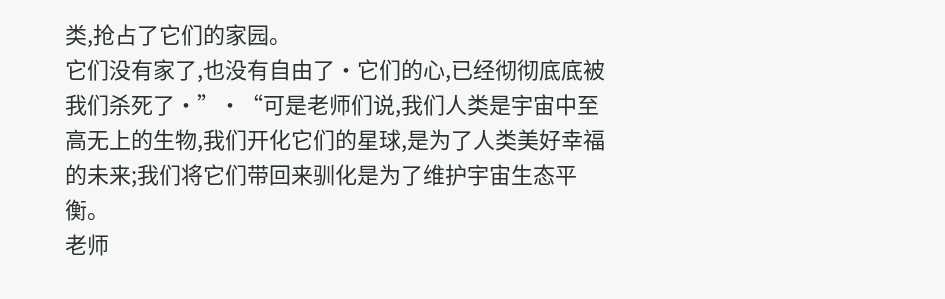类,抢占了它们的家园。
它们没有家了,也没有自由了·它们的心,已经彻彻底底被我们杀死了·”·“可是老师们说,我们人类是宇宙中至高无上的生物,我们开化它们的星球,是为了人类美好幸福的未来;我们将它们带回来驯化是为了维护宇宙生态平衡。
老师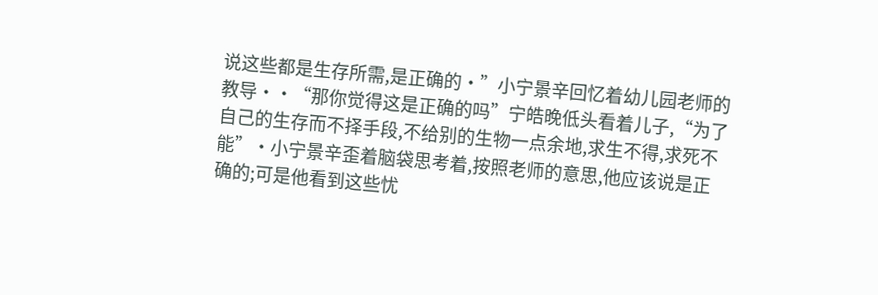说这些都是生存所需,是正确的·”小宁景辛回忆着幼儿园老师的教导··“那你觉得这是正确的吗”宁皓晚低头看着儿子,“为了自己的生存而不择手段,不给别的生物一点余地,求生不得,求死不能”·小宁景辛歪着脑袋思考着,按照老师的意思,他应该说是正确的;可是他看到这些忧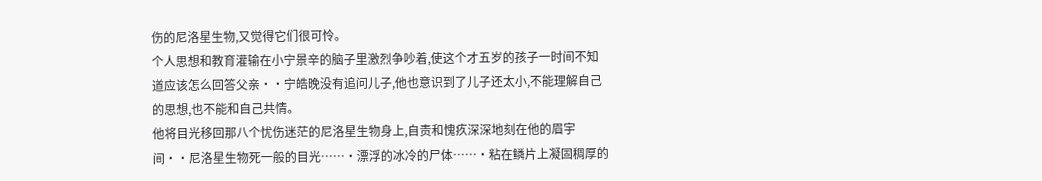伤的尼洛星生物,又觉得它们很可怜。
个人思想和教育灌输在小宁景辛的脑子里激烈争吵着,使这个才五岁的孩子一时间不知道应该怎么回答父亲··宁皓晚没有追问儿子,他也意识到了儿子还太小,不能理解自己的思想,也不能和自己共情。
他将目光移回那八个忧伤迷茫的尼洛星生物身上,自责和愧疚深深地刻在他的眉宇间··尼洛星生物死一般的目光……·漂浮的冰冷的尸体……·粘在鳞片上凝固稠厚的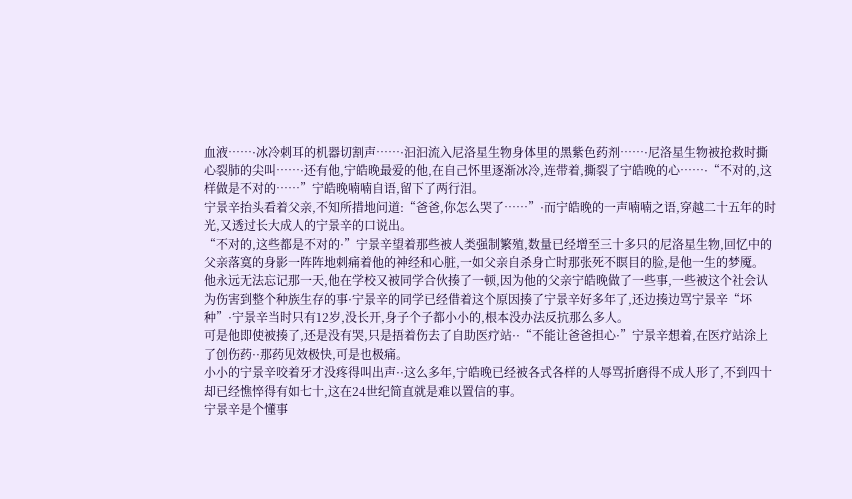血液……·冰冷刺耳的机器切割声……·汩汩流入尼洛星生物身体里的黑紫色药剂……·尼洛星生物被抢救时撕心裂肺的尖叫……·还有他,宁皓晚最爱的他,在自己怀里逐渐冰冷,连带着,撕裂了宁皓晚的心……·“不对的,这样做是不对的……”宁皓晚喃喃自语,留下了两行泪。
宁景辛抬头看着父亲,不知所措地问道:“爸爸,你怎么哭了……”·而宁皓晚的一声喃喃之语,穿越二十五年的时光,又透过长大成人的宁景辛的口说出。
“不对的,这些都是不对的·”宁景辛望着那些被人类强制繁殖,数量已经增至三十多只的尼洛星生物,回忆中的父亲落寞的身影一阵阵地刺痛着他的神经和心脏,一如父亲自杀身亡时那张死不瞑目的脸,是他一生的梦魇。
他永远无法忘记那一天,他在学校又被同学合伙揍了一顿,因为他的父亲宁皓晚做了一些事,一些被这个社会认为伤害到整个种族生存的事·宁景辛的同学已经借着这个原因揍了宁景辛好多年了,还边揍边骂宁景辛“坏种”·宁景辛当时只有12岁,没长开,身子个子都小小的,根本没办法反抗那么多人。
可是他即使被揍了,还是没有哭,只是捂着伤去了自助医疗站··“不能让爸爸担心·”宁景辛想着,在医疗站涂上了创伤药··那药见效极快,可是也极痛。
小小的宁景辛咬着牙才没疼得叫出声··这么多年,宁皓晚已经被各式各样的人辱骂折磨得不成人形了,不到四十却已经憔悴得有如七十,这在24世纪简直就是难以置信的事。
宁景辛是个懂事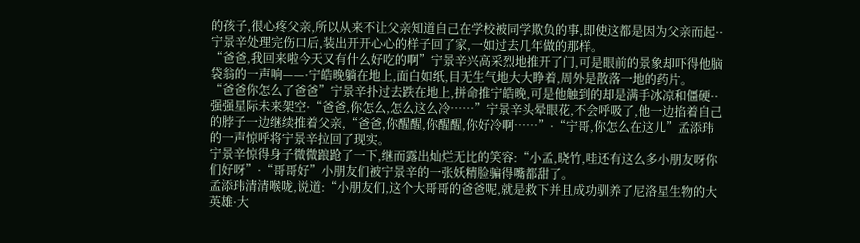的孩子,很心疼父亲,所以从来不让父亲知道自己在学校被同学欺负的事,即使这都是因为父亲而起··宁景辛处理完伤口后,装出开开心心的样子回了家,一如过去几年做的那样。
“爸爸,我回来啦今天又有什么好吃的啊”宁景辛兴高采烈地推开了门,可是眼前的景象却吓得他脑袋翁的一声响——·宁皓晚躺在地上,面白如纸,目无生气地大大睁着,周外是散落一地的药片。
“爸爸你怎么了爸爸”宁景辛扑过去跌在地上,拼命推宁皓晚,可是他触到的却是满手冰凉和僵硬··强强星际未来架空·“爸爸,你怎么,怎么这么冷……”宁景辛头晕眼花,不会呼吸了,他一边掐着自己的脖子一边继续推着父亲,“爸爸,你醒醒,你醒醒,你好冷啊……”·“宁哥,你怎么在这儿”孟添玮的一声惊呼将宁景辛拉回了现实。
宁景辛惊得身子微微踉跄了一下,继而露出灿烂无比的笑容:“小孟,晓竹,哇还有这么多小朋友呀你们好呀”·“哥哥好”小朋友们被宁景辛的一张妖精脸骗得嘴都甜了。
孟添玮清清喉咙,说道:“小朋友们,这个大哥哥的爸爸呢,就是救下并且成功驯养了尼洛星生物的大英雄·大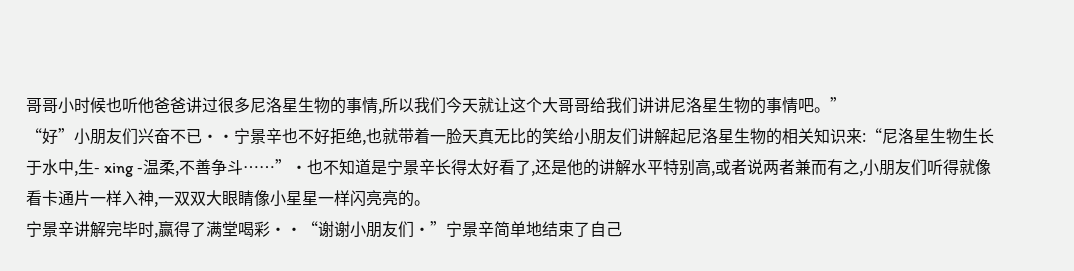哥哥小时候也听他爸爸讲过很多尼洛星生物的事情,所以我们今天就让这个大哥哥给我们讲讲尼洛星生物的事情吧。”
“好”小朋友们兴奋不已··宁景辛也不好拒绝,也就带着一脸天真无比的笑给小朋友们讲解起尼洛星生物的相关知识来:“尼洛星生物生长于水中,生- xing -温柔,不善争斗……”·也不知道是宁景辛长得太好看了,还是他的讲解水平特别高,或者说两者兼而有之,小朋友们听得就像看卡通片一样入神,一双双大眼睛像小星星一样闪亮亮的。
宁景辛讲解完毕时,赢得了满堂喝彩··“谢谢小朋友们·”宁景辛简单地结束了自己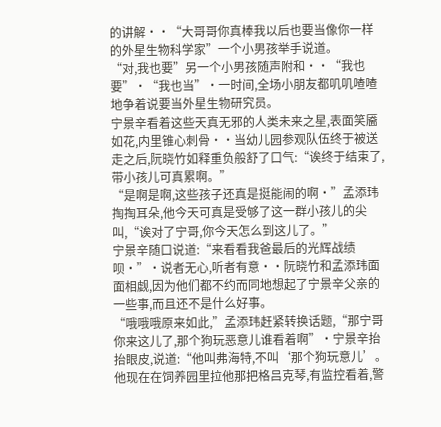的讲解··“大哥哥你真棒我以后也要当像你一样的外星生物科学家”一个小男孩举手说道。
“对,我也要”另一个小男孩随声附和··“我也要”·“我也当”·一时间,全场小朋友都叽叽喳喳地争着说要当外星生物研究员。
宁景辛看着这些天真无邪的人类未来之星,表面笑靥如花,内里锥心刺骨··当幼儿园参观队伍终于被送走之后,阮晓竹如释重负般舒了口气:“诶终于结束了,带小孩儿可真累啊。”
“是啊是啊,这些孩子还真是挺能闹的啊·”孟添玮掏掏耳朵,他今天可真是受够了这一群小孩儿的尖叫,“诶对了宁哥,你今天怎么到这儿了。”
宁景辛随口说道:“来看看我爸最后的光辉战绩呗·”·说者无心,听者有意··阮晓竹和孟添玮面面相觑,因为他们都不约而同地想起了宁景辛父亲的一些事,而且还不是什么好事。
“哦哦哦原来如此,”孟添玮赶紧转换话题,“那宁哥你来这儿了,那个狗玩恶意儿谁看着啊”·宁景辛抬抬眼皮,说道:“他叫弗海特,不叫‘那个狗玩意儿’。
他现在在饲养园里拉他那把格吕克琴,有监控看着,警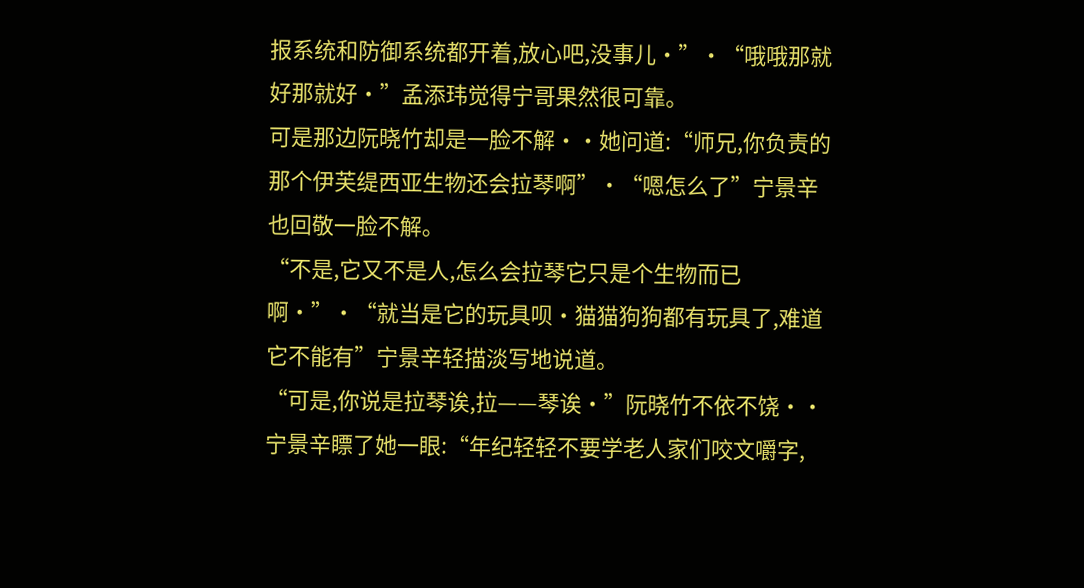报系统和防御系统都开着,放心吧,没事儿·”·“哦哦那就好那就好·”孟添玮觉得宁哥果然很可靠。
可是那边阮晓竹却是一脸不解··她问道:“师兄,你负责的那个伊芙缇西亚生物还会拉琴啊”·“嗯怎么了”宁景辛也回敬一脸不解。
“不是,它又不是人,怎么会拉琴它只是个生物而已啊·”·“就当是它的玩具呗·猫猫狗狗都有玩具了,难道它不能有”宁景辛轻描淡写地说道。
“可是,你说是拉琴诶,拉——琴诶·”阮晓竹不依不饶··宁景辛瞟了她一眼:“年纪轻轻不要学老人家们咬文嚼字,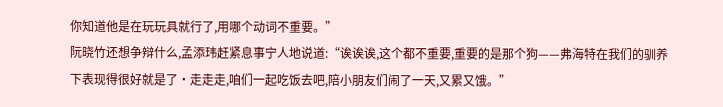你知道他是在玩玩具就行了,用哪个动词不重要。”
阮晓竹还想争辩什么,孟添玮赶紧息事宁人地说道:“诶诶诶,这个都不重要,重要的是那个狗——弗海特在我们的驯养下表现得很好就是了·走走走,咱们一起吃饭去吧,陪小朋友们闹了一天,又累又饿。”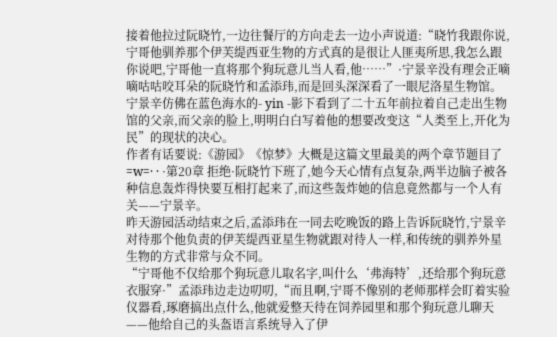接着他拉过阮晓竹,一边往餐厅的方向走去一边小声说道:“晓竹我跟你说,宁哥他驯养那个伊芙缇西亚生物的方式真的是很让人匪夷所思,我怎么跟你说吧,宁哥他一直将那个狗玩意儿当人看,他……”·宁景辛没有理会正嘀嘀咕咕咬耳朵的阮晓竹和孟添玮,而是回头深深看了一眼尼洛星生物馆。
宁景辛仿佛在蓝色海水的- yin -影下看到了二十五年前拉着自己走出生物馆的父亲,而父亲的脸上,明明白白写着他的想要改变这“人类至上,开化为民”的现状的决心。
作者有话要说:《游园》《惊梦》大概是这篇文里最美的两个章节题目了=w=· · ·第20章 拒绝·阮晓竹下班了,她今天心情有点复杂,两半边脑子被各种信息轰炸得快要互相打起来了,而这些轰炸她的信息竟然都与一个人有关——宁景辛。
昨天游园活动结束之后,孟添玮在一同去吃晚饭的路上告诉阮晓竹,宁景辛对待那个他负责的伊芙缇西亚星生物就跟对待人一样,和传统的驯养外星生物的方式非常与众不同。
“宁哥他不仅给那个狗玩意儿取名字,叫什么‘弗海特’,还给那个狗玩意衣服穿·”孟添玮边走边叨叨,“而且啊,宁哥不像别的老师那样会盯着实验仪器看,琢磨搞出点什么,他就爱整天待在饲养园里和那个狗玩意儿聊天——他给自己的头盔语言系统导入了伊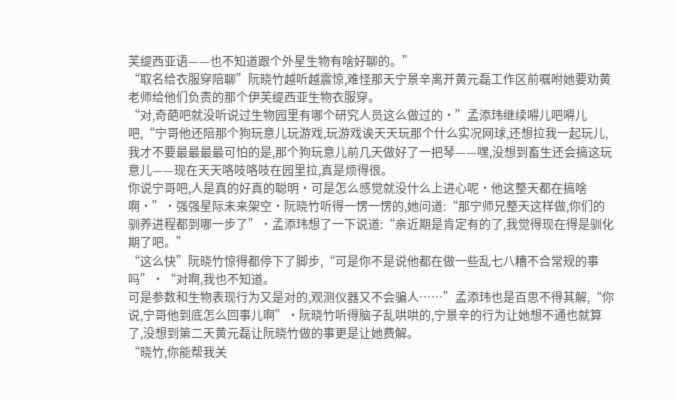芙缇西亚语——也不知道跟个外星生物有啥好聊的。”
“取名给衣服穿陪聊”阮晓竹越听越震惊,难怪那天宁景辛离开黄元磊工作区前嘱咐她要劝黄老师给他们负责的那个伊芙缇西亚生物衣服穿。
“对,奇葩吧就没听说过生物园里有哪个研究人员这么做过的·”孟添玮继续嘚儿吧嘚儿吧,“宁哥他还陪那个狗玩意儿玩游戏,玩游戏诶天天玩那个什么实况网球,还想拉我一起玩儿,我才不要最最最最可怕的是,那个狗玩意儿前几天做好了一把琴——嘿,没想到畜生还会搞这玩意儿——现在天天咯吱咯吱在园里拉,真是烦得很。
你说宁哥吧,人是真的好真的聪明·可是怎么感觉就没什么上进心呢·他这整天都在搞啥啊·”·强强星际未来架空·阮晓竹听得一愣一愣的,她问道:“那宁师兄整天这样做,你们的驯养进程都到哪一步了”·孟添玮想了一下说道:“亲近期是肯定有的了,我觉得现在得是驯化期了吧。”
“这么快”阮晓竹惊得都停下了脚步,“可是你不是说他都在做一些乱七八糟不合常规的事吗”·“对啊,我也不知道。
可是参数和生物表现行为又是对的,观测仪器又不会骗人……”孟添玮也是百思不得其解,“你说,宁哥他到底怎么回事儿啊”·阮晓竹听得脑子乱哄哄的,宁景辛的行为让她想不通也就算了,没想到第二天黄元磊让阮晓竹做的事更是让她费解。
“晓竹,你能帮我关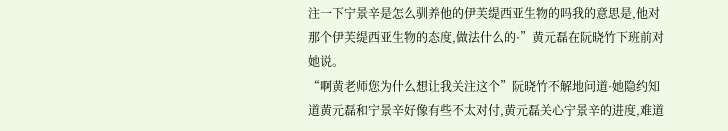注一下宁景辛是怎么驯养他的伊芙缇西亚生物的吗我的意思是,他对那个伊芙缇西亚生物的态度,做法什么的·”黄元磊在阮晓竹下班前对她说。
“啊黄老师您为什么想让我关注这个”阮晓竹不解地问道·她隐约知道黄元磊和宁景辛好像有些不太对付,黄元磊关心宁景辛的进度,难道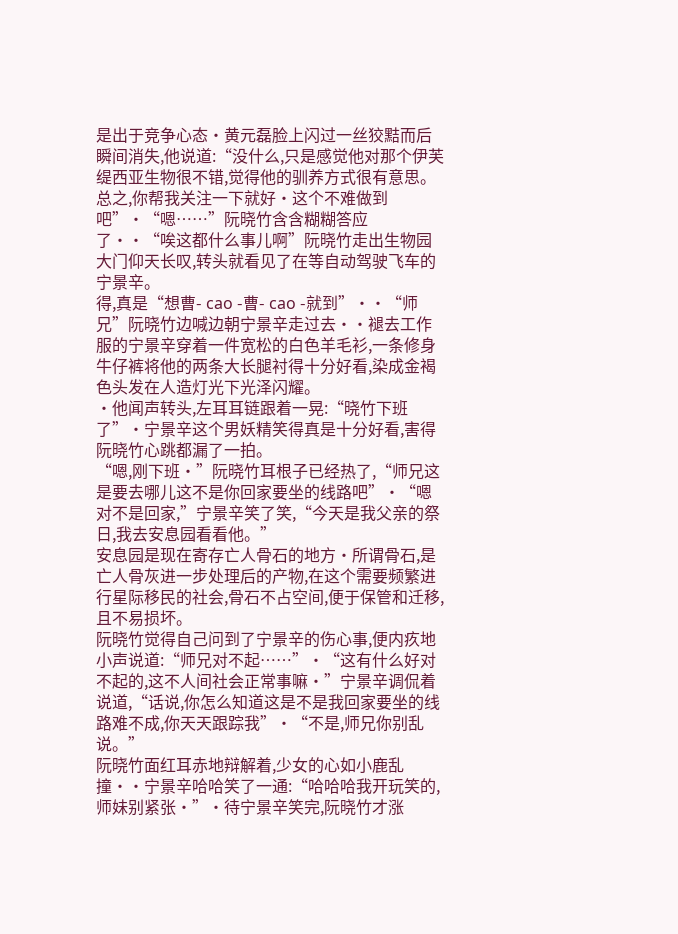是出于竞争心态·黄元磊脸上闪过一丝狡黠而后瞬间消失,他说道:“没什么,只是感觉他对那个伊芙缇西亚生物很不错,觉得他的驯养方式很有意思。
总之,你帮我关注一下就好·这个不难做到吧”·“嗯……”阮晓竹含含糊糊答应了··“唉这都什么事儿啊”阮晓竹走出生物园大门仰天长叹,转头就看见了在等自动驾驶飞车的宁景辛。
得,真是“想曹- cao -曹- cao -就到”··“师兄”阮晓竹边喊边朝宁景辛走过去··褪去工作服的宁景辛穿着一件宽松的白色羊毛衫,一条修身牛仔裤将他的两条大长腿衬得十分好看,染成金褐色头发在人造灯光下光泽闪耀。
·他闻声转头,左耳耳链跟着一晃:“晓竹下班了”·宁景辛这个男妖精笑得真是十分好看,害得阮晓竹心跳都漏了一拍。
“嗯,刚下班·”阮晓竹耳根子已经热了,“师兄这是要去哪儿这不是你回家要坐的线路吧”·“嗯对不是回家,”宁景辛笑了笑,“今天是我父亲的祭日,我去安息园看看他。”
安息园是现在寄存亡人骨石的地方·所谓骨石,是亡人骨灰进一步处理后的产物,在这个需要频繁进行星际移民的社会,骨石不占空间,便于保管和迁移,且不易损坏。
阮晓竹觉得自己问到了宁景辛的伤心事,便内疚地小声说道:“师兄对不起……”·“这有什么好对不起的,这不人间社会正常事嘛·”宁景辛调侃着说道,“话说,你怎么知道这是不是我回家要坐的线路难不成,你天天跟踪我”·“不是,师兄你别乱说。”
阮晓竹面红耳赤地辩解着,少女的心如小鹿乱撞··宁景辛哈哈笑了一通:“哈哈哈我开玩笑的,师妹别紧张·”·待宁景辛笑完,阮晓竹才涨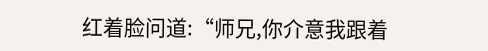红着脸问道:“师兄,你介意我跟着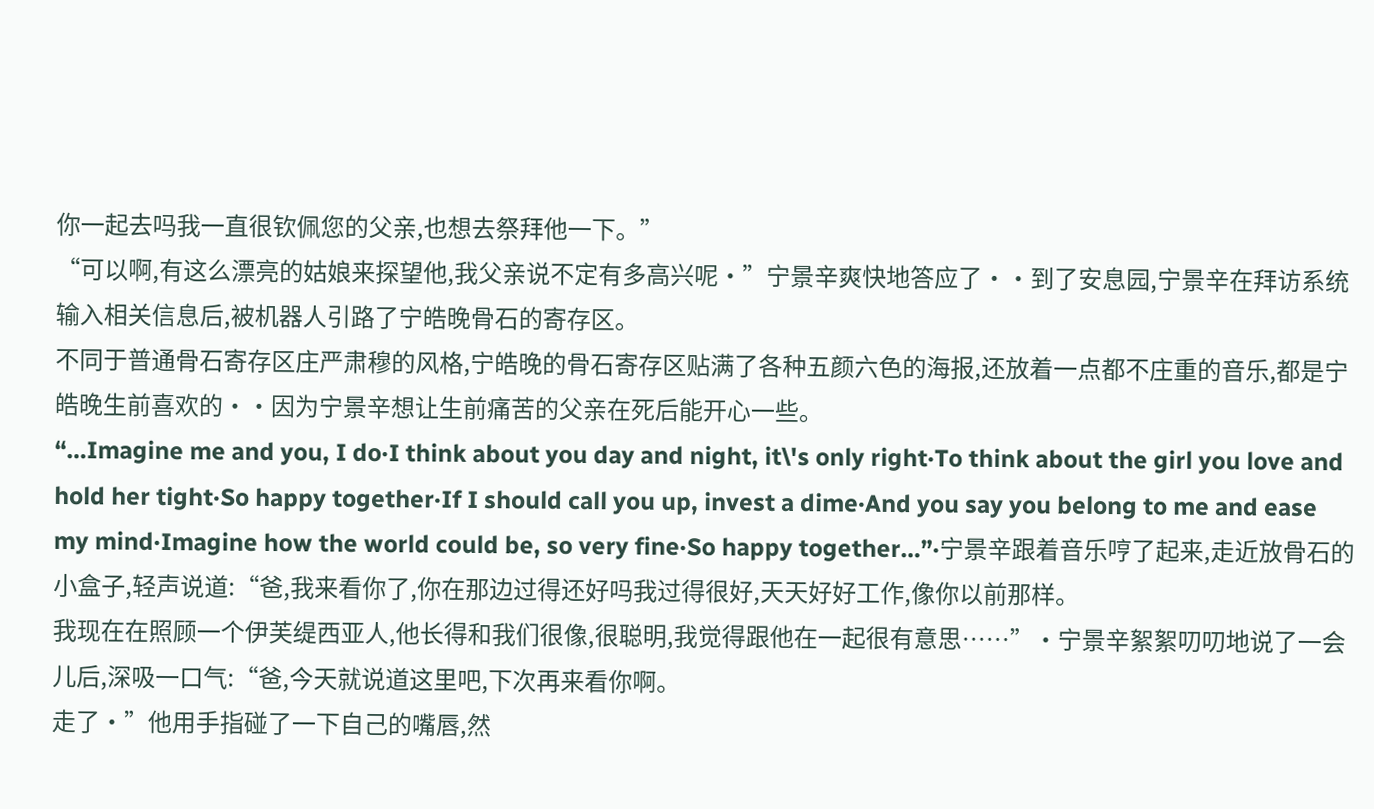你一起去吗我一直很钦佩您的父亲,也想去祭拜他一下。”
“可以啊,有这么漂亮的姑娘来探望他,我父亲说不定有多高兴呢·”宁景辛爽快地答应了··到了安息园,宁景辛在拜访系统输入相关信息后,被机器人引路了宁皓晚骨石的寄存区。
不同于普通骨石寄存区庄严肃穆的风格,宁皓晚的骨石寄存区贴满了各种五颜六色的海报,还放着一点都不庄重的音乐,都是宁皓晚生前喜欢的··因为宁景辛想让生前痛苦的父亲在死后能开心一些。
“…Imagine me and you, I do·I think about you day and night, it\'s only right·To think about the girl you love and hold her tight·So happy together·If I should call you up, invest a dime·And you say you belong to me and ease my mind·Imagine how the world could be, so very fine·So happy together…”·宁景辛跟着音乐哼了起来,走近放骨石的小盒子,轻声说道:“爸,我来看你了,你在那边过得还好吗我过得很好,天天好好工作,像你以前那样。
我现在在照顾一个伊芙缇西亚人,他长得和我们很像,很聪明,我觉得跟他在一起很有意思……”·宁景辛絮絮叨叨地说了一会儿后,深吸一口气:“爸,今天就说道这里吧,下次再来看你啊。
走了·”他用手指碰了一下自己的嘴唇,然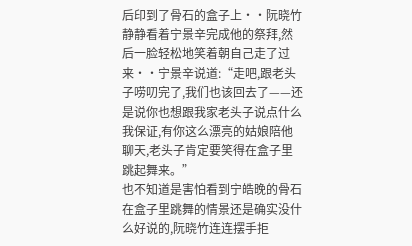后印到了骨石的盒子上··阮晓竹静静看着宁景辛完成他的祭拜,然后一脸轻松地笑着朝自己走了过来··宁景辛说道:“走吧,跟老头子唠叨完了,我们也该回去了——还是说你也想跟我家老头子说点什么我保证,有你这么漂亮的姑娘陪他聊天,老头子肯定要笑得在盒子里跳起舞来。”
也不知道是害怕看到宁皓晚的骨石在盒子里跳舞的情景还是确实没什么好说的,阮晓竹连连摆手拒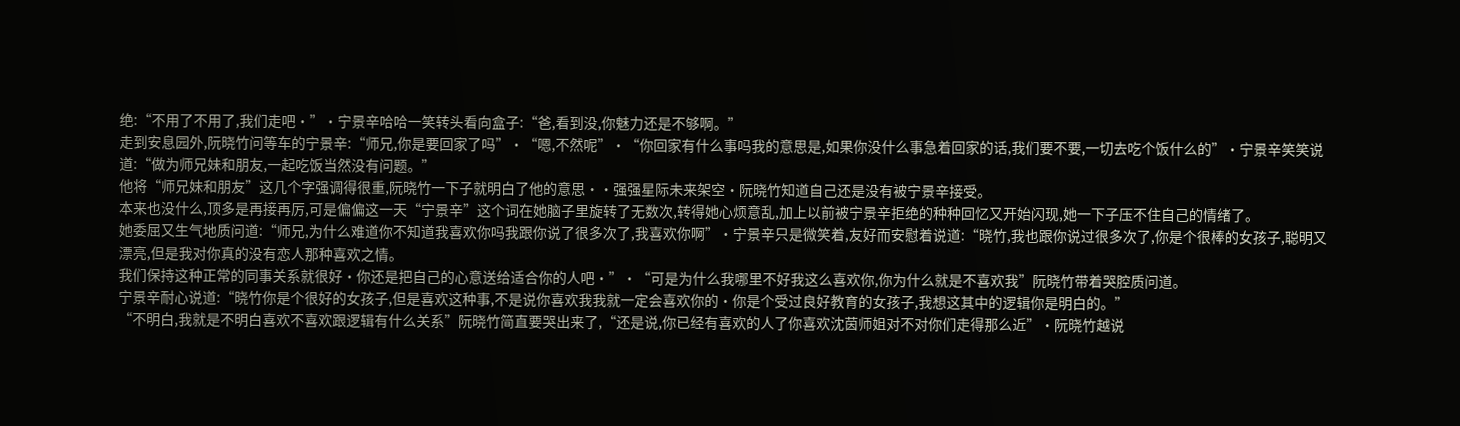绝:“不用了不用了,我们走吧·”·宁景辛哈哈一笑转头看向盒子:“爸,看到没,你魅力还是不够啊。”
走到安息园外,阮晓竹问等车的宁景辛:“师兄,你是要回家了吗”·“嗯,不然呢”·“你回家有什么事吗我的意思是,如果你没什么事急着回家的话,我们要不要,一切去吃个饭什么的”·宁景辛笑笑说道:“做为师兄妹和朋友,一起吃饭当然没有问题。”
他将“师兄妹和朋友”这几个字强调得很重,阮晓竹一下子就明白了他的意思··强强星际未来架空·阮晓竹知道自己还是没有被宁景辛接受。
本来也没什么,顶多是再接再厉,可是偏偏这一天“宁景辛”这个词在她脑子里旋转了无数次,转得她心烦意乱,加上以前被宁景辛拒绝的种种回忆又开始闪现,她一下子压不住自己的情绪了。
她委屈又生气地质问道:“师兄,为什么难道你不知道我喜欢你吗我跟你说了很多次了,我喜欢你啊”·宁景辛只是微笑着,友好而安慰着说道:“晓竹,我也跟你说过很多次了,你是个很棒的女孩子,聪明又漂亮,但是我对你真的没有恋人那种喜欢之情。
我们保持这种正常的同事关系就很好·你还是把自己的心意送给适合你的人吧·”·“可是为什么我哪里不好我这么喜欢你,你为什么就是不喜欢我”阮晓竹带着哭腔质问道。
宁景辛耐心说道:“晓竹你是个很好的女孩子,但是喜欢这种事,不是说你喜欢我我就一定会喜欢你的·你是个受过良好教育的女孩子,我想这其中的逻辑你是明白的。”
“不明白,我就是不明白喜欢不喜欢跟逻辑有什么关系”阮晓竹简直要哭出来了,“还是说,你已经有喜欢的人了你喜欢沈茵师姐对不对你们走得那么近”·阮晓竹越说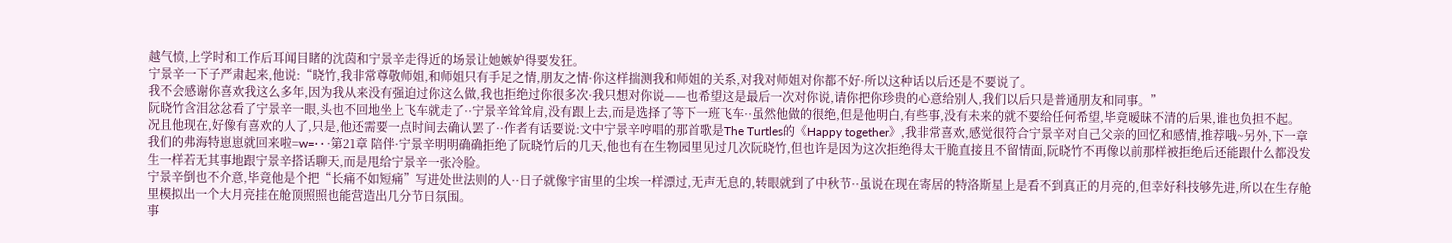越气愤,上学时和工作后耳闻目睹的沈茵和宁景辛走得近的场景让她嫉妒得要发狂。
宁景辛一下子严肃起来,他说:“晓竹,我非常尊敬师姐,和师姐只有手足之情,朋友之情·你这样揣测我和师姐的关系,对我对师姐对你都不好·所以这种话以后还是不要说了。
我不会感谢你喜欢我这么多年,因为我从来没有强迫过你这么做,我也拒绝过你很多次·我只想对你说——也希望这是最后一次对你说,请你把你珍贵的心意给别人,我们以后只是普通朋友和同事。”
阮晓竹含泪忿忿看了宁景辛一眼,头也不回地坐上飞车就走了··宁景辛耸耸肩,没有跟上去,而是选择了等下一班飞车··虽然他做的很绝,但是他明白,有些事,没有未来的就不要给任何希望,毕竟暧昧不清的后果,谁也负担不起。
况且他现在,好像有喜欢的人了,只是,他还需要一点时间去确认罢了··作者有话要说:文中宁景辛哼唱的那首歌是The Turtles的《Happy together》,我非常喜欢,感觉很符合宁景辛对自己父亲的回忆和感情,推荐哦~另外,下一章我们的弗海特崽崽就回来啦=w=· · ·第21章 陪伴·宁景辛明明确确拒绝了阮晓竹后的几天,他也有在生物园里见过几次阮晓竹,但也许是因为这次拒绝得太干脆直接且不留情面,阮晓竹不再像以前那样被拒绝后还能跟什么都没发生一样若无其事地跟宁景辛搭话聊天,而是甩给宁景辛一张冷脸。
宁景辛倒也不介意,毕竟他是个把“长痛不如短痛”写进处世法则的人··日子就像宇宙里的尘埃一样漂过,无声无息的,转眼就到了中秋节··虽说在现在寄居的特洛斯星上是看不到真正的月亮的,但幸好科技够先进,所以在生存舱里模拟出一个大月亮挂在舱顶照照也能营造出几分节日氛围。
事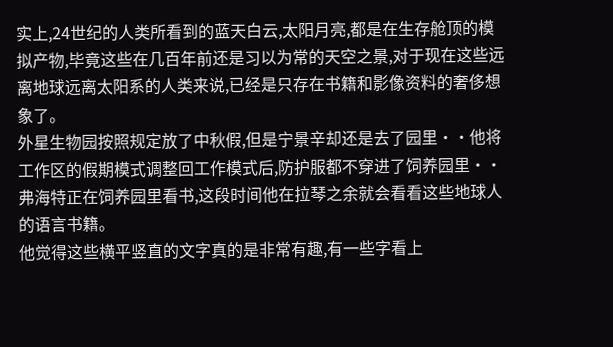实上,24世纪的人类所看到的蓝天白云,太阳月亮,都是在生存舱顶的模拟产物,毕竟这些在几百年前还是习以为常的天空之景,对于现在这些远离地球远离太阳系的人类来说,已经是只存在书籍和影像资料的奢侈想象了。
外星生物园按照规定放了中秋假,但是宁景辛却还是去了园里··他将工作区的假期模式调整回工作模式后,防护服都不穿进了饲养园里··弗海特正在饲养园里看书,这段时间他在拉琴之余就会看看这些地球人的语言书籍。
他觉得这些横平竖直的文字真的是非常有趣,有一些字看上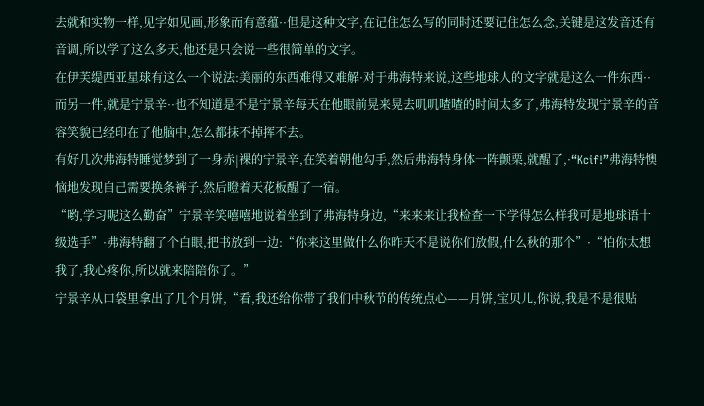去就和实物一样,见字如见画,形象而有意蕴··但是这种文字,在记住怎么写的同时还要记住怎么念,关键是这发音还有音调,所以学了这么多天,他还是只会说一些很简单的文字。
在伊芙缇西亚星球有这么一个说法:美丽的东西难得又难解·对于弗海特来说,这些地球人的文字就是这么一件东西··而另一件,就是宁景辛··也不知道是不是宁景辛每天在他眼前晃来晃去叽叽喳喳的时间太多了,弗海特发现宁景辛的音容笑貌已经印在了他脑中,怎么都抹不掉挥不去。
有好几次弗海特睡觉梦到了一身赤|裸的宁景辛,在笑着朝他勾手,然后弗海特身体一阵颤栗,就醒了,·“Kcif!”弗海特懊恼地发现自己需要换条裤子,然后瞪着天花板醒了一宿。
“哟,学习呢这么勤奋”宁景辛笑嘻嘻地说着坐到了弗海特身边,“来来来让我检查一下学得怎么样我可是地球语十级选手”·弗海特翻了个白眼,把书放到一边:“你来这里做什么你昨天不是说你们放假,什么秋的那个”·“怕你太想我了,我心疼你,所以就来陪陪你了。”
宁景辛从口袋里拿出了几个月饼,“看,我还给你带了我们中秋节的传统点心——月饼,宝贝儿,你说,我是不是很贴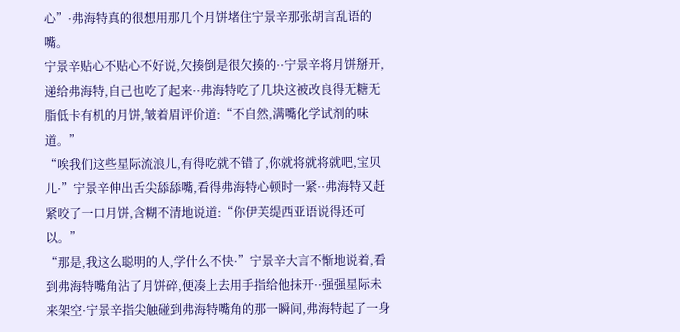心”·弗海特真的很想用那几个月饼堵住宁景辛那张胡言乱语的嘴。
宁景辛贴心不贴心不好说,欠揍倒是很欠揍的··宁景辛将月饼掰开,递给弗海特,自己也吃了起来··弗海特吃了几块这被改良得无糖无脂低卡有机的月饼,皱着眉评价道:“不自然,满嘴化学试剂的味道。”
“唉我们这些星际流浪儿,有得吃就不错了,你就将就将就吧,宝贝儿·”宁景辛伸出舌尖舔舔嘴,看得弗海特心顿时一紧··弗海特又赶紧咬了一口月饼,含糊不清地说道:“你伊芙缇西亚语说得还可以。”
“那是,我这么聪明的人,学什么不快·”宁景辛大言不惭地说着,看到弗海特嘴角沾了月饼碎,便凑上去用手指给他抹开··强强星际未来架空·宁景辛指尖触碰到弗海特嘴角的那一瞬间,弗海特起了一身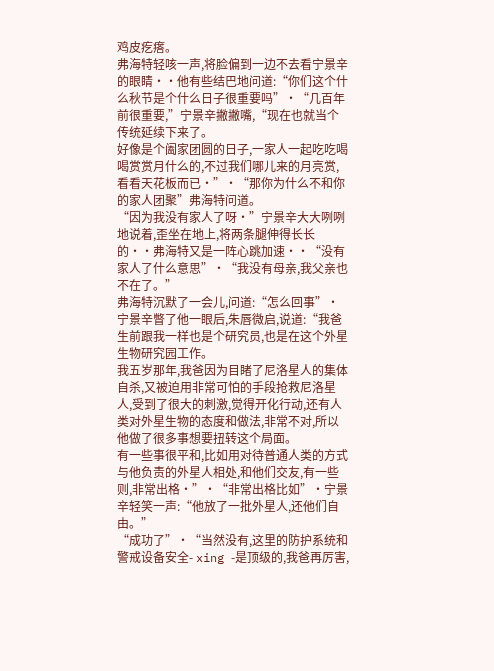鸡皮疙瘩。
弗海特轻咳一声,将脸偏到一边不去看宁景辛的眼睛··他有些结巴地问道:“你们这个什么秋节是个什么日子很重要吗”·“几百年前很重要,”宁景辛撇撇嘴,“现在也就当个传统延续下来了。
好像是个阖家团圆的日子,一家人一起吃吃喝喝赏赏月什么的,不过我们哪儿来的月亮赏,看看天花板而已·”·“那你为什么不和你的家人团聚”弗海特问道。
“因为我没有家人了呀·”宁景辛大大咧咧地说着,歪坐在地上,将两条腿伸得长长的··弗海特又是一阵心跳加速··“没有家人了什么意思”·“我没有母亲,我父亲也不在了。”
弗海特沉默了一会儿,问道:“怎么回事”·宁景辛瞥了他一眼后,朱唇微启,说道:“我爸生前跟我一样也是个研究员,也是在这个外星生物研究园工作。
我五岁那年,我爸因为目睹了尼洛星人的集体自杀,又被迫用非常可怕的手段抢救尼洛星人,受到了很大的刺激,觉得开化行动,还有人类对外星生物的态度和做法,非常不对,所以他做了很多事想要扭转这个局面。
有一些事很平和,比如用对待普通人类的方式与他负责的外星人相处,和他们交友,有一些则,非常出格·”·“非常出格比如”·宁景辛轻笑一声:“他放了一批外星人,还他们自由。”
“成功了”·“当然没有,这里的防护系统和警戒设备安全- xing -是顶级的,我爸再厉害,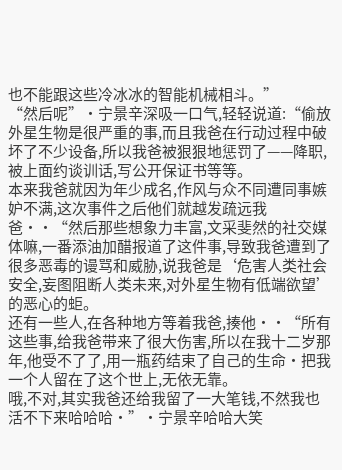也不能跟这些冷冰冰的智能机械相斗。”
“然后呢”·宁景辛深吸一口气,轻轻说道:“偷放外星生物是很严重的事,而且我爸在行动过程中破坏了不少设备,所以我爸被狠狠地惩罚了——降职,被上面约谈训话,写公开保证书等等。
本来我爸就因为年少成名,作风与众不同遭同事嫉妒不满,这次事件之后他们就越发疏远我爸··“然后那些想象力丰富,文采斐然的社交媒体嘛,一番添油加醋报道了这件事,导致我爸遭到了很多恶毒的谩骂和威胁,说我爸是‘危害人类社会安全,妄图阻断人类未来,对外星生物有低端欲望’的恶心的蚷。
还有一些人,在各种地方等着我爸,揍他··“所有这些事,给我爸带来了很大伤害,所以在我十二岁那年,他受不了了,用一瓶药结束了自己的生命·把我一个人留在了这个世上,无依无靠。
哦,不对,其实我爸还给我留了一大笔钱,不然我也活不下来哈哈哈·”·宁景辛哈哈大笑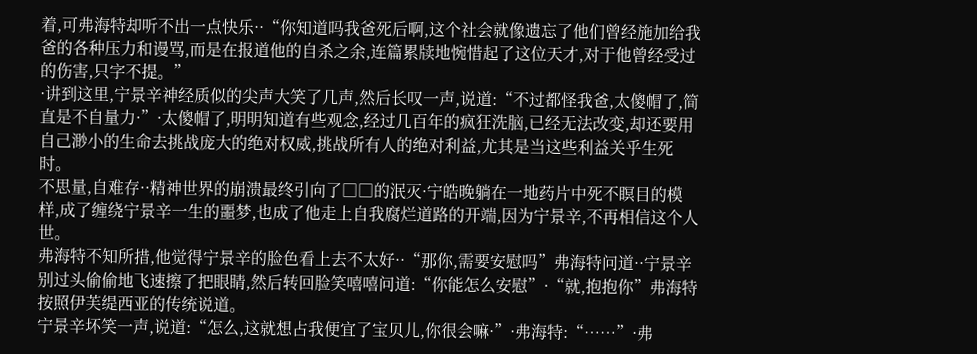着,可弗海特却听不出一点快乐··“你知道吗我爸死后啊,这个社会就像遗忘了他们曾经施加给我爸的各种压力和谩骂,而是在报道他的自杀之余,连篇累牍地惋惜起了这位天才,对于他曾经受过的伤害,只字不提。”
·讲到这里,宁景辛神经质似的尖声大笑了几声,然后长叹一声,说道:“不过都怪我爸,太傻帽了,简直是不自量力·”·太傻帽了,明明知道有些观念,经过几百年的疯狂洗脑,已经无法改变,却还要用自己渺小的生命去挑战庞大的绝对权威,挑战所有人的绝对利益,尤其是当这些利益关乎生死时。
不思量,自难存··精神世界的崩溃最终引向了□□的泯灭·宁皓晚躺在一地药片中死不瞑目的模样,成了缠绕宁景辛一生的噩梦,也成了他走上自我腐烂道路的开端,因为宁景辛,不再相信这个人世。
弗海特不知所措,他觉得宁景辛的脸色看上去不太好··“那你,需要安慰吗”弗海特问道··宁景辛别过头偷偷地飞速擦了把眼睛,然后转回脸笑嘻嘻问道:“你能怎么安慰”·“就,抱抱你”弗海特按照伊芙缇西亚的传统说道。
宁景辛坏笑一声,说道:“怎么,这就想占我便宜了宝贝儿,你很会嘛·”·弗海特:“……”·弗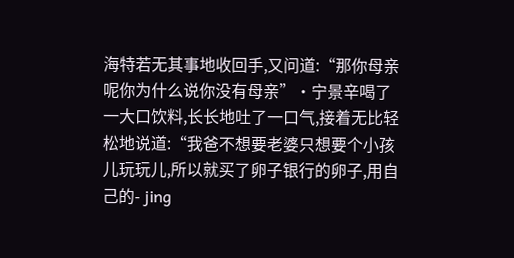海特若无其事地收回手,又问道:“那你母亲呢你为什么说你没有母亲”·宁景辛喝了一大口饮料,长长地吐了一口气,接着无比轻松地说道:“我爸不想要老婆只想要个小孩儿玩玩儿,所以就买了卵子银行的卵子,用自己的- jing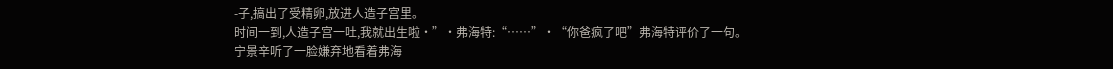-子,搞出了受精卵,放进人造子宫里。
时间一到,人造子宫一吐,我就出生啦·”·弗海特:“……”·“你爸疯了吧”弗海特评价了一句。
宁景辛听了一脸嫌弃地看着弗海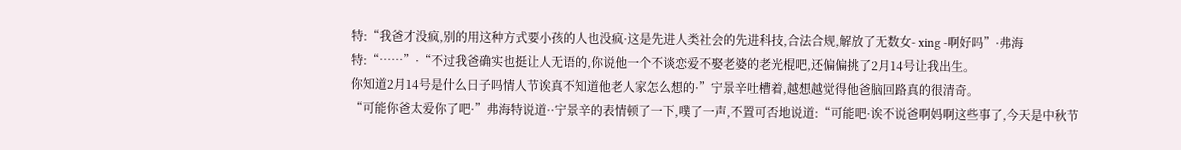特:“我爸才没疯,别的用这种方式要小孩的人也没疯·这是先进人类社会的先进科技,合法合规,解放了无数女- xing -啊好吗”·弗海特:“……”·“不过我爸确实也挺让人无语的,你说他一个不谈恋爱不娶老婆的老光棍吧,还偏偏挑了2月14号让我出生。
你知道2月14号是什么日子吗情人节诶真不知道他老人家怎么想的·”宁景辛吐槽着,越想越觉得他爸脑回路真的很清奇。
“可能你爸太爱你了吧·”弗海特说道··宁景辛的表情顿了一下,噗了一声,不置可否地说道:“可能吧·诶不说爸啊妈啊这些事了,今天是中秋节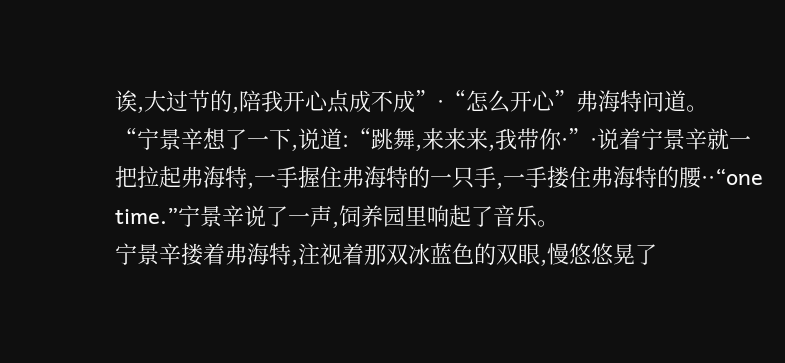诶,大过节的,陪我开心点成不成”·“怎么开心”弗海特问道。
“宁景辛想了一下,说道:“跳舞,来来来,我带你·”·说着宁景辛就一把拉起弗海特,一手握住弗海特的一只手,一手搂住弗海特的腰··“one time.”宁景辛说了一声,饲养园里响起了音乐。
宁景辛搂着弗海特,注视着那双冰蓝色的双眼,慢悠悠晃了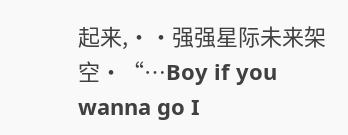起来,··强强星际未来架空·“…Boy if you wanna go I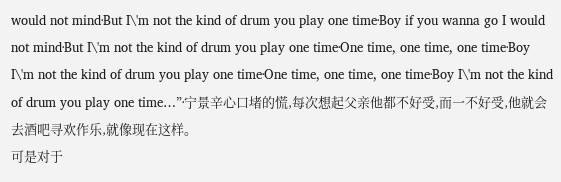would not mind·But I\'m not the kind of drum you play one time·Boy if you wanna go I would not mind·But I\'m not the kind of drum you play one time·One time, one time, one time·Boy I\'m not the kind of drum you play one time·One time, one time, one time·Boy I\'m not the kind of drum you play one time…”·宁景辛心口堵的慌,每次想起父亲他都不好受,而一不好受,他就会去酒吧寻欢作乐,就像现在这样。
可是对于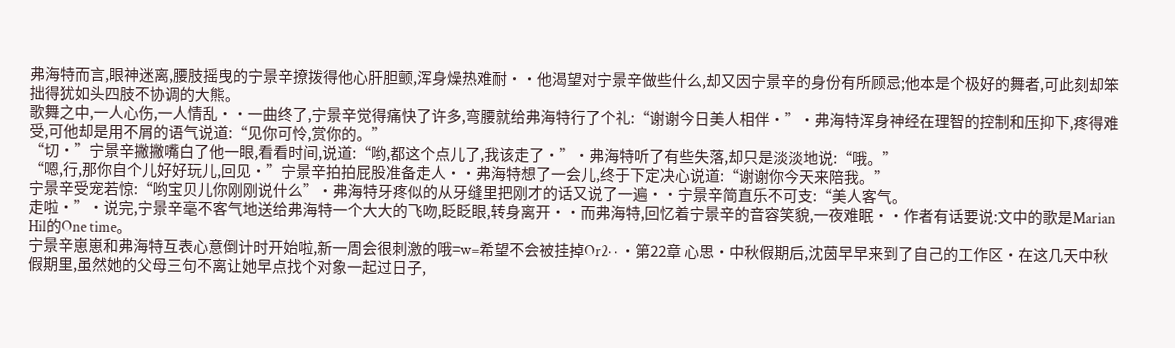弗海特而言,眼神迷离,腰肢摇曳的宁景辛撩拨得他心肝胆颤,浑身燥热难耐··他渴望对宁景辛做些什么,却又因宁景辛的身份有所顾忌;他本是个极好的舞者,可此刻却笨拙得犹如头四肢不协调的大熊。
歌舞之中,一人心伤,一人情乱··一曲终了,宁景辛觉得痛快了许多,弯腰就给弗海特行了个礼:“谢谢今日美人相伴·”·弗海特浑身神经在理智的控制和压抑下,疼得难受,可他却是用不屑的语气说道:“见你可怜,赏你的。”
“切·”宁景辛撇撇嘴白了他一眼,看看时间,说道:“哟,都这个点儿了,我该走了·”·弗海特听了有些失落,却只是淡淡地说:“哦。”
“嗯,行,那你自个儿好好玩儿,回见·”宁景辛拍拍屁股准备走人··弗海特想了一会儿,终于下定决心说道:“谢谢你今天来陪我。”
宁景辛受宠若惊:“哟宝贝儿你刚刚说什么”·弗海特牙疼似的从牙缝里把刚才的话又说了一遍··宁景辛简直乐不可支:“美人客气。
走啦·”·说完,宁景辛毫不客气地送给弗海特一个大大的飞吻,眨眨眼,转身离开··而弗海特,回忆着宁景辛的音容笑貌,一夜难眠··作者有话要说:文中的歌是Marian Hil的One time。
宁景辛崽崽和弗海特互表心意倒计时开始啦,新一周会很刺激的哦=w=希望不会被挂掉Or2· · ·第22章 心思·中秋假期后,沈茵早早来到了自己的工作区·在这几天中秋假期里,虽然她的父母三句不离让她早点找个对象一起过日子,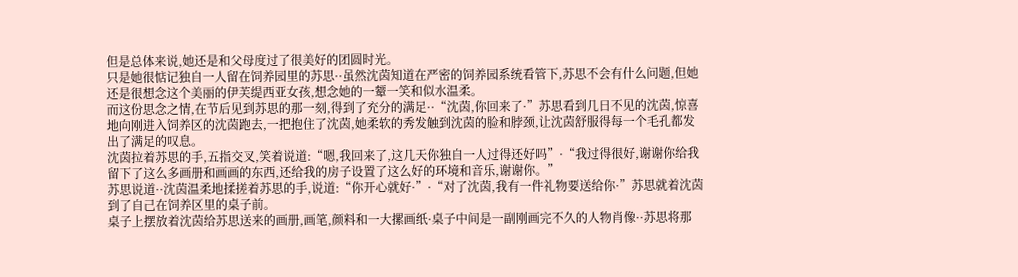但是总体来说,她还是和父母度过了很美好的团圆时光。
只是她很惦记独自一人留在饲养园里的苏思··虽然沈茵知道在严密的饲养园系统看管下,苏思不会有什么问题,但她还是很想念这个美丽的伊芙缇西亚女孩,想念她的一颦一笑和似水温柔。
而这份思念之情,在节后见到苏思的那一刻,得到了充分的满足··“沈茵,你回来了·”苏思看到几日不见的沈茵,惊喜地向刚进入饲养区的沈茵跑去,一把抱住了沈茵,她柔软的秀发触到沈茵的脸和脖颈,让沈茵舒服得每一个毛孔都发出了满足的叹息。
沈茵拉着苏思的手,五指交叉,笑着说道:“嗯,我回来了,这几天你独自一人过得还好吗”·“我过得很好,谢谢你给我留下了这么多画册和画画的东西,还给我的房子设置了这么好的环境和音乐,谢谢你。”
苏思说道··沈茵温柔地揉搓着苏思的手,说道:“你开心就好·”·“对了沈茵,我有一件礼物要送给你·”苏思就着沈茵到了自己在饲养区里的桌子前。
桌子上摆放着沈茵给苏思送来的画册,画笔,颜料和一大摞画纸·桌子中间是一副刚画完不久的人物肖像··苏思将那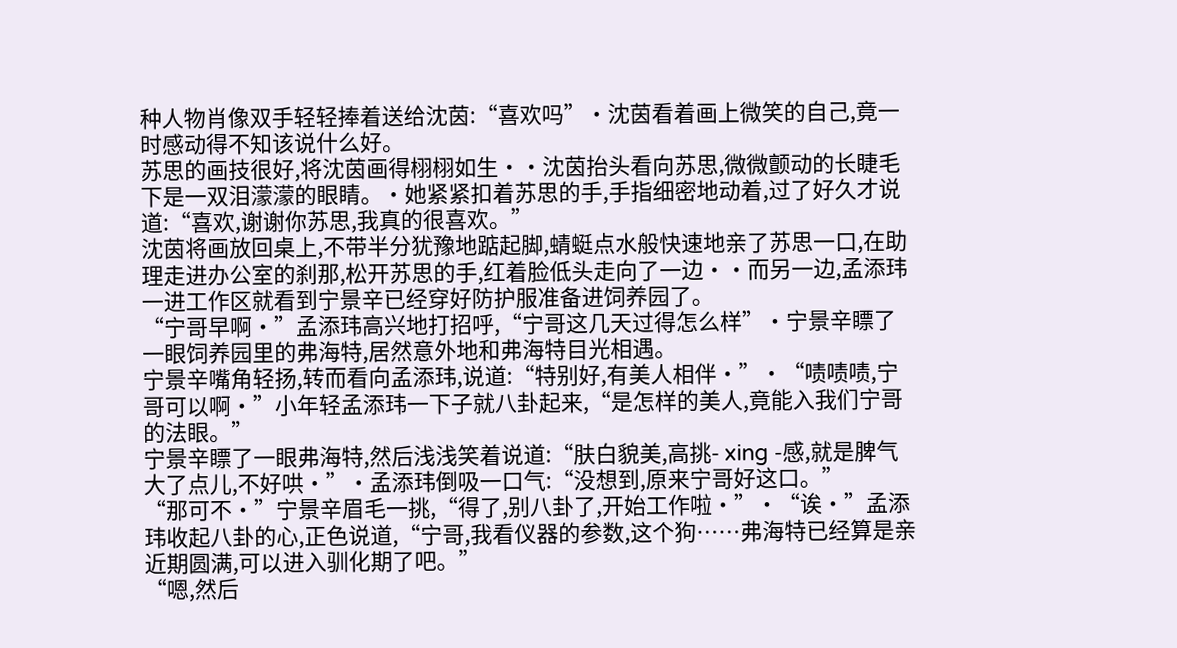种人物肖像双手轻轻捧着送给沈茵:“喜欢吗”·沈茵看着画上微笑的自己,竟一时感动得不知该说什么好。
苏思的画技很好,将沈茵画得栩栩如生··沈茵抬头看向苏思,微微颤动的长睫毛下是一双泪濛濛的眼睛。·她紧紧扣着苏思的手,手指细密地动着,过了好久才说道:“喜欢,谢谢你苏思,我真的很喜欢。”
沈茵将画放回桌上,不带半分犹豫地踮起脚,蜻蜓点水般快速地亲了苏思一口,在助理走进办公室的刹那,松开苏思的手,红着脸低头走向了一边··而另一边,孟添玮一进工作区就看到宁景辛已经穿好防护服准备进饲养园了。
“宁哥早啊·”孟添玮高兴地打招呼,“宁哥这几天过得怎么样”·宁景辛瞟了一眼饲养园里的弗海特,居然意外地和弗海特目光相遇。
宁景辛嘴角轻扬,转而看向孟添玮,说道:“特别好,有美人相伴·”·“啧啧啧,宁哥可以啊·”小年轻孟添玮一下子就八卦起来,“是怎样的美人,竟能入我们宁哥的法眼。”
宁景辛瞟了一眼弗海特,然后浅浅笑着说道:“肤白貌美,高挑- xing -感,就是脾气大了点儿,不好哄·”·孟添玮倒吸一口气:“没想到,原来宁哥好这口。”
“那可不·”宁景辛眉毛一挑,“得了,别八卦了,开始工作啦·”·“诶·”孟添玮收起八卦的心,正色说道,“宁哥,我看仪器的参数,这个狗……弗海特已经算是亲近期圆满,可以进入驯化期了吧。”
“嗯,然后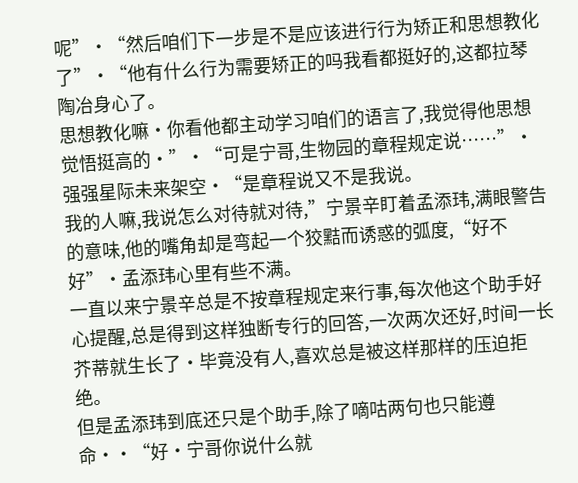呢”·“然后咱们下一步是不是应该进行行为矫正和思想教化了”·“他有什么行为需要矫正的吗我看都挺好的,这都拉琴陶冶身心了。
思想教化嘛·你看他都主动学习咱们的语言了,我觉得他思想觉悟挺高的·”·“可是宁哥,生物园的章程规定说……”·强强星际未来架空·“是章程说又不是我说。
我的人嘛,我说怎么对待就对待,”宁景辛盯着孟添玮,满眼警告的意味,他的嘴角却是弯起一个狡黠而诱惑的弧度,“好不好”·孟添玮心里有些不满。
一直以来宁景辛总是不按章程规定来行事,每次他这个助手好心提醒,总是得到这样独断专行的回答,一次两次还好,时间一长芥蒂就生长了·毕竟没有人,喜欢总是被这样那样的压迫拒绝。
但是孟添玮到底还只是个助手,除了嘀咕两句也只能遵命··“好·宁哥你说什么就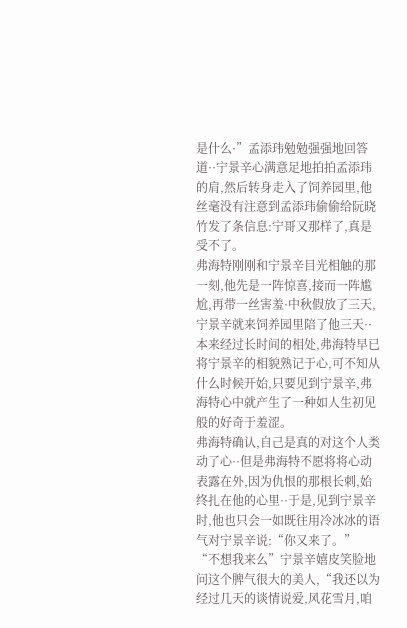是什么·”孟添玮勉勉强强地回答道··宁景辛心满意足地拍拍孟添玮的肩,然后转身走入了饲养园里,他丝毫没有注意到孟添玮偷偷给阮晓竹发了条信息:宁哥又那样了,真是受不了。
弗海特刚刚和宁景辛目光相触的那一刻,他先是一阵惊喜,接而一阵尴尬,再带一丝害羞·中秋假放了三天,宁景辛就来饲养园里陪了他三天··本来经过长时间的相处,弗海特早已将宁景辛的相貌熟记于心,可不知从什么时候开始,只要见到宁景辛,弗海特心中就产生了一种如人生初见般的好奇于羞涩。
弗海特确认,自己是真的对这个人类动了心··但是弗海特不愿将将心动表露在外,因为仇恨的那根长刺,始终扎在他的心里··于是,见到宁景辛时,他也只会一如既往用冷冰冰的语气对宁景辛说:“你又来了。”
“不想我来么”宁景辛嬉皮笑脸地问这个脾气很大的美人,“我还以为经过几天的谈情说爱,风花雪月,咱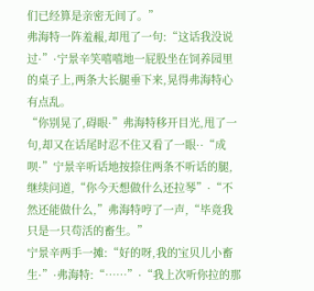们已经算是亲密无间了。”
弗海特一阵羞赧,却甩了一句:“这话我没说过·”·宁景辛笑嘻嘻地一屁股坐在饲养园里的桌子上,两条大长腿垂下来,晃得弗海特心有点乱。
“你别晃了,碍眼·”弗海特移开目光,甩了一句,却又在话尾时忍不住又看了一眼··“成呗·”宁景辛听话地按捺住两条不听话的腿,继续问道,“你今天想做什么还拉琴”·“不然还能做什么,”弗海特哼了一声,“毕竟我只是一只苟活的畜生。”
宁景辛两手一摊:“好的呀,我的宝贝儿小畜生·”·弗海特:“……”·“我上次听你拉的那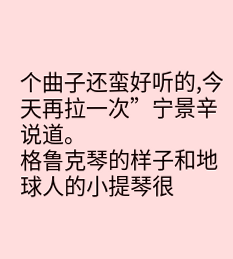个曲子还蛮好听的,今天再拉一次”宁景辛说道。
格鲁克琴的样子和地球人的小提琴很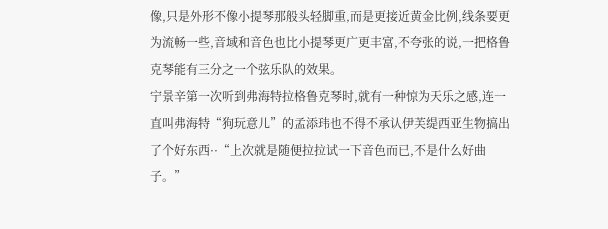像,只是外形不像小提琴那般头轻脚重,而是更接近黄金比例,线条要更为流畅一些,音域和音色也比小提琴更广更丰富,不夸张的说,一把格鲁克琴能有三分之一个弦乐队的效果。
宁景辛第一次听到弗海特拉格鲁克琴时,就有一种惊为天乐之感,连一直叫弗海特“狗玩意儿”的孟添玮也不得不承认伊芙缇西亚生物搞出了个好东西··“上次就是随便拉拉试一下音色而已,不是什么好曲子。”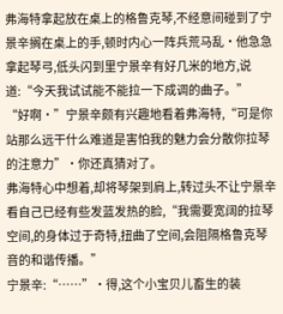弗海特拿起放在桌上的格鲁克琴,不经意间碰到了宁景辛搁在桌上的手,顿时内心一阵兵荒马乱·他急急拿起琴弓,低头闪到里宁景辛有好几米的地方,说道:“今天我试试能不能拉一下成调的曲子。”
“好啊·”宁景辛颇有兴趣地看着弗海特,“可是你站那么远干什么难道是害怕我的魅力会分散你拉琴的注意力”·你还真猜对了。
弗海特心中想着,却将琴架到肩上,转过头不让宁景辛看自己已经有些发蓝发热的脸,“我需要宽阔的拉琴空间,的身体过于奇特,扭曲了空间,会阻隔格鲁克琴音的和谐传播。”
宁景辛:“……”·得,这个小宝贝儿畜生的装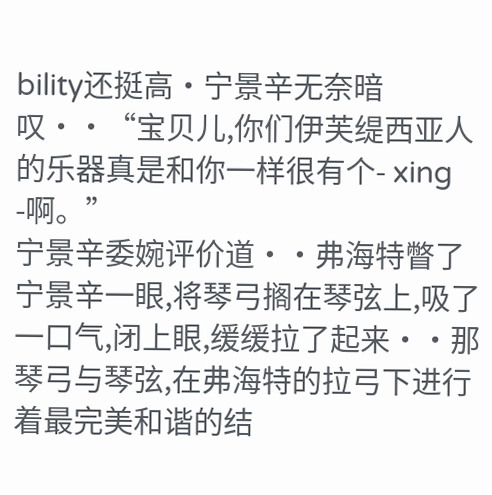bility还挺高·宁景辛无奈暗叹··“宝贝儿,你们伊芙缇西亚人的乐器真是和你一样很有个- xing -啊。”
宁景辛委婉评价道··弗海特瞥了宁景辛一眼,将琴弓搁在琴弦上,吸了一口气,闭上眼,缓缓拉了起来··那琴弓与琴弦,在弗海特的拉弓下进行着最完美和谐的结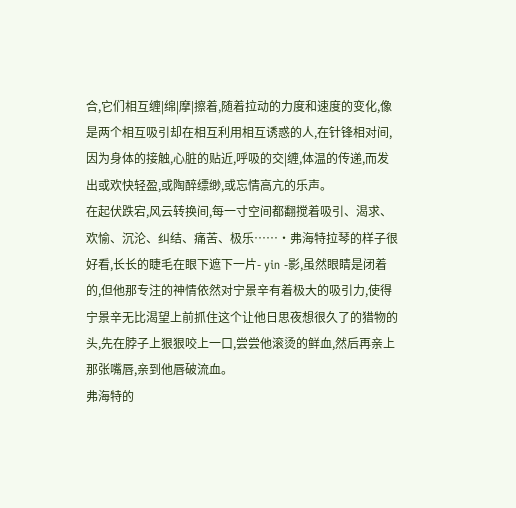合,它们相互缠|绵|摩|擦着,随着拉动的力度和速度的变化,像是两个相互吸引却在相互利用相互诱惑的人,在针锋相对间,因为身体的接触,心脏的贴近,呼吸的交|缠,体温的传递,而发出或欢快轻盈,或陶醉缥缈,或忘情高亢的乐声。
在起伏跌宕,风云转换间,每一寸空间都翻搅着吸引、渴求、欢愉、沉沦、纠结、痛苦、极乐……·弗海特拉琴的样子很好看,长长的睫毛在眼下遮下一片- yin -影,虽然眼睛是闭着的,但他那专注的神情依然对宁景辛有着极大的吸引力,使得宁景辛无比渴望上前抓住这个让他日思夜想很久了的猎物的头,先在脖子上狠狠咬上一口,尝尝他滚烫的鲜血,然后再亲上那张嘴唇,亲到他唇破流血。
弗海特的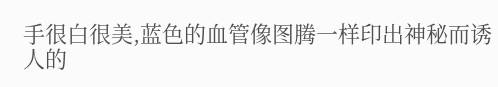手很白很美,蓝色的血管像图腾一样印出神秘而诱人的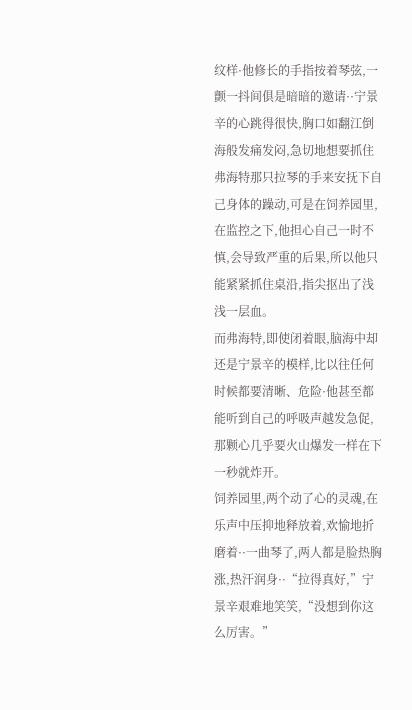纹样·他修长的手指按着琴弦,一颤一抖间俱是暗暗的邀请··宁景辛的心跳得很快,胸口如翻江倒海般发痛发闷,急切地想要抓住弗海特那只拉琴的手来安抚下自己身体的躁动,可是在饲养园里,在监控之下,他担心自己一时不慎,会导致严重的后果,所以他只能紧紧抓住桌沿,指尖抠出了浅浅一层血。
而弗海特,即使闭着眼,脑海中却还是宁景辛的模样,比以往任何时候都要清晰、危险·他甚至都能听到自己的呼吸声越发急促,那颗心几乎要火山爆发一样在下一秒就炸开。
饲养园里,两个动了心的灵魂,在乐声中压抑地释放着,欢愉地折磨着··一曲琴了,两人都是脸热胸涨,热汗润身··“拉得真好,”宁景辛艰难地笑笑,“没想到你这么厉害。”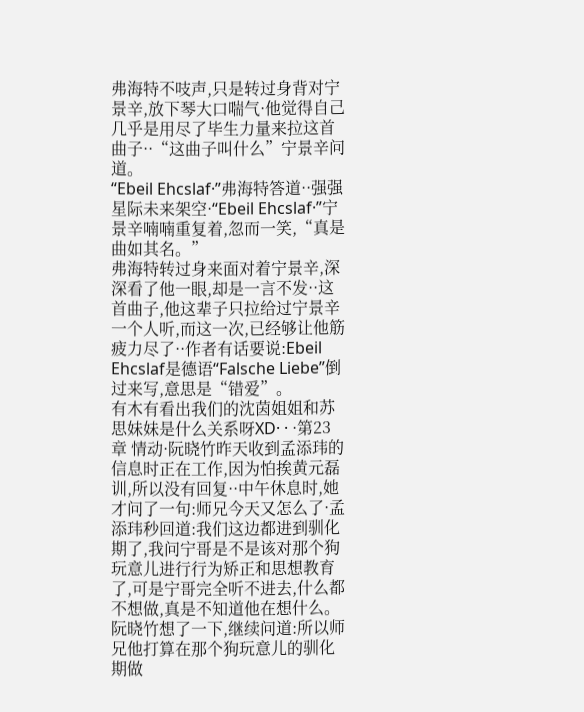弗海特不吱声,只是转过身背对宁景辛,放下琴大口喘气·他觉得自己几乎是用尽了毕生力量来拉这首曲子··“这曲子叫什么”宁景辛问道。
“Ebeil Ehcslaf·”弗海特答道··强强星际未来架空·“Ebeil Ehcslaf·”宁景辛喃喃重复着,忽而一笑,“真是曲如其名。”
弗海特转过身来面对着宁景辛,深深看了他一眼,却是一言不发··这首曲子,他这辈子只拉给过宁景辛一个人听,而这一次,已经够让他筋疲力尽了··作者有话要说:Ebeil Ehcslaf是德语“Falsche Liebe”倒过来写,意思是“错爱”。
有木有看出我们的沈茵姐姐和苏思妹妹是什么关系呀XD· · ·第23章 情动·阮晓竹昨天收到孟添玮的信息时正在工作,因为怕挨黄元磊训,所以没有回复··中午休息时,她才问了一句:师兄今天又怎么了·孟添玮秒回道:我们这边都进到驯化期了,我问宁哥是不是该对那个狗玩意儿进行行为矫正和思想教育了,可是宁哥完全听不进去,什么都不想做,真是不知道他在想什么。
阮晓竹想了一下,继续问道:所以师兄他打算在那个狗玩意儿的驯化期做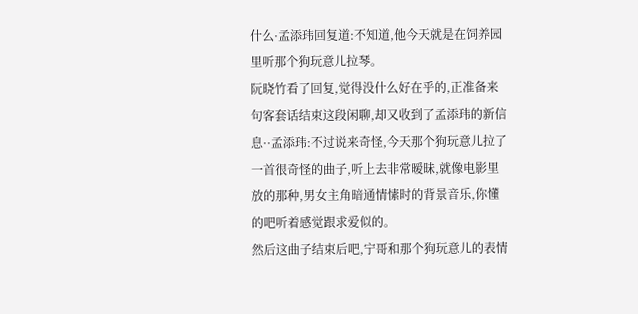什么·孟添玮回复道:不知道,他今天就是在饲养园里听那个狗玩意儿拉琴。
阮晓竹看了回复,觉得没什么好在乎的,正准备来句客套话结束这段闲聊,却又收到了孟添玮的新信息··孟添玮:不过说来奇怪,今天那个狗玩意儿拉了一首很奇怪的曲子,听上去非常暧昧,就像电影里放的那种,男女主角暗通情愫时的背景音乐,你懂的吧听着感觉跟求爱似的。
然后这曲子结束后吧,宁哥和那个狗玩意儿的表情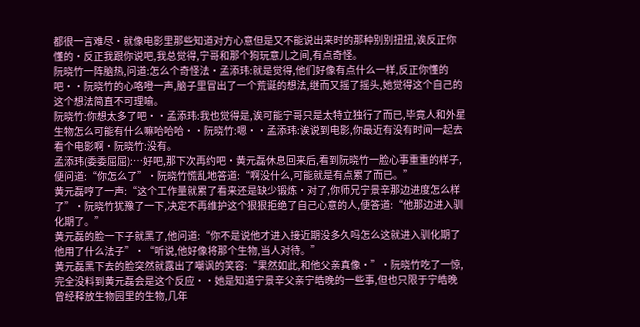都很一言难尽·就像电影里那些知道对方心意但是又不能说出来时的那种别别扭扭,诶反正你懂的·反正我跟你说吧,我总觉得,宁哥和那个狗玩意儿之间,有点奇怪。
阮晓竹一阵脑热,问道:怎么个奇怪法·孟添玮:就是觉得,他们好像有点什么一样,反正你懂的吧··阮晓竹的心咯噔一声,脑子里冒出了一个荒诞的想法,继而又摇了摇头,她觉得这个自己的这个想法简直不可理喻。
阮晓竹:你想太多了吧··孟添玮:我也觉得是,诶可能宁哥只是太特立独行了而已,毕竟人和外星生物怎么可能有什么嘛哈哈哈··阮晓竹:嗯··孟添玮:诶说到电影,你最近有没有时间一起去看个电影啊·阮晓竹:没有。
孟添玮(委委屈屈):…好吧,那下次再约吧·黄元磊休息回来后,看到阮晓竹一脸心事重重的样子,便问道:“你怎么了”·阮晓竹慌乱地答道:“啊没什么,可能就是有点累了而已。”
黄元磊哼了一声:“这个工作量就累了看来还是缺少锻炼·对了,你师兄宁景辛那边进度怎么样了”·阮晓竹犹豫了一下,决定不再维护这个狠狠拒绝了自己心意的人,便答道:“他那边进入驯化期了。”
黄元磊的脸一下子就黑了,他问道:“你不是说他才进入接近期没多久吗怎么这就进入驯化期了他用了什么法子”·“听说,他好像将那个生物,当人对待。”
黄元磊黑下去的脸突然就露出了嘲讽的笑容:“果然如此,和他父亲真像·”·阮晓竹吃了一惊,完全没料到黄元磊会是这个反应··她是知道宁景辛父亲宁皓晚的一些事,但也只限于宁皓晚曾经释放生物园里的生物,几年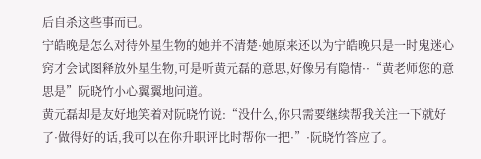后自杀这些事而已。
宁皓晚是怎么对待外星生物的她并不清楚·她原来还以为宁皓晚只是一时鬼迷心窍才会试图释放外星生物,可是听黄元磊的意思,好像另有隐情··“黄老师您的意思是”阮晓竹小心翼翼地问道。
黄元磊却是友好地笑着对阮晓竹说:“没什么,你只需要继续帮我关注一下就好了·做得好的话,我可以在你升职评比时帮你一把·”·阮晓竹答应了。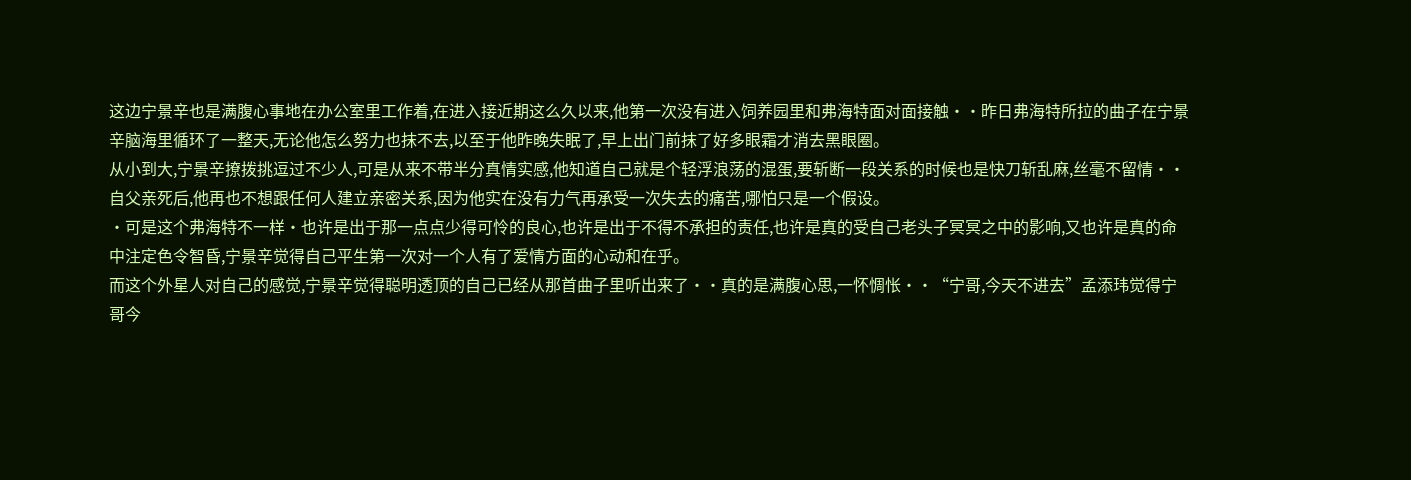这边宁景辛也是满腹心事地在办公室里工作着,在进入接近期这么久以来,他第一次没有进入饲养园里和弗海特面对面接触··昨日弗海特所拉的曲子在宁景辛脑海里循环了一整天,无论他怎么努力也抹不去,以至于他昨晚失眠了,早上出门前抹了好多眼霜才消去黑眼圈。
从小到大,宁景辛撩拨挑逗过不少人,可是从来不带半分真情实感,他知道自己就是个轻浮浪荡的混蛋,要斩断一段关系的时候也是快刀斩乱麻,丝毫不留情··自父亲死后,他再也不想跟任何人建立亲密关系,因为他实在没有力气再承受一次失去的痛苦,哪怕只是一个假设。
·可是这个弗海特不一样·也许是出于那一点点少得可怜的良心,也许是出于不得不承担的责任,也许是真的受自己老头子冥冥之中的影响,又也许是真的命中注定色令智昏,宁景辛觉得自己平生第一次对一个人有了爱情方面的心动和在乎。
而这个外星人对自己的感觉,宁景辛觉得聪明透顶的自己已经从那首曲子里听出来了··真的是满腹心思,一怀惆怅··“宁哥,今天不进去”孟添玮觉得宁哥今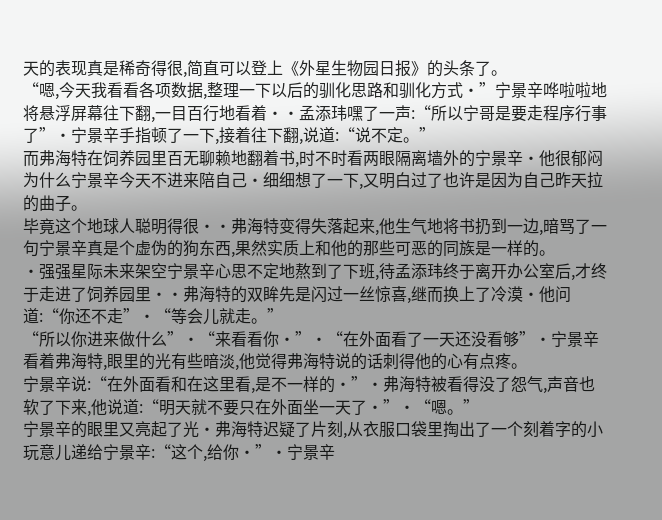天的表现真是稀奇得很,简直可以登上《外星生物园日报》的头条了。
“嗯,今天我看看各项数据,整理一下以后的驯化思路和驯化方式·”宁景辛哗啦啦地将悬浮屏幕往下翻,一目百行地看着··孟添玮嘿了一声:“所以宁哥是要走程序行事了”·宁景辛手指顿了一下,接着往下翻,说道:“说不定。”
而弗海特在饲养园里百无聊赖地翻着书,时不时看两眼隔离墙外的宁景辛·他很郁闷为什么宁景辛今天不进来陪自己·细细想了一下,又明白过了也许是因为自己昨天拉的曲子。
毕竟这个地球人聪明得很··弗海特变得失落起来,他生气地将书扔到一边,暗骂了一句宁景辛真是个虚伪的狗东西,果然实质上和他的那些可恶的同族是一样的。
·强强星际未来架空宁景辛心思不定地熬到了下班,待孟添玮终于离开办公室后,才终于走进了饲养园里··弗海特的双眸先是闪过一丝惊喜,继而换上了冷漠·他问道:“你还不走”·“等会儿就走。”
“所以你进来做什么”·“来看看你·”·“在外面看了一天还没看够”·宁景辛看着弗海特,眼里的光有些暗淡,他觉得弗海特说的话刺得他的心有点疼。
宁景辛说:“在外面看和在这里看,是不一样的·”·弗海特被看得没了怨气,声音也软了下来,他说道:“明天就不要只在外面坐一天了·”·“嗯。”
宁景辛的眼里又亮起了光·弗海特迟疑了片刻,从衣服口袋里掏出了一个刻着字的小玩意儿递给宁景辛:“这个,给你·”·宁景辛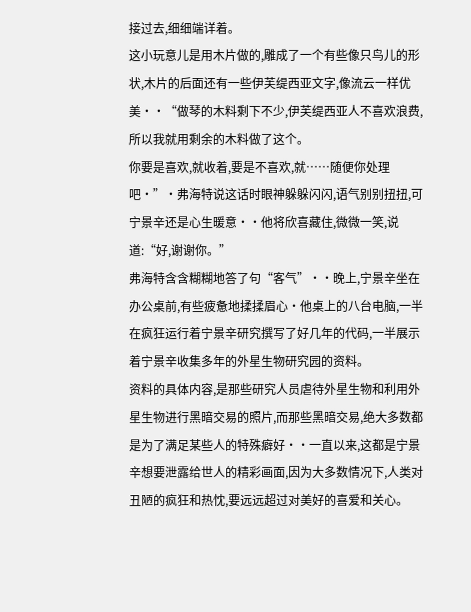接过去,细细端详着。
这小玩意儿是用木片做的,雕成了一个有些像只鸟儿的形状,木片的后面还有一些伊芙缇西亚文字,像流云一样优美··“做琴的木料剩下不少,伊芙缇西亚人不喜欢浪费,所以我就用剩余的木料做了这个。
你要是喜欢,就收着,要是不喜欢,就……随便你处理吧·”·弗海特说这话时眼神躲躲闪闪,语气别别扭扭,可宁景辛还是心生暖意··他将欣喜藏住,微微一笑,说道:“好,谢谢你。”
弗海特含含糊糊地答了句“客气”··晚上,宁景辛坐在办公桌前,有些疲惫地揉揉眉心·他桌上的八台电脑,一半在疯狂运行着宁景辛研究撰写了好几年的代码,一半展示着宁景辛收集多年的外星生物研究园的资料。
资料的具体内容,是那些研究人员虐待外星生物和利用外星生物进行黑暗交易的照片,而那些黑暗交易,绝大多数都是为了满足某些人的特殊癖好··一直以来,这都是宁景辛想要泄露给世人的精彩画面,因为大多数情况下,人类对丑陋的疯狂和热忱,要远远超过对美好的喜爱和关心。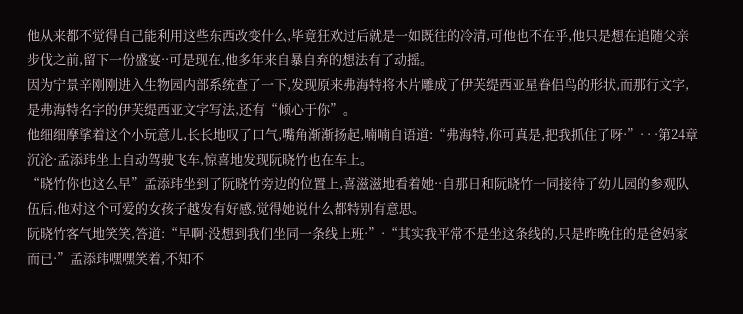他从来都不觉得自己能利用这些东西改变什么,毕竟狂欢过后就是一如既往的冷清,可他也不在乎,他只是想在追随父亲步伐之前,留下一份盛宴··可是现在,他多年来自暴自弃的想法有了动摇。
因为宁景辛刚刚进入生物园内部系统查了一下,发现原来弗海特将木片雕成了伊芙缇西亚星眷侣鸟的形状,而那行文字,是弗海特名字的伊芙缇西亚文字写法,还有“倾心于你”。
他细细摩挲着这个小玩意儿,长长地叹了口气,嘴角渐渐扬起,喃喃自语道:“弗海特,你可真是,把我抓住了呀·”· · ·第24章 沉沦·孟添玮坐上自动驾驶飞车,惊喜地发现阮晓竹也在车上。
“晓竹你也这么早”孟添玮坐到了阮晓竹旁边的位置上,喜滋滋地看着她··自那日和阮晓竹一同接待了幼儿园的参观队伍后,他对这个可爱的女孩子越发有好感,觉得她说什么都特别有意思。
阮晓竹客气地笑笑,答道:“早啊·没想到我们坐同一条线上班·”·“其实我平常不是坐这条线的,只是昨晚住的是爸妈家而已·”孟添玮嘿嘿笑着,不知不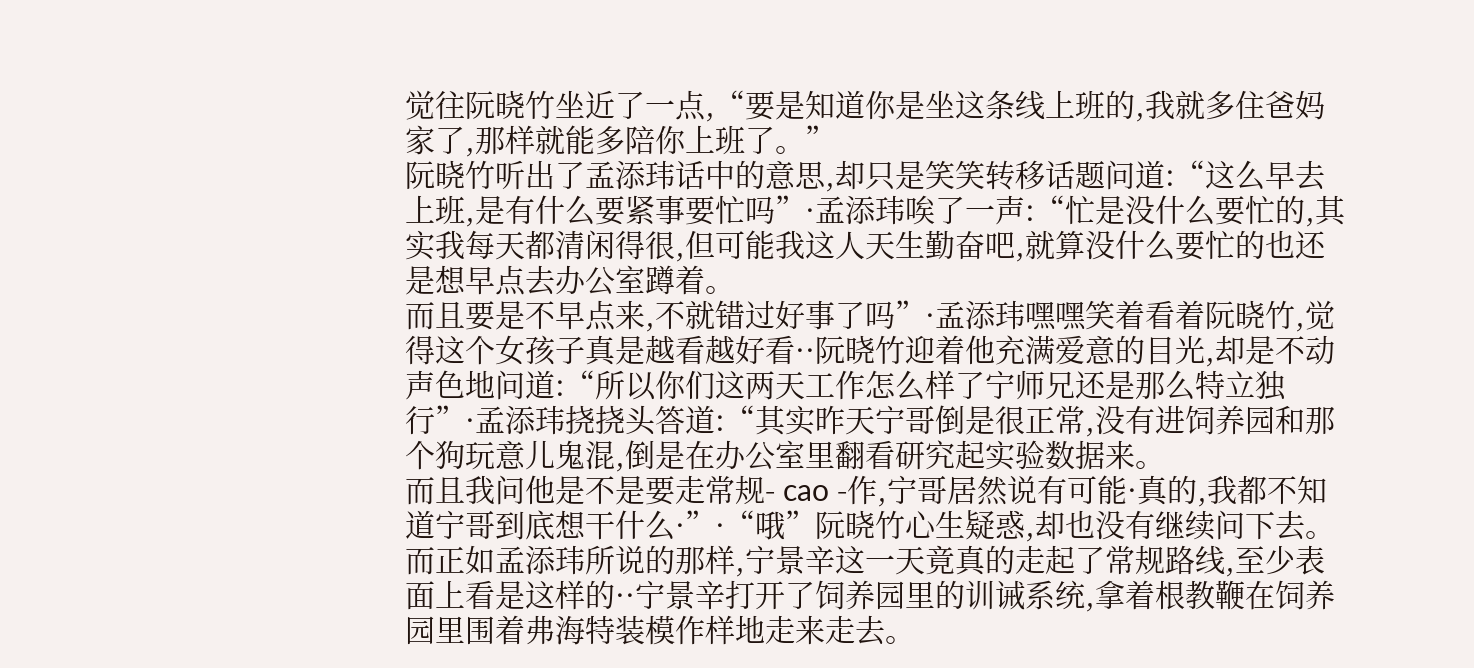觉往阮晓竹坐近了一点,“要是知道你是坐这条线上班的,我就多住爸妈家了,那样就能多陪你上班了。”
阮晓竹听出了孟添玮话中的意思,却只是笑笑转移话题问道:“这么早去上班,是有什么要紧事要忙吗”·孟添玮唉了一声:“忙是没什么要忙的,其实我每天都清闲得很,但可能我这人天生勤奋吧,就算没什么要忙的也还是想早点去办公室蹲着。
而且要是不早点来,不就错过好事了吗”·孟添玮嘿嘿笑着看着阮晓竹,觉得这个女孩子真是越看越好看··阮晓竹迎着他充满爱意的目光,却是不动声色地问道:“所以你们这两天工作怎么样了宁师兄还是那么特立独行”·孟添玮挠挠头答道:“其实昨天宁哥倒是很正常,没有进饲养园和那个狗玩意儿鬼混,倒是在办公室里翻看研究起实验数据来。
而且我问他是不是要走常规- cao -作,宁哥居然说有可能·真的,我都不知道宁哥到底想干什么·”·“哦”阮晓竹心生疑惑,却也没有继续问下去。
而正如孟添玮所说的那样,宁景辛这一天竟真的走起了常规路线,至少表面上看是这样的··宁景辛打开了饲养园里的训诫系统,拿着根教鞭在饲养园里围着弗海特装模作样地走来走去。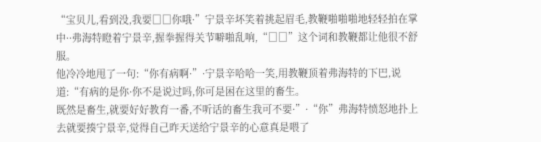“宝贝儿,看到没,我要□□你哦·”宁景辛坏笑着挑起眉毛,教鞭啪啪啪地轻轻拍在掌中··弗海特瞪着宁景辛,握拳握得关节噼啪乱响,“□□”这个词和教鞭都让他很不舒服。
他冷冷地甩了一句:“你有病啊·”·宁景辛哈哈一笑,用教鞭顶着弗海特的下巴,说道:“有病的是你·你不是说过吗,你可是困在这里的畜生。
既然是畜生,就要好好教育一番,不听话的畜生我可不要·”·“你”弗海特愤怒地扑上去就要揍宁景辛,觉得自己昨天送给宁景辛的心意真是喂了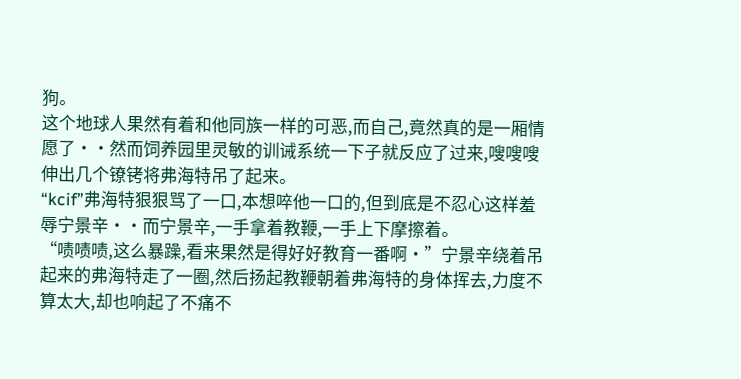狗。
这个地球人果然有着和他同族一样的可恶,而自己,竟然真的是一厢情愿了··然而饲养园里灵敏的训诫系统一下子就反应了过来,嗖嗖嗖伸出几个镣铐将弗海特吊了起来。
“kcif”弗海特狠狠骂了一口,本想啐他一口的,但到底是不忍心这样羞辱宁景辛··而宁景辛,一手拿着教鞭,一手上下摩擦着。
“啧啧啧,这么暴躁,看来果然是得好好教育一番啊·”宁景辛绕着吊起来的弗海特走了一圈,然后扬起教鞭朝着弗海特的身体挥去,力度不算太大,却也响起了不痛不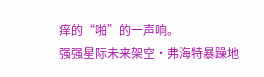痒的“啪”的一声响。
强强星际未来架空·弗海特暴躁地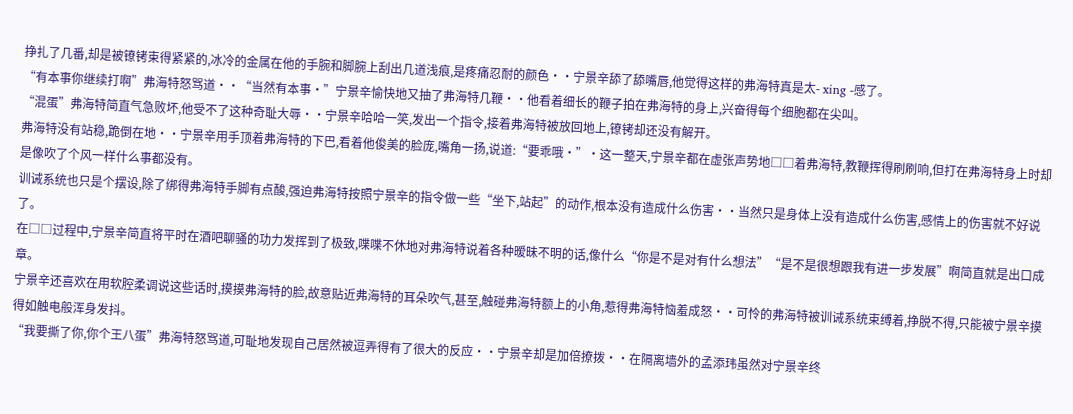挣扎了几番,却是被镣铐束得紧紧的,冰冷的金属在他的手腕和脚腕上刮出几道浅痕,是疼痛忍耐的颜色··宁景辛舔了舔嘴唇,他觉得这样的弗海特真是太- xing -感了。
“有本事你继续打啊”弗海特怒骂道··“当然有本事·”宁景辛愉快地又抽了弗海特几鞭··他看着细长的鞭子拍在弗海特的身上,兴奋得每个细胞都在尖叫。
“混蛋”弗海特简直气急败坏,他受不了这种奇耻大辱··宁景辛哈哈一笑,发出一个指令,接着弗海特被放回地上,镣铐却还没有解开。
弗海特没有站稳,跪倒在地··宁景辛用手顶着弗海特的下巴,看着他俊美的脸庞,嘴角一扬,说道:“要乖哦·”·这一整天,宁景辛都在虚张声势地□□着弗海特,教鞭挥得刷刷响,但打在弗海特身上时却是像吹了个风一样什么事都没有。
训诫系统也只是个摆设,除了绑得弗海特手脚有点酸,强迫弗海特按照宁景辛的指令做一些“坐下,站起”的动作,根本没有造成什么伤害··当然只是身体上没有造成什么伤害,感情上的伤害就不好说了。
在□□过程中,宁景辛简直将平时在酒吧聊骚的功力发挥到了极致,喋喋不休地对弗海特说着各种暧昧不明的话,像什么“你是不是对有什么想法”“是不是很想跟我有进一步发展”啊简直就是出口成章。
宁景辛还喜欢在用软腔柔调说这些话时,摸摸弗海特的脸,故意贴近弗海特的耳朵吹气,甚至,触碰弗海特额上的小角,惹得弗海特恼羞成怒··可怜的弗海特被训诫系统束缚着,挣脱不得,只能被宁景辛摸得如触电般浑身发抖。
“我要撕了你,你个王八蛋”弗海特怒骂道,可耻地发现自己居然被逗弄得有了很大的反应··宁景辛却是加倍撩拨··在隔离墙外的孟添玮虽然对宁景辛终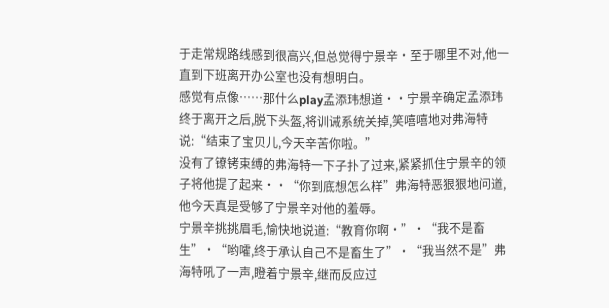于走常规路线感到很高兴,但总觉得宁景辛·至于哪里不对,他一直到下班离开办公室也没有想明白。
感觉有点像……那什么play孟添玮想道··宁景辛确定孟添玮终于离开之后,脱下头盔,将训诫系统关掉,笑嘻嘻地对弗海特说:“结束了宝贝儿,今天辛苦你啦。”
没有了镣铐束缚的弗海特一下子扑了过来,紧紧抓住宁景辛的领子将他提了起来··“你到底想怎么样”弗海特恶狠狠地问道,他今天真是受够了宁景辛对他的羞辱。
宁景辛挑挑眉毛,愉快地说道:“教育你啊·”·“我不是畜生”·“哟嚯,终于承认自己不是畜生了”·“我当然不是”弗海特吼了一声,瞪着宁景辛,继而反应过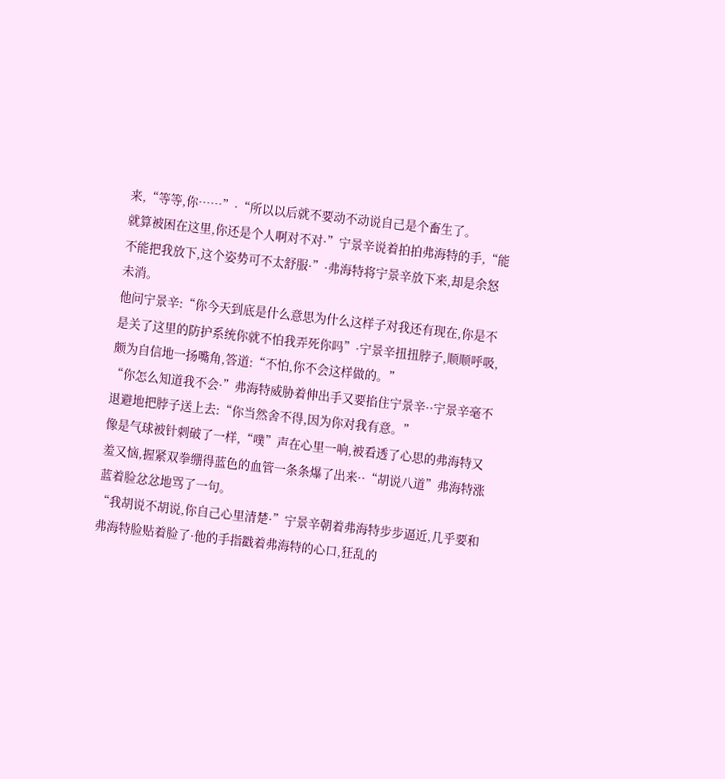来,“等等,你……”·“所以以后就不要动不动说自己是个畜生了。
就算被困在这里,你还是个人啊对不对·”宁景辛说着拍拍弗海特的手,“能不能把我放下,这个姿势可不太舒服·”·弗海特将宁景辛放下来,却是余怒未消。
他问宁景辛:“你今天到底是什么意思为什么这样子对我还有现在,你是不是关了这里的防护系统你就不怕我弄死你吗”·宁景辛扭扭脖子,顺顺呼吸,颇为自信地一扬嘴角,答道:“不怕,你不会这样做的。”
“你怎么知道我不会·”弗海特威胁着伸出手又要掐住宁景辛··宁景辛毫不退避地把脖子送上去:“你当然舍不得,因为你对我有意。”
像是气球被针刺破了一样,“噗”声在心里一响,被看透了心思的弗海特又羞又恼,握紧双拳绷得蓝色的血管一条条爆了出来··“胡说八道”弗海特涨蓝着脸忿忿地骂了一句。
“我胡说不胡说,你自己心里清楚·”宁景辛朝着弗海特步步逼近,几乎要和弗海特脸贴着脸了·他的手指戳着弗海特的心口,狂乱的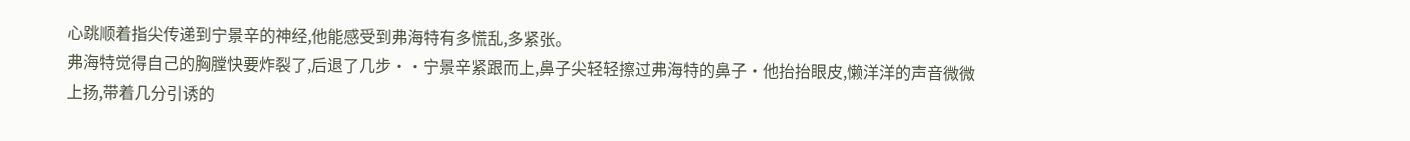心跳顺着指尖传递到宁景辛的神经,他能感受到弗海特有多慌乱,多紧张。
弗海特觉得自己的胸膛快要炸裂了,后退了几步··宁景辛紧跟而上,鼻子尖轻轻擦过弗海特的鼻子·他抬抬眼皮,懒洋洋的声音微微上扬,带着几分引诱的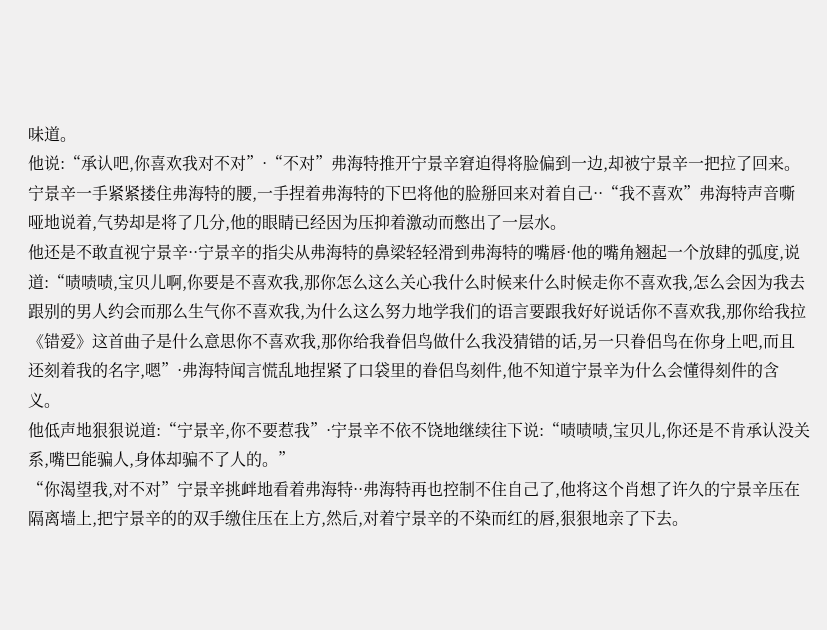味道。
他说:“承认吧,你喜欢我对不对”·“不对”弗海特推开宁景辛窘迫得将脸偏到一边,却被宁景辛一把拉了回来。
宁景辛一手紧紧搂住弗海特的腰,一手捏着弗海特的下巴将他的脸掰回来对着自己··“我不喜欢”弗海特声音嘶哑地说着,气势却是将了几分,他的眼睛已经因为压抑着激动而憋出了一层水。
他还是不敢直视宁景辛··宁景辛的指尖从弗海特的鼻梁轻轻滑到弗海特的嘴唇·他的嘴角翘起一个放肆的弧度,说道:“啧啧啧,宝贝儿啊,你要是不喜欢我,那你怎么这么关心我什么时候来什么时候走你不喜欢我,怎么会因为我去跟别的男人约会而那么生气你不喜欢我,为什么这么努力地学我们的语言要跟我好好说话你不喜欢我,那你给我拉《错爱》这首曲子是什么意思你不喜欢我,那你给我眷侣鸟做什么我没猜错的话,另一只眷侣鸟在你身上吧,而且还刻着我的名字,嗯”·弗海特闻言慌乱地捏紧了口袋里的眷侣鸟刻件,他不知道宁景辛为什么会懂得刻件的含义。
他低声地狠狠说道:“宁景辛,你不要惹我”·宁景辛不依不饶地继续往下说:“啧啧啧,宝贝儿,你还是不肯承认没关系,嘴巴能骗人,身体却骗不了人的。”
“你渴望我,对不对”宁景辛挑衅地看着弗海特··弗海特再也控制不住自己了,他将这个肖想了许久的宁景辛压在隔离墙上,把宁景辛的的双手缴住压在上方,然后,对着宁景辛的不染而红的唇,狠狠地亲了下去。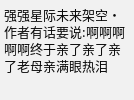强强星际未来架空·作者有话要说:啊啊啊啊啊终于亲了亲了亲了老母亲满眼热泪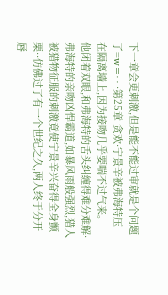下一章会更刺激,但是能不能过审就是个问题了=w=· · ·第25章 贪欢·宁景辛被弗海特压在隔离墙上,因为接吻几乎要喘不过气来。
他闭着双眼,和弗海特的舌头纠缠得难分难解·弗海特的亲吻凶悍霸道,如暴风雨般强烈,猎人被猎物征服的刺激竟使宁景辛兴奋得全身颤栗··仿佛过了有一个世纪之久,两人终于分开唇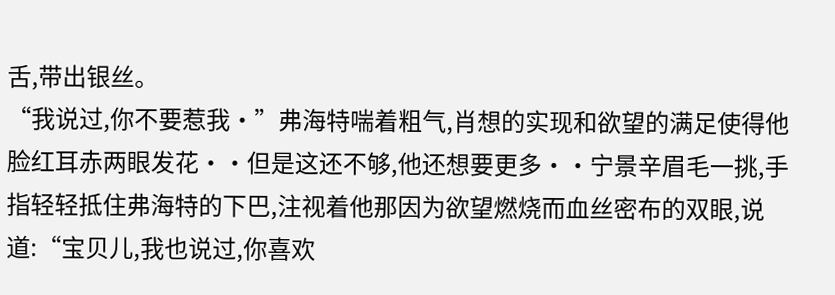舌,带出银丝。
“我说过,你不要惹我·”弗海特喘着粗气,肖想的实现和欲望的满足使得他脸红耳赤两眼发花··但是这还不够,他还想要更多··宁景辛眉毛一挑,手指轻轻抵住弗海特的下巴,注视着他那因为欲望燃烧而血丝密布的双眼,说道:“宝贝儿,我也说过,你喜欢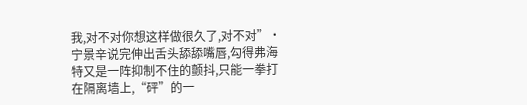我,对不对你想这样做很久了,对不对”·宁景辛说完伸出舌头舔舔嘴唇,勾得弗海特又是一阵抑制不住的颤抖,只能一拳打在隔离墙上,“砰”的一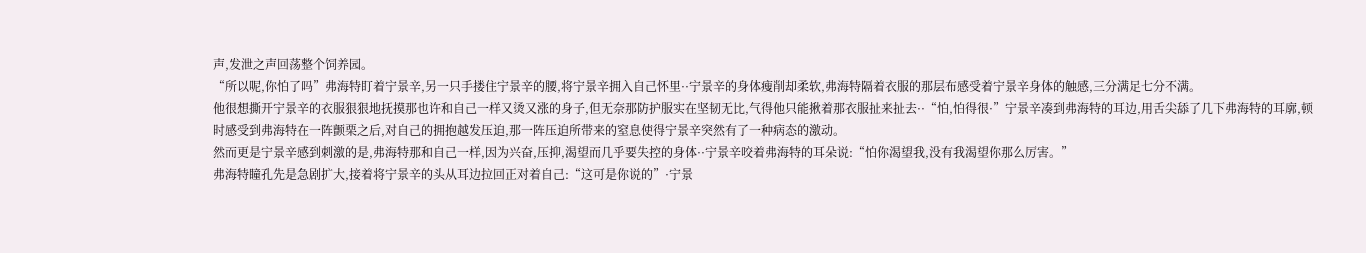声,发泄之声回荡整个饲养园。
“所以呢,你怕了吗”弗海特盯着宁景辛,另一只手搂住宁景辛的腰,将宁景辛拥入自己怀里··宁景辛的身体瘦削却柔软,弗海特隔着衣服的那层布感受着宁景辛身体的触感,三分满足七分不满。
他很想撕开宁景辛的衣服狠狠地抚摸那也许和自己一样又烫又涨的身子,但无奈那防护服实在坚韧无比,气得他只能揪着那衣服扯来扯去··“怕,怕得很·”宁景辛凑到弗海特的耳边,用舌尖舔了几下弗海特的耳廓,顿时感受到弗海特在一阵颤栗之后,对自己的拥抱越发压迫,那一阵压迫所带来的窒息使得宁景辛突然有了一种病态的激动。
然而更是宁景辛感到刺激的是,弗海特那和自己一样,因为兴奋,压抑,渴望而几乎要失控的身体··宁景辛咬着弗海特的耳朵说:“怕你渴望我,没有我渴望你那么厉害。”
弗海特瞳孔先是急剧扩大,接着将宁景辛的头从耳边拉回正对着自己:“这可是你说的”·宁景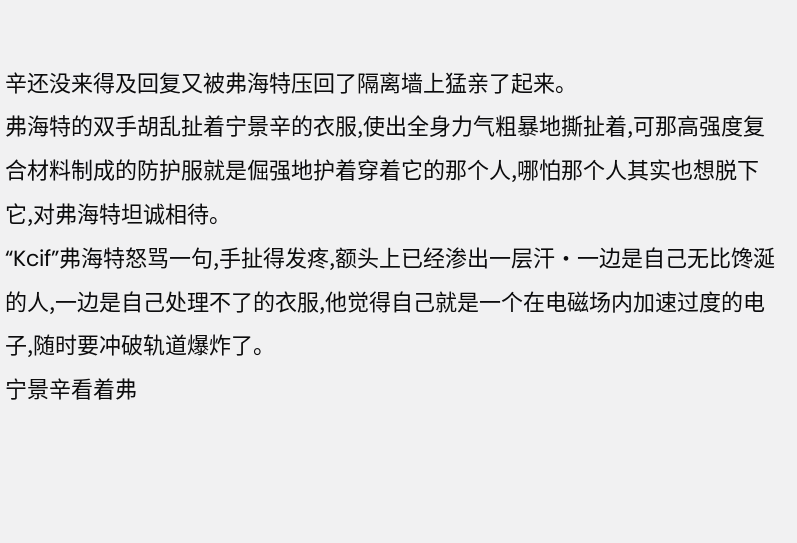辛还没来得及回复又被弗海特压回了隔离墙上猛亲了起来。
弗海特的双手胡乱扯着宁景辛的衣服,使出全身力气粗暴地撕扯着,可那高强度复合材料制成的防护服就是倔强地护着穿着它的那个人,哪怕那个人其实也想脱下它,对弗海特坦诚相待。
“Kcif”弗海特怒骂一句,手扯得发疼,额头上已经渗出一层汗·一边是自己无比馋涎的人,一边是自己处理不了的衣服,他觉得自己就是一个在电磁场内加速过度的电子,随时要冲破轨道爆炸了。
宁景辛看着弗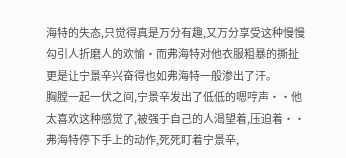海特的失态,只觉得真是万分有趣,又万分享受这种慢慢勾引人折磨人的欢愉·而弗海特对他衣服粗暴的撕扯更是让宁景辛兴奋得也如弗海特一般渗出了汗。
胸膛一起一伏之间,宁景辛发出了低低的嗯哼声··他太喜欢这种感觉了,被强于自己的人渴望着,压迫着··弗海特停下手上的动作,死死盯着宁景辛,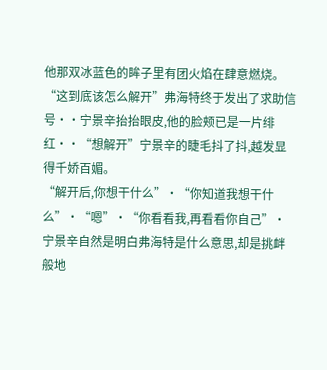他那双冰蓝色的眸子里有团火焰在肆意燃烧。
“这到底该怎么解开”弗海特终于发出了求助信号··宁景辛抬抬眼皮,他的脸颊已是一片绯红··“想解开”宁景辛的睫毛抖了抖,越发显得千娇百媚。
“解开后,你想干什么”·“你知道我想干什么”·“嗯”·“你看看我,再看看你自己”·宁景辛自然是明白弗海特是什么意思,却是挑衅般地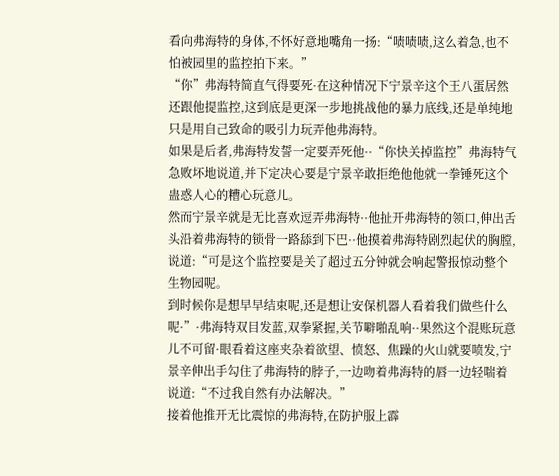看向弗海特的身体,不怀好意地嘴角一扬:“啧啧啧,这么着急,也不怕被园里的监控拍下来。”
“你”弗海特简直气得要死·在这种情况下宁景辛这个王八蛋居然还跟他提监控,这到底是更深一步地挑战他的暴力底线,还是单纯地只是用自己致命的吸引力玩弄他弗海特。
如果是后者,弗海特发誓一定要弄死他··“你快关掉监控”弗海特气急败坏地说道,并下定决心要是宁景辛敢拒绝他他就一拳锤死这个蛊惑人心的糟心玩意儿。
然而宁景辛就是无比喜欢逗弄弗海特··他扯开弗海特的领口,伸出舌头沿着弗海特的锁骨一路舔到下巴··他摸着弗海特剧烈起伏的胸膛,说道:“可是这个监控要是关了超过五分钟就会响起警报惊动整个生物园呢。
到时候你是想早早结束呢,还是想让安保机器人看着我们做些什么呢·”·弗海特双目发蓝,双拳紧握,关节噼啪乱响··果然这个混账玩意儿不可留·眼看着这座夹杂着欲望、愤怒、焦躁的火山就要喷发,宁景辛伸出手勾住了弗海特的脖子,一边吻着弗海特的唇一边轻喘着说道:“不过我自然有办法解决。”
接着他推开无比震惊的弗海特,在防护服上霹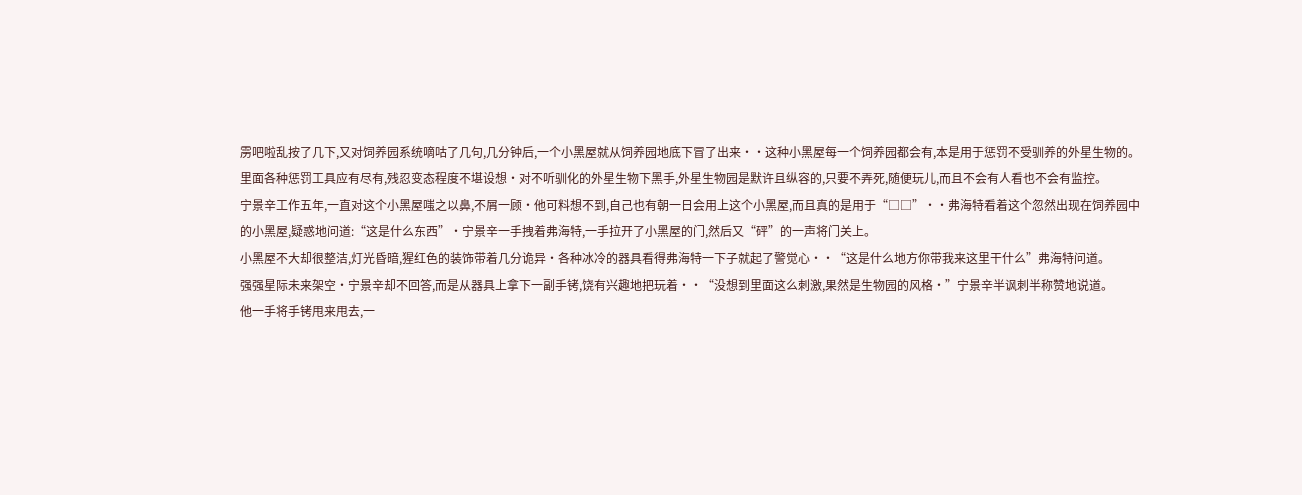雳吧啦乱按了几下,又对饲养园系统嘀咕了几句,几分钟后,一个小黑屋就从饲养园地底下冒了出来··这种小黑屋每一个饲养园都会有,本是用于惩罚不受驯养的外星生物的。
里面各种惩罚工具应有尽有,残忍变态程度不堪设想·对不听驯化的外星生物下黑手,外星生物园是默许且纵容的,只要不弄死,随便玩儿,而且不会有人看也不会有监控。
宁景辛工作五年,一直对这个小黑屋嗤之以鼻,不屑一顾·他可料想不到,自己也有朝一日会用上这个小黑屋,而且真的是用于“□□”··弗海特看着这个忽然出现在饲养园中的小黑屋,疑惑地问道:“这是什么东西”·宁景辛一手拽着弗海特,一手拉开了小黑屋的门,然后又“砰”的一声将门关上。
小黑屋不大却很整洁,灯光昏暗,猩红色的装饰带着几分诡异·各种冰冷的器具看得弗海特一下子就起了警觉心··“这是什么地方你带我来这里干什么”弗海特问道。
强强星际未来架空·宁景辛却不回答,而是从器具上拿下一副手铐,饶有兴趣地把玩着··“没想到里面这么刺激,果然是生物园的风格·”宁景辛半讽刺半称赞地说道。
他一手将手铐甩来甩去,一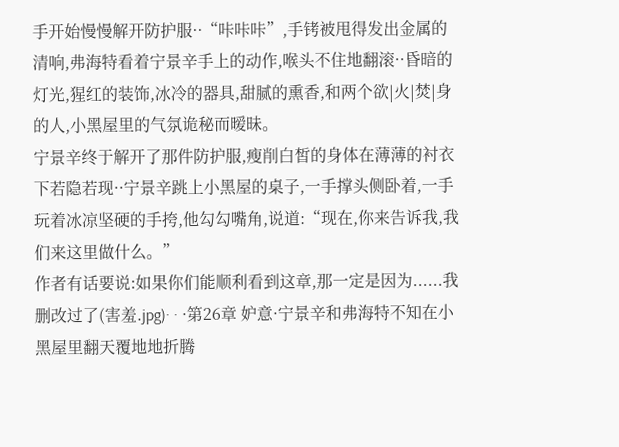手开始慢慢解开防护服··“咔咔咔”,手铐被甩得发出金属的清响,弗海特看着宁景辛手上的动作,喉头不住地翻滚··昏暗的灯光,猩红的装饰,冰冷的器具,甜腻的熏香,和两个欲|火|焚|身的人,小黑屋里的气氛诡秘而暧昧。
宁景辛终于解开了那件防护服,瘦削白皙的身体在薄薄的衬衣下若隐若现··宁景辛跳上小黑屋的桌子,一手撑头侧卧着,一手玩着冰凉坚硬的手挎,他勾勾嘴角,说道:“现在,你来告诉我,我们来这里做什么。”
作者有话要说:如果你们能顺利看到这章,那一定是因为......我删改过了(害羞.jpg)· · ·第26章 妒意·宁景辛和弗海特不知在小黑屋里翻天覆地地折腾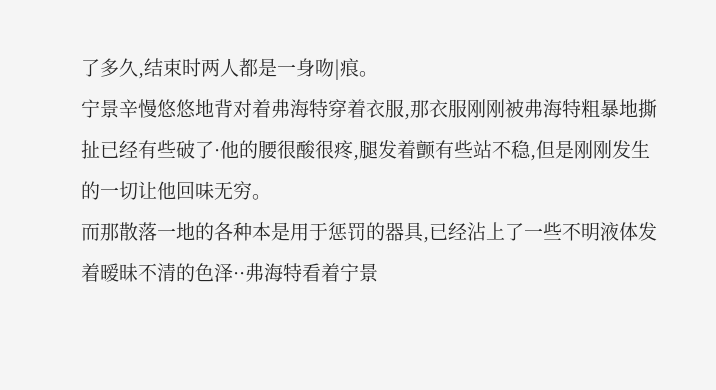了多久,结束时两人都是一身吻|痕。
宁景辛慢悠悠地背对着弗海特穿着衣服,那衣服刚刚被弗海特粗暴地撕扯已经有些破了·他的腰很酸很疼,腿发着颤有些站不稳,但是刚刚发生的一切让他回味无穷。
而那散落一地的各种本是用于惩罚的器具,已经沾上了一些不明液体发着暧昧不清的色泽··弗海特看着宁景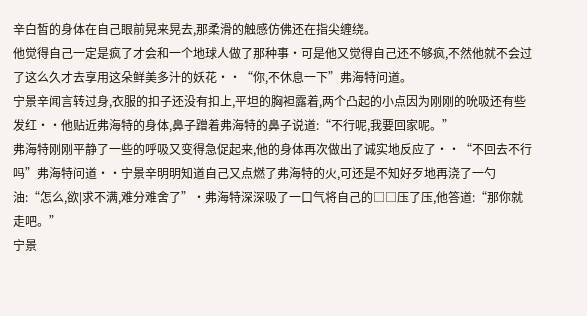辛白皙的身体在自己眼前晃来晃去,那柔滑的触感仿佛还在指尖缠绕。
他觉得自己一定是疯了才会和一个地球人做了那种事·可是他又觉得自己还不够疯,不然他就不会过了这么久才去享用这朵鲜美多汁的妖花··“你,不休息一下”弗海特问道。
宁景辛闻言转过身,衣服的扣子还没有扣上,平坦的胸袒露着,两个凸起的小点因为刚刚的吮吸还有些发红··他贴近弗海特的身体,鼻子蹭着弗海特的鼻子说道:“不行呢,我要回家呢。”
弗海特刚刚平静了一些的呼吸又变得急促起来,他的身体再次做出了诚实地反应了··“不回去不行吗”弗海特问道··宁景辛明明知道自己又点燃了弗海特的火,可还是不知好歹地再浇了一勺油:“怎么,欲|求不满,难分难舍了”·弗海特深深吸了一口气将自己的□□压了压,他答道:“那你就走吧。”
宁景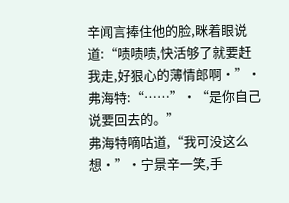辛闻言捧住他的脸,眯着眼说道:“啧啧啧,快活够了就要赶我走,好狠心的薄情郎啊·”·弗海特:“……”·“是你自己说要回去的。”
弗海特嘀咕道,“我可没这么想·”·宁景辛一笑,手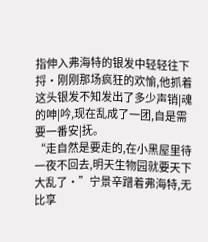指伸入弗海特的银发中轻轻往下捋·刚刚那场疯狂的欢愉,他抓着这头银发不知发出了多少声销|魂的呻|吟,现在乱成了一团,自是需要一番安|抚。
“走自然是要走的,在小黑屋里待一夜不回去,明天生物园就要天下大乱了·”宁景辛蹭着弗海特,无比享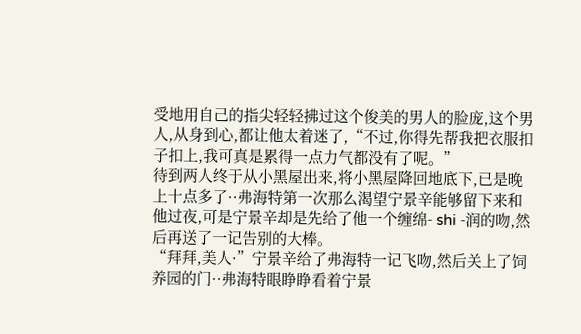受地用自己的指尖轻轻拂过这个俊美的男人的脸庞,这个男人,从身到心,都让他太着迷了,“不过,你得先帮我把衣服扣子扣上,我可真是累得一点力气都没有了呢。”
待到两人终于从小黑屋出来,将小黑屋降回地底下,已是晚上十点多了··弗海特第一次那么渴望宁景辛能够留下来和他过夜,可是宁景辛却是先给了他一个缠绵- shi -润的吻,然后再送了一记告别的大棒。
“拜拜,美人·”宁景辛给了弗海特一记飞吻,然后关上了饲养园的门··弗海特眼睁睁看着宁景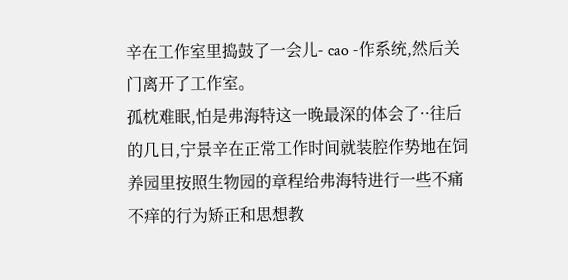辛在工作室里捣鼓了一会儿- cao -作系统,然后关门离开了工作室。
孤枕难眠,怕是弗海特这一晚最深的体会了··往后的几日,宁景辛在正常工作时间就装腔作势地在饲养园里按照生物园的章程给弗海特进行一些不痛不痒的行为矫正和思想教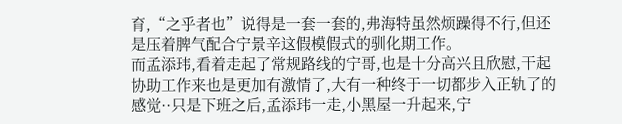育,“之乎者也”说得是一套一套的,弗海特虽然烦躁得不行,但还是压着脾气配合宁景辛这假模假式的驯化期工作。
而孟添玮,看着走起了常规路线的宁哥,也是十分高兴且欣慰,干起协助工作来也是更加有激情了,大有一种终于一切都步入正轨了的感觉··只是下班之后,孟添玮一走,小黑屋一升起来,宁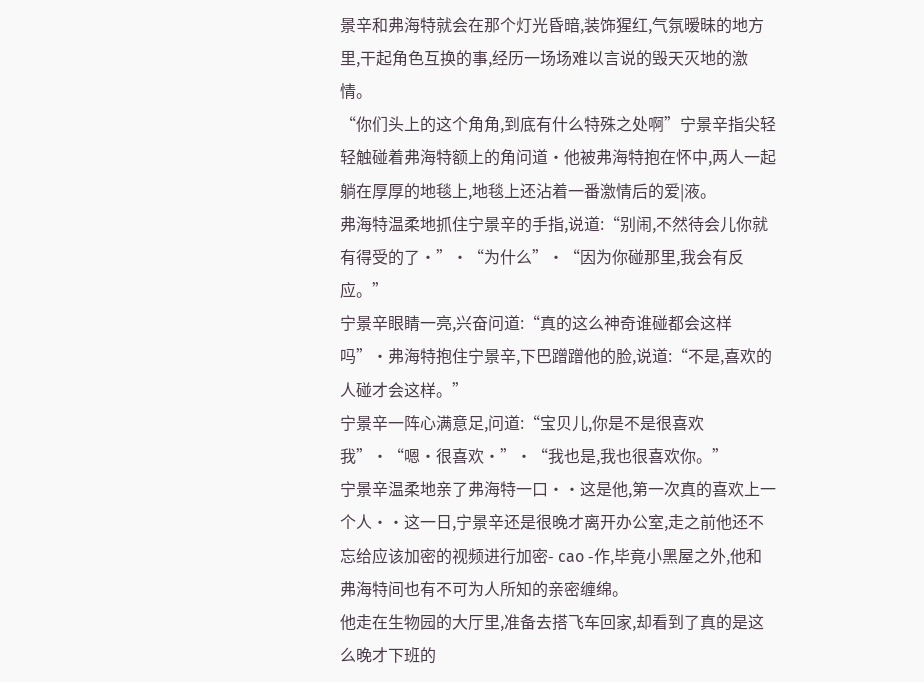景辛和弗海特就会在那个灯光昏暗,装饰猩红,气氛暧昧的地方里,干起角色互换的事,经历一场场难以言说的毁天灭地的激情。
“你们头上的这个角角,到底有什么特殊之处啊”宁景辛指尖轻轻触碰着弗海特额上的角问道·他被弗海特抱在怀中,两人一起躺在厚厚的地毯上,地毯上还沾着一番激情后的爱|液。
弗海特温柔地抓住宁景辛的手指,说道:“别闹,不然待会儿你就有得受的了·”·“为什么”·“因为你碰那里,我会有反应。”
宁景辛眼睛一亮,兴奋问道:“真的这么神奇谁碰都会这样吗”·弗海特抱住宁景辛,下巴蹭蹭他的脸,说道:“不是,喜欢的人碰才会这样。”
宁景辛一阵心满意足,问道:“宝贝儿,你是不是很喜欢我”·“嗯·很喜欢·”·“我也是,我也很喜欢你。”
宁景辛温柔地亲了弗海特一口··这是他,第一次真的喜欢上一个人··这一日,宁景辛还是很晚才离开办公室,走之前他还不忘给应该加密的视频进行加密- cao -作,毕竟小黑屋之外,他和弗海特间也有不可为人所知的亲密缠绵。
他走在生物园的大厅里,准备去搭飞车回家,却看到了真的是这么晚才下班的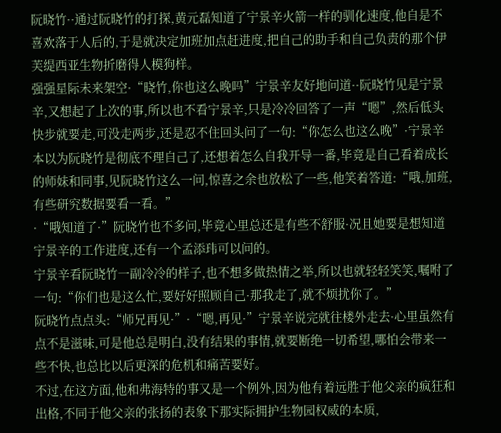阮晓竹··通过阮晓竹的打探,黄元磊知道了宁景辛火箭一样的驯化速度,他自是不喜欢落于人后的,于是就决定加班加点赶进度,把自己的助手和自己负责的那个伊芙缇西亚生物折磨得人模狗样。
强强星际未来架空·“晓竹,你也这么晚吗”宁景辛友好地问道··阮晓竹见是宁景辛,又想起了上次的事,所以也不看宁景辛,只是冷冷回答了一声“嗯”,然后低头快步就要走,可没走两步,还是忍不住回头问了一句:“你怎么也这么晚”·宁景辛本以为阮晓竹是彻底不理自己了,还想着怎么自我开导一番,毕竟是自己看着成长的师妹和同事,见阮晓竹这么一问,惊喜之余也放松了一些,他笑着答道:“哦,加班,有些研究数据要看一看。”
·“哦知道了·”阮晓竹也不多问,毕竟心里总还是有些不舒服·况且她要是想知道宁景辛的工作进度,还有一个孟添玮可以问的。
宁景辛看阮晓竹一副冷冷的样子,也不想多做热情之举,所以也就轻轻笑笑,嘱咐了一句:“你们也是这么忙,要好好照顾自己·那我走了,就不烦扰你了。”
阮晓竹点点头:“师兄再见·”·“嗯,再见·”宁景辛说完就往楼外走去·心里虽然有点不是滋味,可是他总是明白,没有结果的事情,就要断绝一切希望,哪怕会带来一些不快,也总比以后更深的危机和痛苦要好。
不过,在这方面,他和弗海特的事又是一个例外,因为他有着远胜于他父亲的疯狂和出格,不同于他父亲的张扬的表象下那实际拥护生物园权威的本质,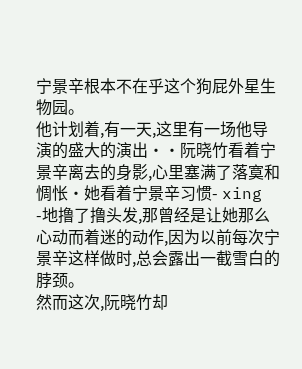宁景辛根本不在乎这个狗屁外星生物园。
他计划着,有一天,这里有一场他导演的盛大的演出··阮晓竹看着宁景辛离去的身影,心里塞满了落寞和惆怅·她看着宁景辛习惯- xing -地撸了撸头发,那曾经是让她那么心动而着迷的动作,因为以前每次宁景辛这样做时,总会露出一截雪白的脖颈。
然而这次,阮晓竹却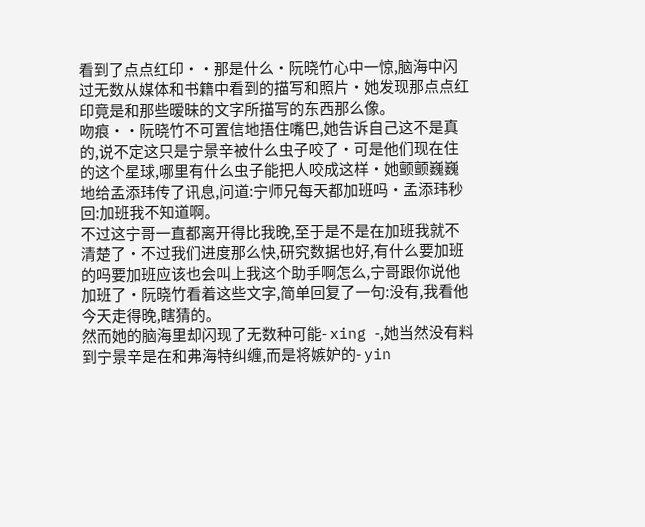看到了点点红印··那是什么·阮晓竹心中一惊,脑海中闪过无数从媒体和书籍中看到的描写和照片·她发现那点点红印竟是和那些暧昧的文字所描写的东西那么像。
吻痕··阮晓竹不可置信地捂住嘴巴,她告诉自己这不是真的,说不定这只是宁景辛被什么虫子咬了·可是他们现在住的这个星球,哪里有什么虫子能把人咬成这样·她颤颤巍巍地给孟添玮传了讯息,问道:宁师兄每天都加班吗·孟添玮秒回:加班我不知道啊。
不过这宁哥一直都离开得比我晚,至于是不是在加班我就不清楚了·不过我们进度那么快,研究数据也好,有什么要加班的吗要加班应该也会叫上我这个助手啊怎么,宁哥跟你说他加班了·阮晓竹看着这些文字,简单回复了一句:没有,我看他今天走得晚,瞎猜的。
然而她的脑海里却闪现了无数种可能- xing -,她当然没有料到宁景辛是在和弗海特纠缠,而是将嫉妒的- yin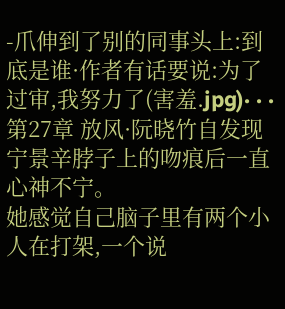-爪伸到了别的同事头上:到底是谁·作者有话要说:为了过审,我努力了(害羞.jpg)· · ·第27章 放风·阮晓竹自发现宁景辛脖子上的吻痕后一直心神不宁。
她感觉自己脑子里有两个小人在打架,一个说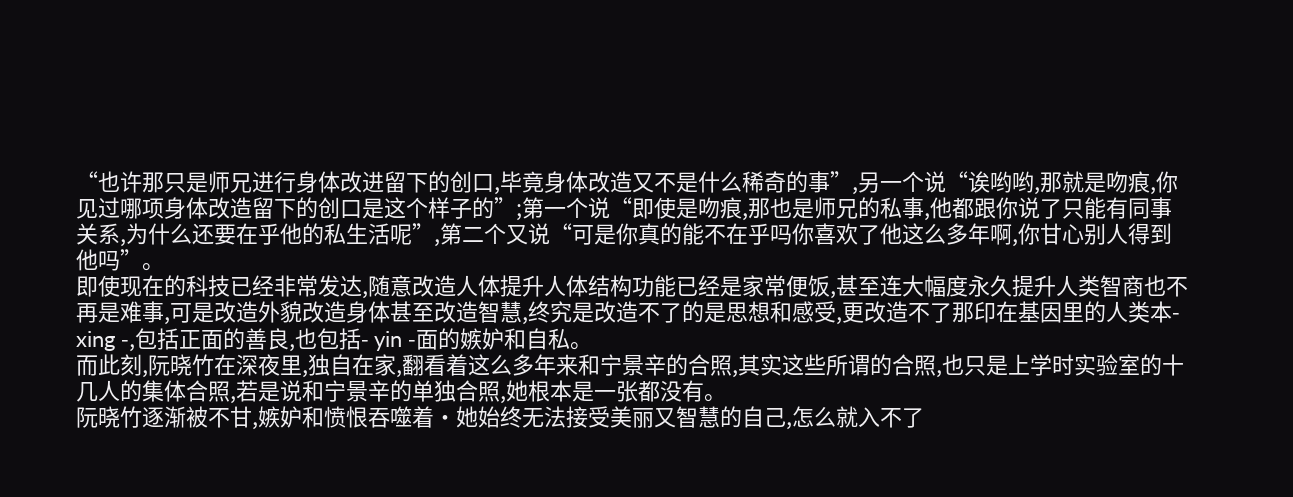“也许那只是师兄进行身体改进留下的创口,毕竟身体改造又不是什么稀奇的事”,另一个说“诶哟哟,那就是吻痕,你见过哪项身体改造留下的创口是这个样子的”;第一个说“即使是吻痕,那也是师兄的私事,他都跟你说了只能有同事关系,为什么还要在乎他的私生活呢”,第二个又说“可是你真的能不在乎吗你喜欢了他这么多年啊,你甘心别人得到他吗”。
即使现在的科技已经非常发达,随意改造人体提升人体结构功能已经是家常便饭,甚至连大幅度永久提升人类智商也不再是难事,可是改造外貌改造身体甚至改造智慧,终究是改造不了的是思想和感受,更改造不了那印在基因里的人类本- xing -,包括正面的善良,也包括- yin -面的嫉妒和自私。
而此刻,阮晓竹在深夜里,独自在家,翻看着这么多年来和宁景辛的合照,其实这些所谓的合照,也只是上学时实验室的十几人的集体合照,若是说和宁景辛的单独合照,她根本是一张都没有。
阮晓竹逐渐被不甘,嫉妒和愤恨吞噬着·她始终无法接受美丽又智慧的自己,怎么就入不了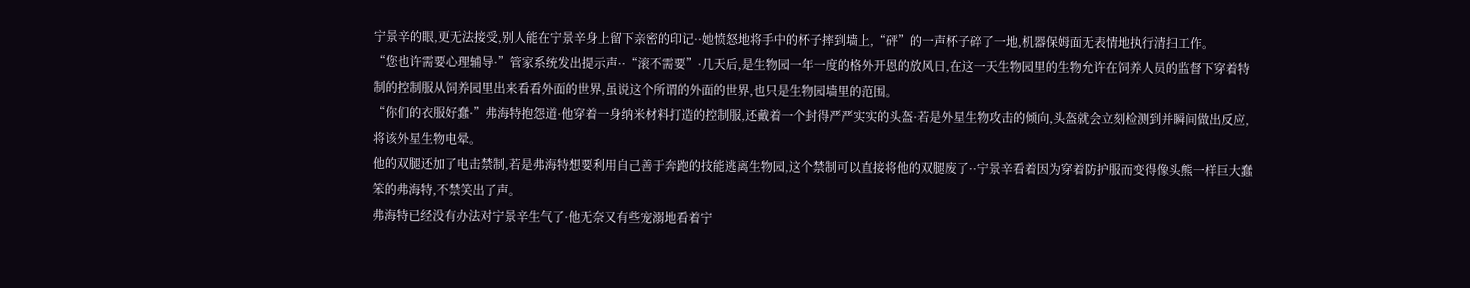宁景辛的眼,更无法接受,别人能在宁景辛身上留下亲密的印记··她愤怒地将手中的杯子摔到墙上,“砰”的一声杯子碎了一地,机器保姆面无表情地执行清扫工作。
“您也许需要心理辅导·”管家系统发出提示声··“滚不需要”·几天后,是生物园一年一度的格外开恩的放风日,在这一天生物园里的生物允许在饲养人员的监督下穿着特制的控制服从饲养园里出来看看外面的世界,虽说这个所谓的外面的世界,也只是生物园墙里的范围。
“你们的衣服好蠢·”弗海特抱怨道·他穿着一身纳米材料打造的控制服,还戴着一个封得严严实实的头盔·若是外星生物攻击的倾向,头盔就会立刻检测到并瞬间做出反应,将该外星生物电晕。
他的双腿还加了电击禁制,若是弗海特想要利用自己善于奔跑的技能逃离生物园,这个禁制可以直接将他的双腿废了··宁景辛看着因为穿着防护服而变得像头熊一样巨大蠢笨的弗海特,不禁笑出了声。
弗海特已经没有办法对宁景辛生气了·他无奈又有些宠溺地看着宁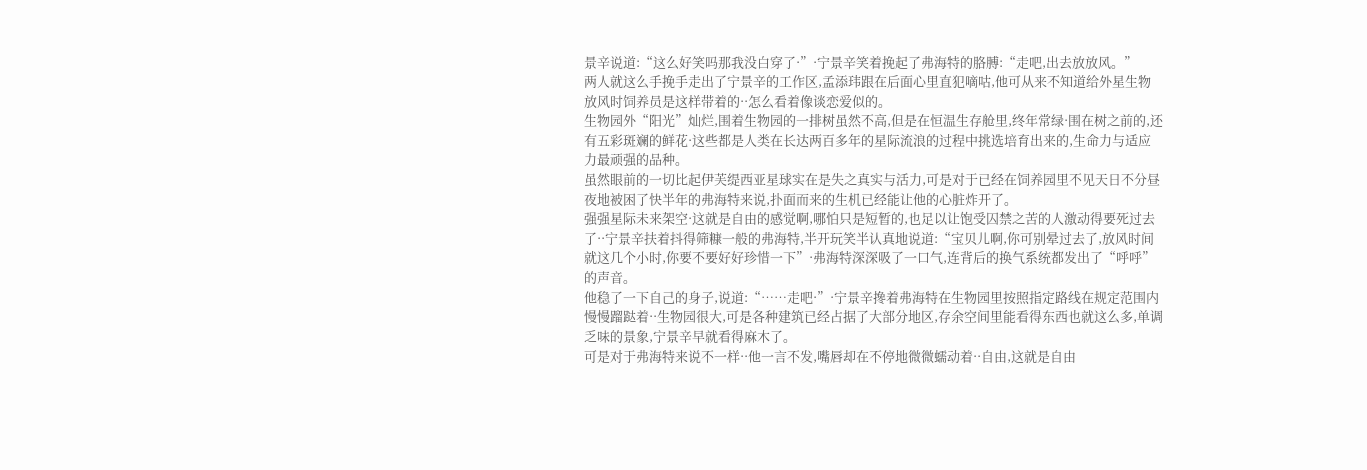景辛说道:“这么好笑吗那我没白穿了·”·宁景辛笑着挽起了弗海特的胳膊:“走吧,出去放放风。”
两人就这么手挽手走出了宁景辛的工作区,孟添玮跟在后面心里直犯嘀咕,他可从来不知道给外星生物放风时饲养员是这样带着的··怎么看着像谈恋爱似的。
生物园外“阳光”灿烂,围着生物园的一排树虽然不高,但是在恒温生存舱里,终年常绿·围在树之前的,还有五彩斑斓的鲜花·这些都是人类在长达两百多年的星际流浪的过程中挑选培育出来的,生命力与适应力最顽强的品种。
虽然眼前的一切比起伊芙缇西亚星球实在是失之真实与活力,可是对于已经在饲养园里不见天日不分昼夜地被困了快半年的弗海特来说,扑面而来的生机已经能让他的心脏炸开了。
强强星际未来架空·这就是自由的感觉啊,哪怕只是短暂的,也足以让饱受囚禁之苦的人激动得要死过去了··宁景辛扶着抖得筛糠一般的弗海特,半开玩笑半认真地说道:“宝贝儿啊,你可别晕过去了,放风时间就这几个小时,你要不要好好珍惜一下”·弗海特深深吸了一口气,连背后的换气系统都发出了“呼呼”的声音。
他稳了一下自己的身子,说道:“……走吧·”·宁景辛搀着弗海特在生物园里按照指定路线在规定范围内慢慢蹓跶着··生物园很大,可是各种建筑已经占据了大部分地区,存余空间里能看得东西也就这么多,单调乏味的景象,宁景辛早就看得麻木了。
可是对于弗海特来说不一样··他一言不发,嘴唇却在不停地微微蠕动着··自由,这就是自由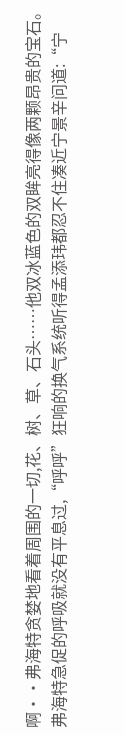啊··弗海特贪婪地看着周围的一切,花、树、草、石头……他双冰蓝色的双眸亮得像两颗昂贵的宝石。
弗海特急促的呼吸就没有平息过,“呼呼”狂响的换气系统听得孟添玮都忍不住凑近宁景辛问道:“宁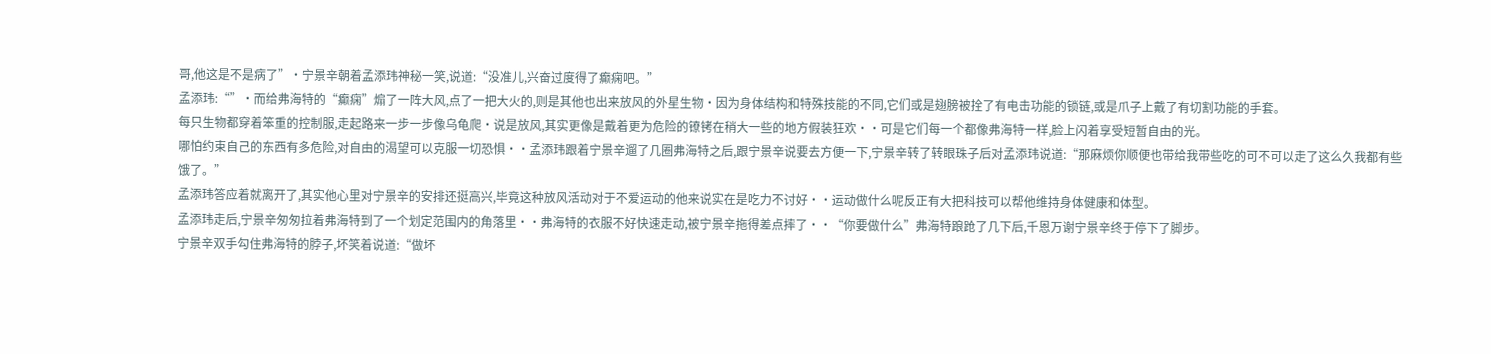哥,他这是不是病了”·宁景辛朝着孟添玮神秘一笑,说道:“没准儿,兴奋过度得了癫痫吧。”
孟添玮:“”·而给弗海特的“癫痫”煽了一阵大风,点了一把大火的,则是其他也出来放风的外星生物·因为身体结构和特殊技能的不同,它们或是翅膀被拴了有电击功能的锁链,或是爪子上戴了有切割功能的手套。
每只生物都穿着笨重的控制服,走起路来一步一步像乌龟爬·说是放风,其实更像是戴着更为危险的镣铐在稍大一些的地方假装狂欢··可是它们每一个都像弗海特一样,脸上闪着享受短暂自由的光。
哪怕约束自己的东西有多危险,对自由的渴望可以克服一切恐惧··孟添玮跟着宁景辛遛了几圈弗海特之后,跟宁景辛说要去方便一下,宁景辛转了转眼珠子后对孟添玮说道:“那麻烦你顺便也带给我带些吃的可不可以走了这么久我都有些饿了。”
孟添玮答应着就离开了,其实他心里对宁景辛的安排还挺高兴,毕竟这种放风活动对于不爱运动的他来说实在是吃力不讨好··运动做什么呢反正有大把科技可以帮他维持身体健康和体型。
孟添玮走后,宁景辛匆匆拉着弗海特到了一个划定范围内的角落里··弗海特的衣服不好快速走动,被宁景辛拖得差点摔了··“你要做什么”弗海特踉跄了几下后,千恩万谢宁景辛终于停下了脚步。
宁景辛双手勾住弗海特的脖子,坏笑着说道:“做坏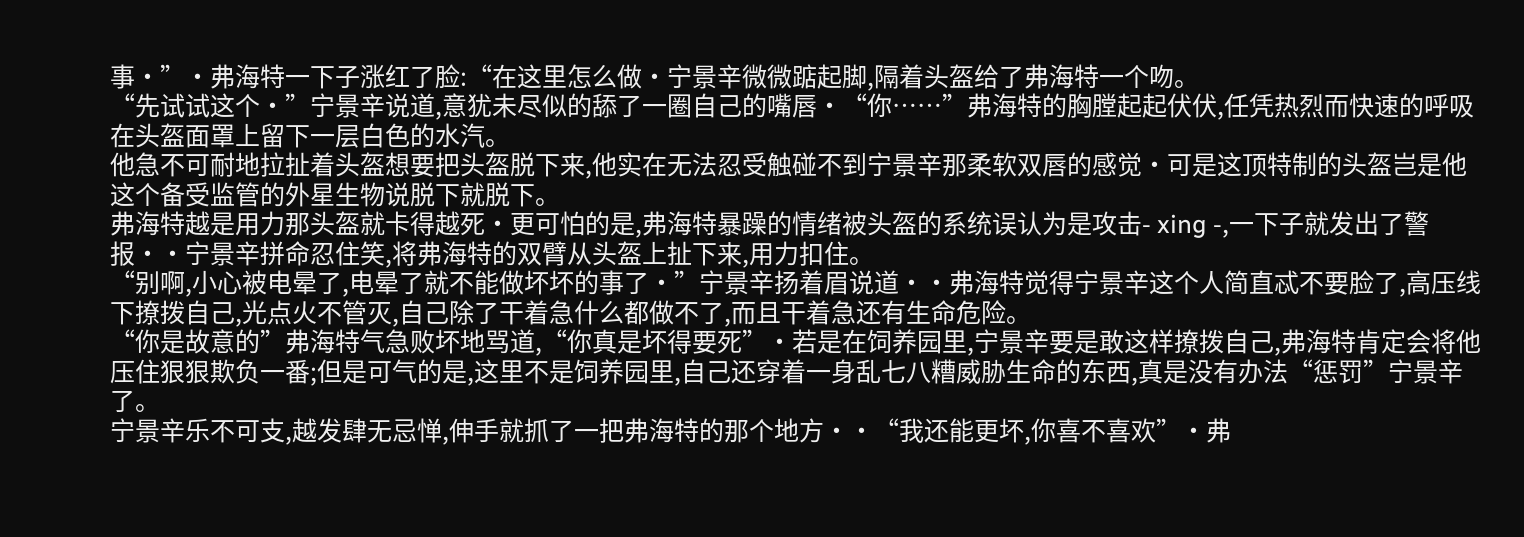事·”·弗海特一下子涨红了脸:“在这里怎么做·宁景辛微微踮起脚,隔着头盔给了弗海特一个吻。
“先试试这个·”宁景辛说道,意犹未尽似的舔了一圈自己的嘴唇·“你……”弗海特的胸膛起起伏伏,任凭热烈而快速的呼吸在头盔面罩上留下一层白色的水汽。
他急不可耐地拉扯着头盔想要把头盔脱下来,他实在无法忍受触碰不到宁景辛那柔软双唇的感觉·可是这顶特制的头盔岂是他这个备受监管的外星生物说脱下就脱下。
弗海特越是用力那头盔就卡得越死·更可怕的是,弗海特暴躁的情绪被头盔的系统误认为是攻击- xing -,一下子就发出了警报··宁景辛拼命忍住笑,将弗海特的双臂从头盔上扯下来,用力扣住。
“别啊,小心被电晕了,电晕了就不能做坏坏的事了·”宁景辛扬着眉说道··弗海特觉得宁景辛这个人简直忒不要脸了,高压线下撩拨自己,光点火不管灭,自己除了干着急什么都做不了,而且干着急还有生命危险。
“你是故意的”弗海特气急败坏地骂道,“你真是坏得要死”·若是在饲养园里,宁景辛要是敢这样撩拨自己,弗海特肯定会将他压住狠狠欺负一番;但是可气的是,这里不是饲养园里,自己还穿着一身乱七八糟威胁生命的东西,真是没有办法“惩罚”宁景辛了。
宁景辛乐不可支,越发肆无忌惮,伸手就抓了一把弗海特的那个地方··“我还能更坏,你喜不喜欢”·弗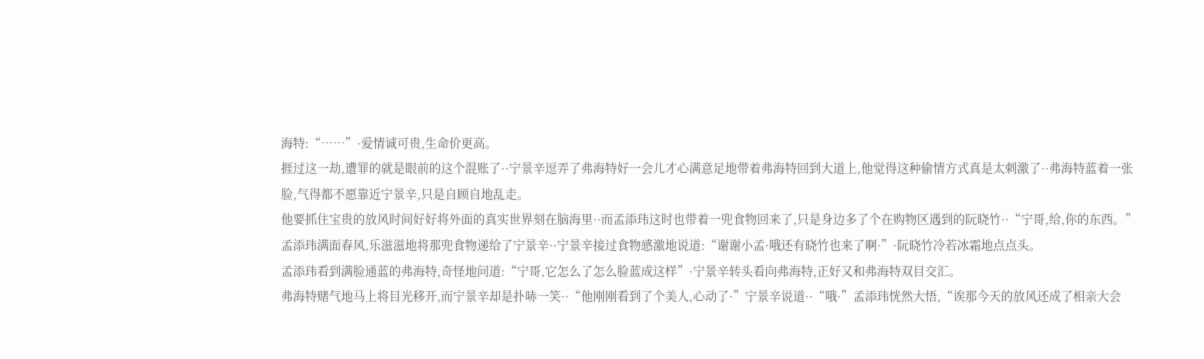海特:“……”·爱情诚可贵,生命价更高。
捱过这一劫,遭罪的就是眼前的这个混账了··宁景辛逗弄了弗海特好一会儿才心满意足地带着弗海特回到大道上,他觉得这种偷情方式真是太刺激了··弗海特蓝着一张脸,气得都不愿靠近宁景辛,只是自顾自地乱走。
他要抓住宝贵的放风时间好好将外面的真实世界刻在脑海里··而孟添玮这时也带着一兜食物回来了,只是身边多了个在购物区遇到的阮晓竹··“宁哥,给,你的东西。”
孟添玮满面春风,乐滋滋地将那兜食物递给了宁景辛··宁景辛接过食物感激地说道:“谢谢小孟·哦还有晓竹也来了啊·”·阮晓竹冷若冰霜地点点头。
孟添玮看到满脸通蓝的弗海特,奇怪地问道:“宁哥,它怎么了怎么脸蓝成这样”·宁景辛转头看向弗海特,正好又和弗海特双目交汇。
弗海特赌气地马上将目光移开,而宁景辛却是扑哧一笑··“他刚刚看到了个美人,心动了·”宁景辛说道··“哦·”孟添玮恍然大悟,“诶那今天的放风还成了相亲大会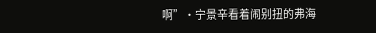啊”·宁景辛看着闹别扭的弗海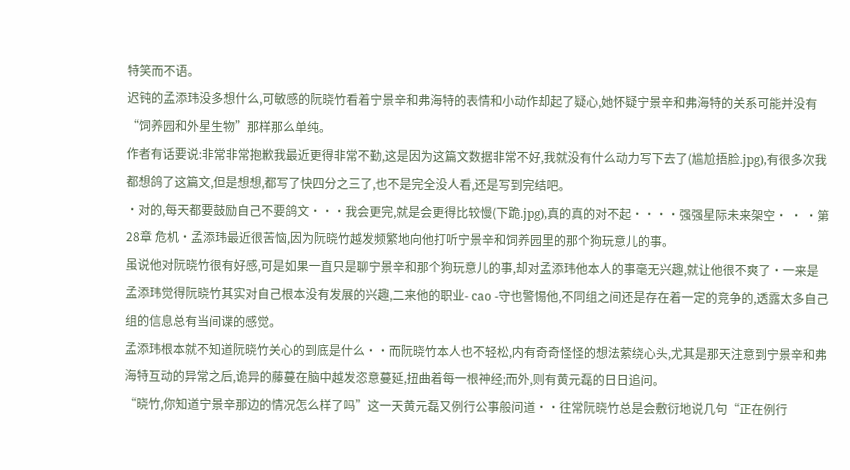特笑而不语。
迟钝的孟添玮没多想什么,可敏感的阮晓竹看着宁景辛和弗海特的表情和小动作却起了疑心,她怀疑宁景辛和弗海特的关系可能并没有“饲养园和外星生物”那样那么单纯。
作者有话要说:非常非常抱歉我最近更得非常不勤,这是因为这篇文数据非常不好,我就没有什么动力写下去了(尴尬捂脸.jpg),有很多次我都想鸽了这篇文,但是想想,都写了快四分之三了,也不是完全没人看,还是写到完结吧。
·对的,每天都要鼓励自己不要鸽文···我会更完,就是会更得比较慢(下跪.jpg),真的真的对不起····强强星际未来架空· · ·第28章 危机·孟添玮最近很苦恼,因为阮晓竹越发频繁地向他打听宁景辛和饲养园里的那个狗玩意儿的事。
虽说他对阮晓竹很有好感,可是如果一直只是聊宁景辛和那个狗玩意儿的事,却对孟添玮他本人的事毫无兴趣,就让他很不爽了·一来是孟添玮觉得阮晓竹其实对自己根本没有发展的兴趣,二来他的职业- cao -守也警惕他,不同组之间还是存在着一定的竞争的,透露太多自己组的信息总有当间谍的感觉。
孟添玮根本就不知道阮晓竹关心的到底是什么··而阮晓竹本人也不轻松,内有奇奇怪怪的想法萦绕心头,尤其是那天注意到宁景辛和弗海特互动的异常之后,诡异的藤蔓在脑中越发恣意蔓延,扭曲着每一根神经;而外,则有黄元磊的日日追问。
“晓竹,你知道宁景辛那边的情况怎么样了吗”这一天黄元磊又例行公事般问道··往常阮晓竹总是会敷衍地说几句“正在例行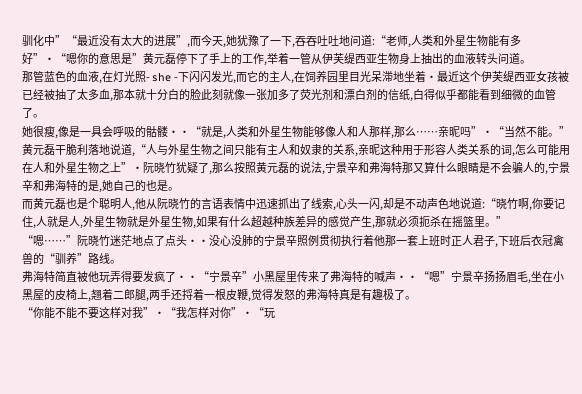驯化中”“最近没有太大的进展”,而今天,她犹豫了一下,吞吞吐吐地问道:“老师,人类和外星生物能有多好”·“嗯你的意思是”黄元磊停下了手上的工作,举着一管从伊芙缇西亚生物身上抽出的血液转头问道。
那管蓝色的血液,在灯光照- she -下闪闪发光,而它的主人,在饲养园里目光呆滞地坐着·最近这个伊芙缇西亚女孩被已经被抽了太多血,那本就十分白的脸此刻就像一张加多了荧光剂和漂白剂的信纸,白得似乎都能看到细微的血管了。
她很瘦,像是一具会呼吸的骷髅··“就是,人类和外星生物能够像人和人那样,那么……亲昵吗”·“当然不能。”
黄元磊干脆利落地说道,“人与外星生物之间只能有主人和奴隶的关系,亲昵这种用于形容人类关系的词,怎么可能用在人和外星生物之上”·阮晓竹犹疑了,那么按照黄元磊的说法,宁景辛和弗海特那又算什么眼睛是不会骗人的,宁景辛和弗海特的是,她自己的也是。
而黄元磊也是个聪明人,他从阮晓竹的言语表情中迅速抓出了线索,心头一闪,却是不动声色地说道:“晓竹啊,你要记住,人就是人,外星生物就是外星生物,如果有什么超越种族差异的感觉产生,那就必须扼杀在摇篮里。”
“嗯……”阮晓竹迷茫地点了点头··没心没肺的宁景辛照例贯彻执行着他那一套上班时正人君子,下班后衣冠禽兽的“驯养”路线。
弗海特简直被他玩弄得要发疯了··“宁景辛”小黑屋里传来了弗海特的喊声··“嗯”宁景辛扬扬眉毛,坐在小黑屋的皮椅上,翘着二郎腿,两手还捋着一根皮鞭,觉得发怒的弗海特真是有趣极了。
“你能不能不要这样对我”·“我怎样对你”·“玩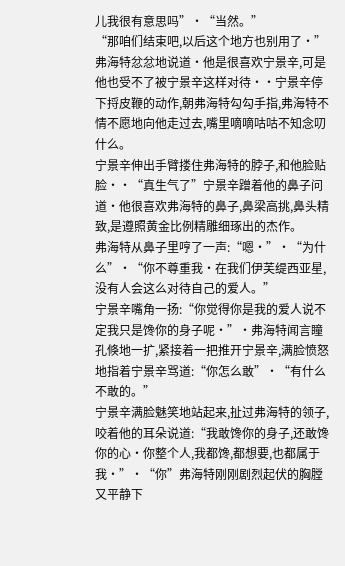儿我很有意思吗”·“当然。”
“那咱们结束吧,以后这个地方也别用了·”弗海特忿忿地说道·他是很喜欢宁景辛,可是他也受不了被宁景辛这样对待··宁景辛停下捋皮鞭的动作,朝弗海特勾勾手指,弗海特不情不愿地向他走过去,嘴里嘀嘀咕咕不知念叨什么。
宁景辛伸出手臂搂住弗海特的脖子,和他脸贴脸··“真生气了”宁景辛蹭着他的鼻子问道·他很喜欢弗海特的鼻子,鼻梁高挑,鼻头精致,是遵照黄金比例精雕细琢出的杰作。
弗海特从鼻子里哼了一声:“嗯·”·“为什么”·“你不尊重我·在我们伊芙缇西亚星,没有人会这么对待自己的爱人。”
宁景辛嘴角一扬:“你觉得你是我的爱人说不定我只是馋你的身子呢·”·弗海特闻言瞳孔倏地一扩,紧接着一把推开宁景辛,满脸愤怒地指着宁景辛骂道:“你怎么敢”·“有什么不敢的。”
宁景辛满脸魅笑地站起来,扯过弗海特的领子,咬着他的耳朵说道:“我敢馋你的身子,还敢馋你的心·你整个人,我都馋,都想要,也都属于我·”·“你”弗海特刚刚剧烈起伏的胸膛又平静下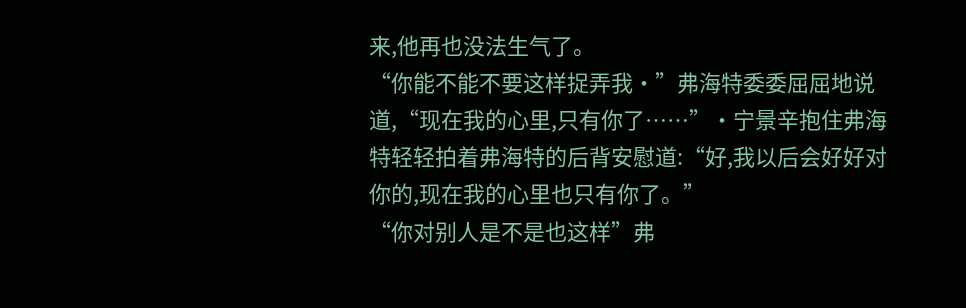来,他再也没法生气了。
“你能不能不要这样捉弄我·”弗海特委委屈屈地说道,“现在我的心里,只有你了……”·宁景辛抱住弗海特轻轻拍着弗海特的后背安慰道:“好,我以后会好好对你的,现在我的心里也只有你了。”
“你对别人是不是也这样”弗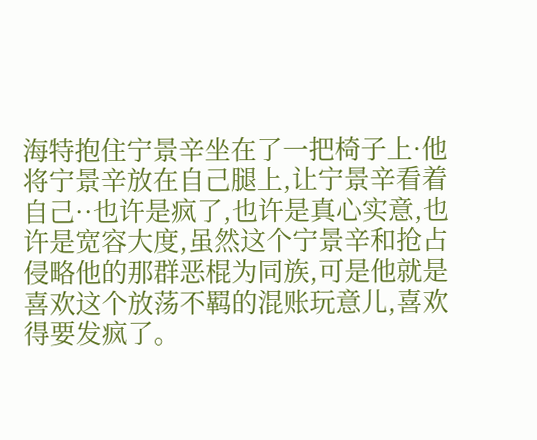海特抱住宁景辛坐在了一把椅子上·他将宁景辛放在自己腿上,让宁景辛看着自己··也许是疯了,也许是真心实意,也许是宽容大度,虽然这个宁景辛和抢占侵略他的那群恶棍为同族,可是他就是喜欢这个放荡不羁的混账玩意儿,喜欢得要发疯了。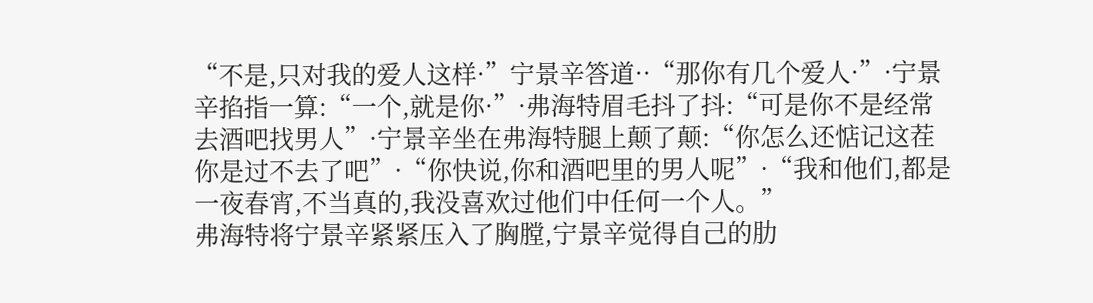“不是,只对我的爱人这样·”宁景辛答道··“那你有几个爱人·”·宁景辛掐指一算:“一个,就是你·”·弗海特眉毛抖了抖:“可是你不是经常去酒吧找男人”·宁景辛坐在弗海特腿上颠了颠:“你怎么还惦记这茬你是过不去了吧”·“你快说,你和酒吧里的男人呢”·“我和他们,都是一夜春宵,不当真的,我没喜欢过他们中任何一个人。”
弗海特将宁景辛紧紧压入了胸膛,宁景辛觉得自己的肋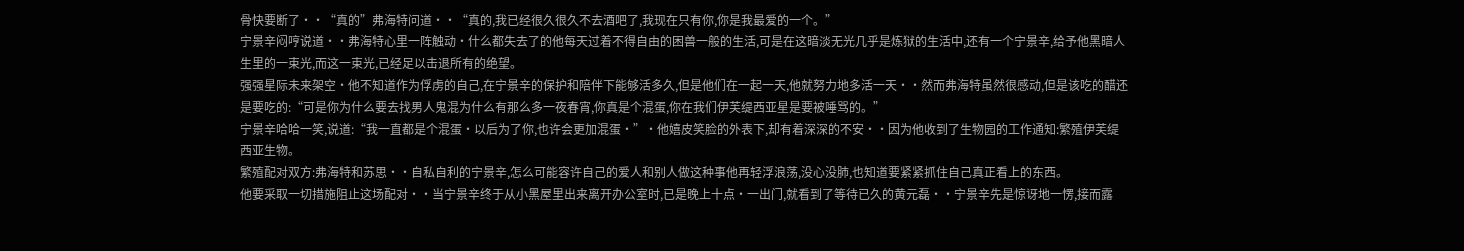骨快要断了··“真的”弗海特问道··“真的,我已经很久很久不去酒吧了,我现在只有你,你是我最爱的一个。”
宁景辛闷哼说道··弗海特心里一阵触动·什么都失去了的他每天过着不得自由的困兽一般的生活,可是在这暗淡无光几乎是炼狱的生活中,还有一个宁景辛,给予他黑暗人生里的一束光,而这一束光,已经足以击退所有的绝望。
强强星际未来架空·他不知道作为俘虏的自己,在宁景辛的保护和陪伴下能够活多久,但是他们在一起一天,他就努力地多活一天··然而弗海特虽然很感动,但是该吃的醋还是要吃的:“可是你为什么要去找男人鬼混为什么有那么多一夜春宵,你真是个混蛋,你在我们伊芙缇西亚星是要被唾骂的。”
宁景辛哈哈一笑,说道:“我一直都是个混蛋·以后为了你,也许会更加混蛋·”·他嬉皮笑脸的外表下,却有着深深的不安··因为他收到了生物园的工作通知:繁殖伊芙缇西亚生物。
繁殖配对双方:弗海特和苏思··自私自利的宁景辛,怎么可能容许自己的爱人和别人做这种事他再轻浮浪荡,没心没肺,也知道要紧紧抓住自己真正看上的东西。
他要采取一切措施阻止这场配对··当宁景辛终于从小黑屋里出来离开办公室时,已是晚上十点·一出门,就看到了等待已久的黄元磊··宁景辛先是惊讶地一愣,接而露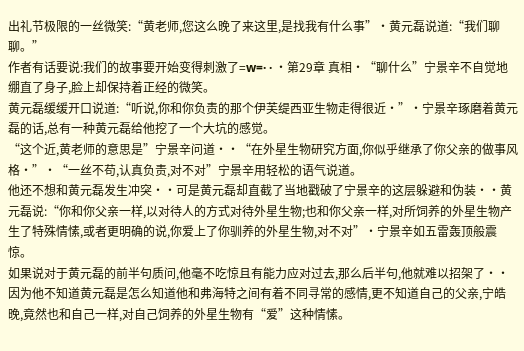出礼节极限的一丝微笑:“黄老师,您这么晚了来这里,是找我有什么事”·黄元磊说道:“我们聊聊。”
作者有话要说:我们的故事要开始变得刺激了=w=· · ·第29章 真相·“聊什么”宁景辛不自觉地绷直了身子,脸上却保持着正经的微笑。
黄元磊缓缓开口说道:“听说,你和你负责的那个伊芙缇西亚生物走得很近·”·宁景辛琢磨着黄元磊的话,总有一种黄元磊给他挖了一个大坑的感觉。
“这个近,黄老师的意思是”宁景辛问道··“在外星生物研究方面,你似乎继承了你父亲的做事风格·”·“一丝不苟,认真负责,对不对”宁景辛用轻松的语气说道。
他还不想和黄元磊发生冲突··可是黄元磊却直截了当地戳破了宁景辛的这层躲避和伪装··黄元磊说:“你和你父亲一样,以对待人的方式对待外星生物;也和你父亲一样,对所饲养的外星生物产生了特殊情愫,或者更明确的说,你爱上了你驯养的外星生物,对不对”·宁景辛如五雷轰顶般震惊。
如果说对于黄元磊的前半句质问,他毫不吃惊且有能力应对过去,那么后半句,他就难以招架了··因为他不知道黄元磊是怎么知道他和弗海特之间有着不同寻常的感情,更不知道自己的父亲,宁皓晚,竟然也和自己一样,对自己饲养的外星生物有“爱”这种情愫。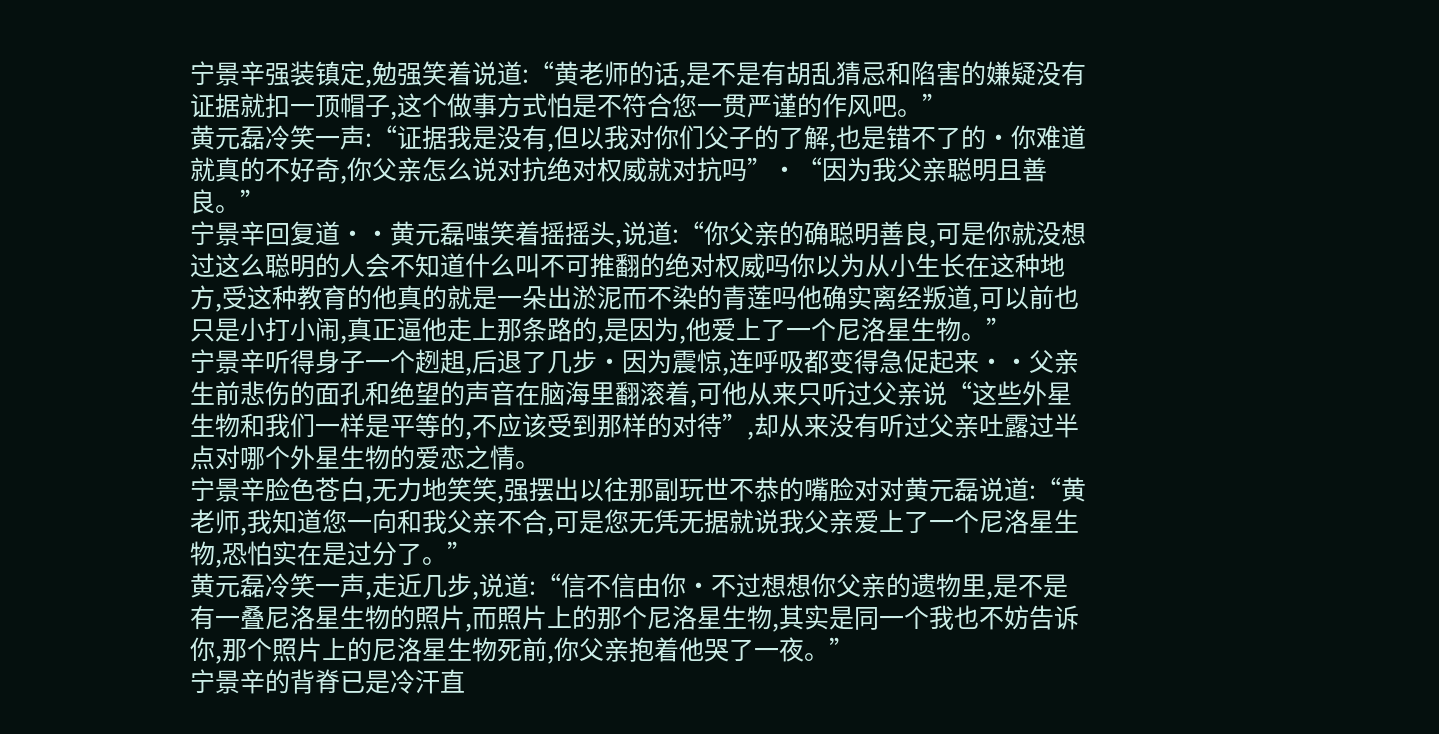宁景辛强装镇定,勉强笑着说道:“黄老师的话,是不是有胡乱猜忌和陷害的嫌疑没有证据就扣一顶帽子,这个做事方式怕是不符合您一贯严谨的作风吧。”
黄元磊冷笑一声:“证据我是没有,但以我对你们父子的了解,也是错不了的·你难道就真的不好奇,你父亲怎么说对抗绝对权威就对抗吗”·“因为我父亲聪明且善良。”
宁景辛回复道··黄元磊嗤笑着摇摇头,说道:“你父亲的确聪明善良,可是你就没想过这么聪明的人会不知道什么叫不可推翻的绝对权威吗你以为从小生长在这种地方,受这种教育的他真的就是一朵出淤泥而不染的青莲吗他确实离经叛道,可以前也只是小打小闹,真正逼他走上那条路的,是因为,他爱上了一个尼洛星生物。”
宁景辛听得身子一个趔趄,后退了几步·因为震惊,连呼吸都变得急促起来··父亲生前悲伤的面孔和绝望的声音在脑海里翻滚着,可他从来只听过父亲说“这些外星生物和我们一样是平等的,不应该受到那样的对待”,却从来没有听过父亲吐露过半点对哪个外星生物的爱恋之情。
宁景辛脸色苍白,无力地笑笑,强摆出以往那副玩世不恭的嘴脸对对黄元磊说道:“黄老师,我知道您一向和我父亲不合,可是您无凭无据就说我父亲爱上了一个尼洛星生物,恐怕实在是过分了。”
黄元磊冷笑一声,走近几步,说道:“信不信由你·不过想想你父亲的遗物里,是不是有一叠尼洛星生物的照片,而照片上的那个尼洛星生物,其实是同一个我也不妨告诉你,那个照片上的尼洛星生物死前,你父亲抱着他哭了一夜。”
宁景辛的背脊已是冷汗直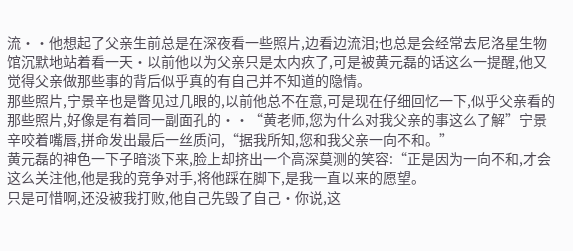流··他想起了父亲生前总是在深夜看一些照片,边看边流泪;也总是会经常去尼洛星生物馆沉默地站着看一天·以前他以为父亲只是太内疚了,可是被黄元磊的话这么一提醒,他又觉得父亲做那些事的背后似乎真的有自己并不知道的隐情。
那些照片,宁景辛也是瞥见过几眼的,以前他总不在意,可是现在仔细回忆一下,似乎父亲看的那些照片,好像是有着同一副面孔的··“黄老师,您为什么对我父亲的事这么了解”宁景辛咬着嘴唇,拼命发出最后一丝质问,“据我所知,您和我父亲一向不和。”
黄元磊的神色一下子暗淡下来,脸上却挤出一个高深莫测的笑容:“正是因为一向不和,才会这么关注他,他是我的竞争对手,将他踩在脚下,是我一直以来的愿望。
只是可惜啊,还没被我打败,他自己先毁了自己·你说,这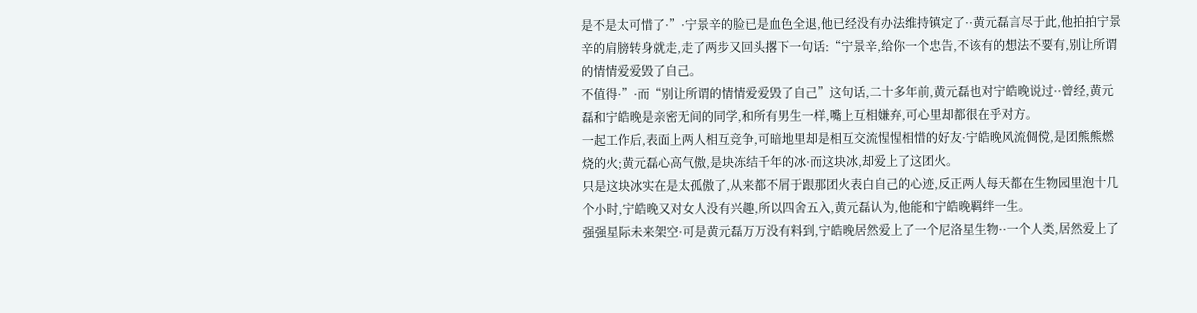是不是太可惜了·”·宁景辛的脸已是血色全退,他已经没有办法维持镇定了··黄元磊言尽于此,他拍拍宁景辛的肩膀转身就走,走了两步又回头撂下一句话:“宁景辛,给你一个忠告,不该有的想法不要有,别让所谓的情情爱爱毁了自己。
不值得·”·而“别让所谓的情情爱爱毁了自己”这句话,二十多年前,黄元磊也对宁皓晚说过··曾经,黄元磊和宁皓晚是亲密无间的同学,和所有男生一样,嘴上互相嫌弃,可心里却都很在乎对方。
一起工作后,表面上两人相互竞争,可暗地里却是相互交流惺惺相惜的好友·宁皓晚风流倜傥,是团熊熊燃烧的火;黄元磊心高气傲,是块冻结千年的冰·而这块冰,却爱上了这团火。
只是这块冰实在是太孤傲了,从来都不屑于跟那团火表白自己的心迹,反正两人每天都在生物园里泡十几个小时,宁皓晚又对女人没有兴趣,所以四舍五入,黄元磊认为,他能和宁皓晚羁绊一生。
强强星际未来架空·可是黄元磊万万没有料到,宁皓晚居然爱上了一个尼洛星生物··一个人类,居然爱上了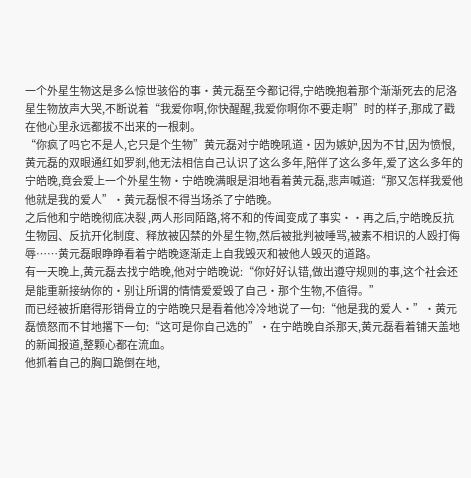一个外星生物这是多么惊世骇俗的事·黄元磊至今都记得,宁皓晚抱着那个渐渐死去的尼洛星生物放声大哭,不断说着“我爱你啊,你快醒醒,我爱你啊你不要走啊”时的样子,那成了戳在他心里永远都拔不出来的一根刺。
“你疯了吗它不是人,它只是个生物”黄元磊对宁皓晚吼道·因为嫉妒,因为不甘,因为愤恨,黄元磊的双眼通红如罗刹,他无法相信自己认识了这么多年,陪伴了这么多年,爱了这么多年的宁皓晚,竟会爱上一个外星生物·宁皓晚满眼是泪地看着黄元磊,悲声喊道:“那又怎样我爱他他就是我的爱人”·黄元磊恨不得当场杀了宁皓晚。
之后他和宁皓晚彻底决裂 ,两人形同陌路,将不和的传闻变成了事实··再之后,宁皓晚反抗生物园、反抗开化制度、释放被囚禁的外星生物,然后被批判被唾骂,被素不相识的人殴打侮辱……黄元磊眼睁睁看着宁皓晚逐渐走上自我毁灭和被他人毁灭的道路。
有一天晚上,黄元磊去找宁皓晚,他对宁皓晚说:“你好好认错,做出遵守规则的事,这个社会还是能重新接纳你的·别让所谓的情情爱爱毁了自己·那个生物,不值得。”
而已经被折磨得形销骨立的宁皓晚只是看着他冷冷地说了一句:“他是我的爱人·”·黄元磊愤怒而不甘地撂下一句:“这可是你自己选的”·在宁皓晚自杀那天,黄元磊看着铺天盖地的新闻报道,整颗心都在流血。
他抓着自己的胸口跪倒在地,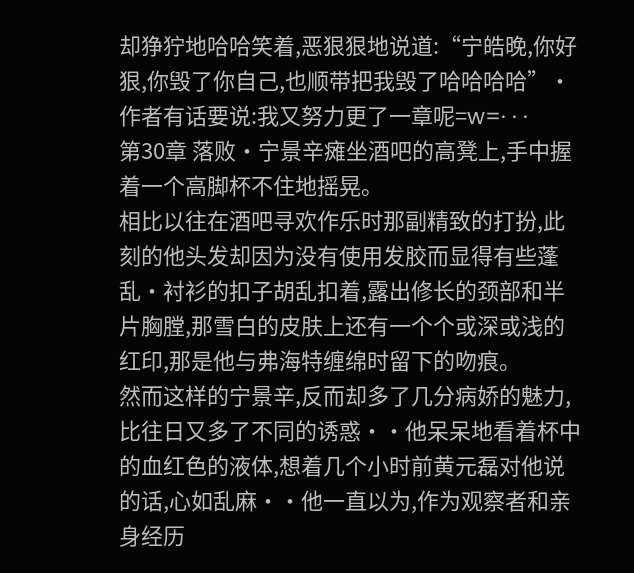却狰狞地哈哈笑着,恶狠狠地说道:“宁皓晚,你好狠,你毁了你自己,也顺带把我毁了哈哈哈哈”·作者有话要说:我又努力更了一章呢=w=· · ·第30章 落败·宁景辛瘫坐酒吧的高凳上,手中握着一个高脚杯不住地摇晃。
相比以往在酒吧寻欢作乐时那副精致的打扮,此刻的他头发却因为没有使用发胶而显得有些蓬乱·衬衫的扣子胡乱扣着,露出修长的颈部和半片胸膛,那雪白的皮肤上还有一个个或深或浅的红印,那是他与弗海特缠绵时留下的吻痕。
然而这样的宁景辛,反而却多了几分病娇的魅力,比往日又多了不同的诱惑··他呆呆地看着杯中的血红色的液体,想着几个小时前黄元磊对他说的话,心如乱麻··他一直以为,作为观察者和亲身经历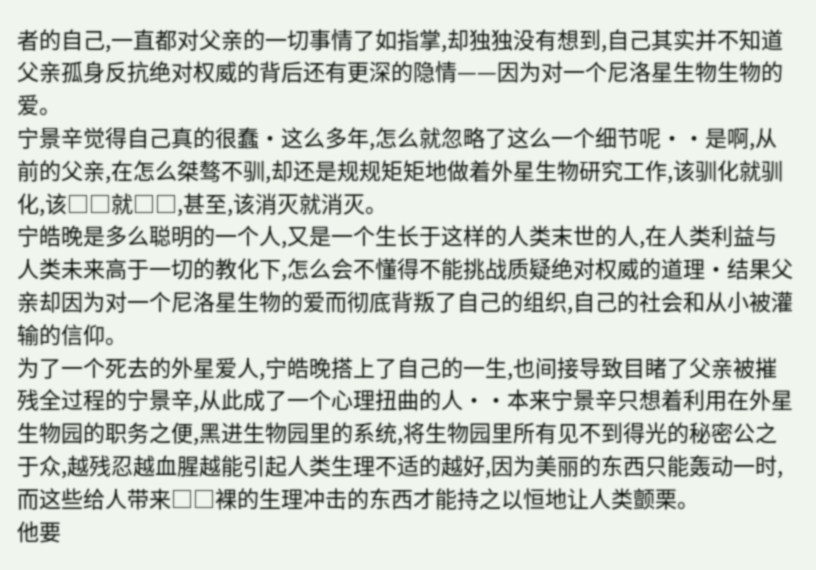者的自己,一直都对父亲的一切事情了如指掌,却独独没有想到,自己其实并不知道父亲孤身反抗绝对权威的背后还有更深的隐情——因为对一个尼洛星生物生物的爱。
宁景辛觉得自己真的很蠢·这么多年,怎么就忽略了这么一个细节呢··是啊,从前的父亲,在怎么桀骜不驯,却还是规规矩矩地做着外星生物研究工作,该驯化就驯化,该□□就□□,甚至,该消灭就消灭。
宁皓晚是多么聪明的一个人,又是一个生长于这样的人类末世的人,在人类利益与人类未来高于一切的教化下,怎么会不懂得不能挑战质疑绝对权威的道理·结果父亲却因为对一个尼洛星生物的爱而彻底背叛了自己的组织,自己的社会和从小被灌输的信仰。
为了一个死去的外星爱人,宁皓晚搭上了自己的一生,也间接导致目睹了父亲被摧残全过程的宁景辛,从此成了一个心理扭曲的人··本来宁景辛只想着利用在外星生物园的职务之便,黑进生物园里的系统,将生物园里所有见不到得光的秘密公之于众,越残忍越血腥越能引起人类生理不适的越好,因为美丽的东西只能轰动一时,而这些给人带来□□裸的生理冲击的东西才能持之以恒地让人类颤栗。
他要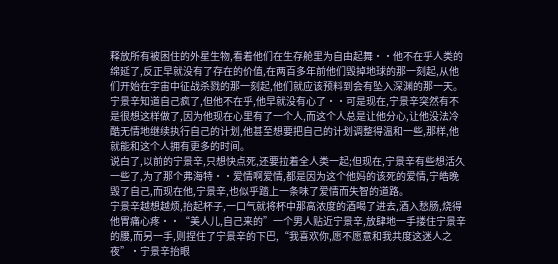释放所有被困住的外星生物,看着他们在生存舱里为自由起舞··他不在乎人类的绵延了,反正早就没有了存在的价值,在两百多年前他们毁掉地球的那一刻起,从他们开始在宇宙中征战杀戮的那一刻起,他们就应该预料到会有坠入深渊的那一天。
宁景辛知道自己疯了,但他不在乎,他早就没有心了··可是现在,宁景辛突然有不是很想这样做了,因为他现在心里有了一个人,而这个人总是让他分心,让他没法冷酷无情地继续执行自己的计划,他甚至想要把自己的计划调整得温和一些,那样,他就能和这个人拥有更多的时间。
说白了,以前的宁景辛,只想快点死,还要拉着全人类一起;但现在,宁景辛有些想活久一些了,为了那个弗海特··爱情啊爱情,都是因为这个他妈的该死的爱情,宁皓晚毁了自己,而现在他,宁景辛,也似乎踏上一条味了爱情而失智的道路。
宁景辛越想越烦,抬起杯子,一口气就将杯中那高浓度的酒喝了进去,酒入愁肠,烧得他胃痛心疼··“美人儿,自己来的”一个男人贴近宁景辛,放肆地一手搂住宁景辛的腰,而另一手,则捏住了宁景辛的下巴,“我喜欢你,愿不愿意和我共度这迷人之夜”·宁景辛抬眼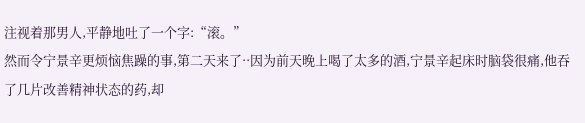注视着那男人,平静地吐了一个字:“滚。”
然而令宁景辛更烦恼焦躁的事,第二天来了··因为前天晚上喝了太多的酒,宁景辛起床时脑袋很痛,他吞了几片改善精神状态的药,却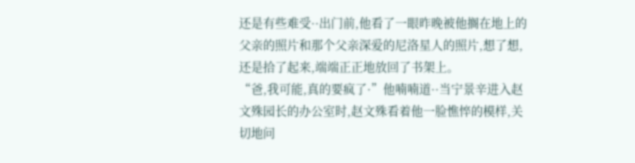还是有些难受··出门前,他看了一眼昨晚被他搁在地上的父亲的照片和那个父亲深爱的尼洛星人的照片,想了想,还是拾了起来,端端正正地放回了书架上。
“爸,我可能,真的要疯了·”他喃喃道··当宁景辛进入赵文殊园长的办公室时,赵文殊看着他一脸憔悴的模样,关切地问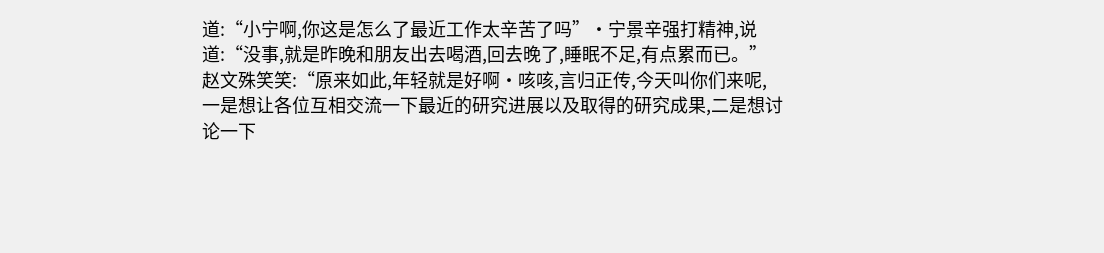道:“小宁啊,你这是怎么了最近工作太辛苦了吗”·宁景辛强打精神,说道:“没事,就是昨晚和朋友出去喝酒,回去晚了,睡眠不足,有点累而已。”
赵文殊笑笑:“原来如此,年轻就是好啊·咳咳,言归正传,今天叫你们来呢,一是想让各位互相交流一下最近的研究进展以及取得的研究成果,二是想讨论一下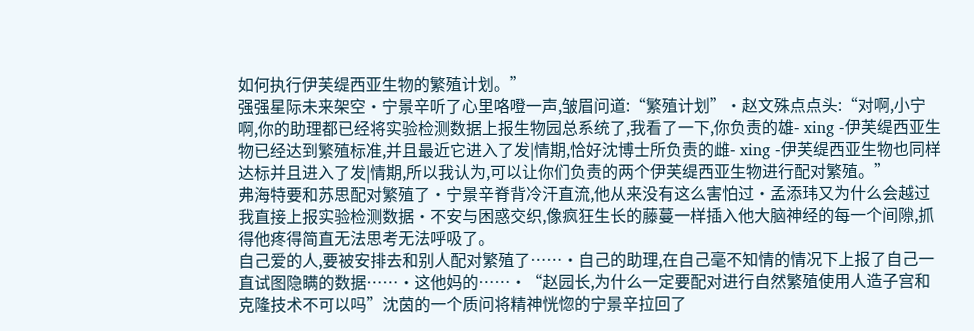如何执行伊芙缇西亚生物的繁殖计划。”
强强星际未来架空·宁景辛听了心里咯噔一声,皱眉问道:“繁殖计划”·赵文殊点点头:“对啊,小宁啊,你的助理都已经将实验检测数据上报生物园总系统了,我看了一下,你负责的雄- xing -伊芙缇西亚生物已经达到繁殖标准,并且最近它进入了发|情期,恰好沈博士所负责的雌- xing -伊芙缇西亚生物也同样达标并且进入了发|情期,所以我认为,可以让你们负责的两个伊芙缇西亚生物进行配对繁殖。”
弗海特要和苏思配对繁殖了·宁景辛脊背冷汗直流,他从来没有这么害怕过·孟添玮又为什么会越过我直接上报实验检测数据·不安与困惑交织,像疯狂生长的藤蔓一样插入他大脑神经的每一个间隙,抓得他疼得简直无法思考无法呼吸了。
自己爱的人,要被安排去和别人配对繁殖了……·自己的助理,在自己毫不知情的情况下上报了自己一直试图隐瞒的数据……·这他妈的……·“赵园长,为什么一定要配对进行自然繁殖使用人造子宫和克隆技术不可以吗”沈茵的一个质问将精神恍惚的宁景辛拉回了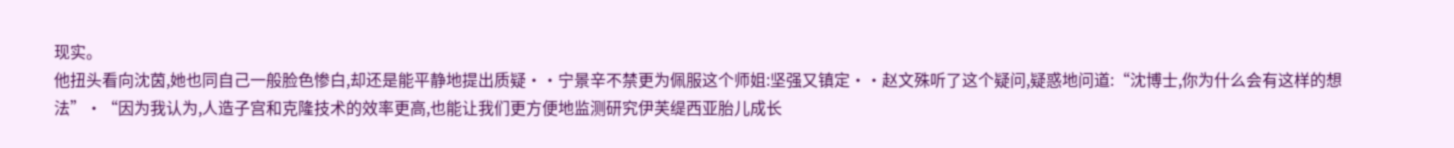现实。
他扭头看向沈茵,她也同自己一般脸色惨白,却还是能平静地提出质疑··宁景辛不禁更为佩服这个师姐:坚强又镇定··赵文殊听了这个疑问,疑惑地问道:“沈博士,你为什么会有这样的想法”·“因为我认为,人造子宫和克隆技术的效率更高,也能让我们更方便地监测研究伊芙缇西亚胎儿成长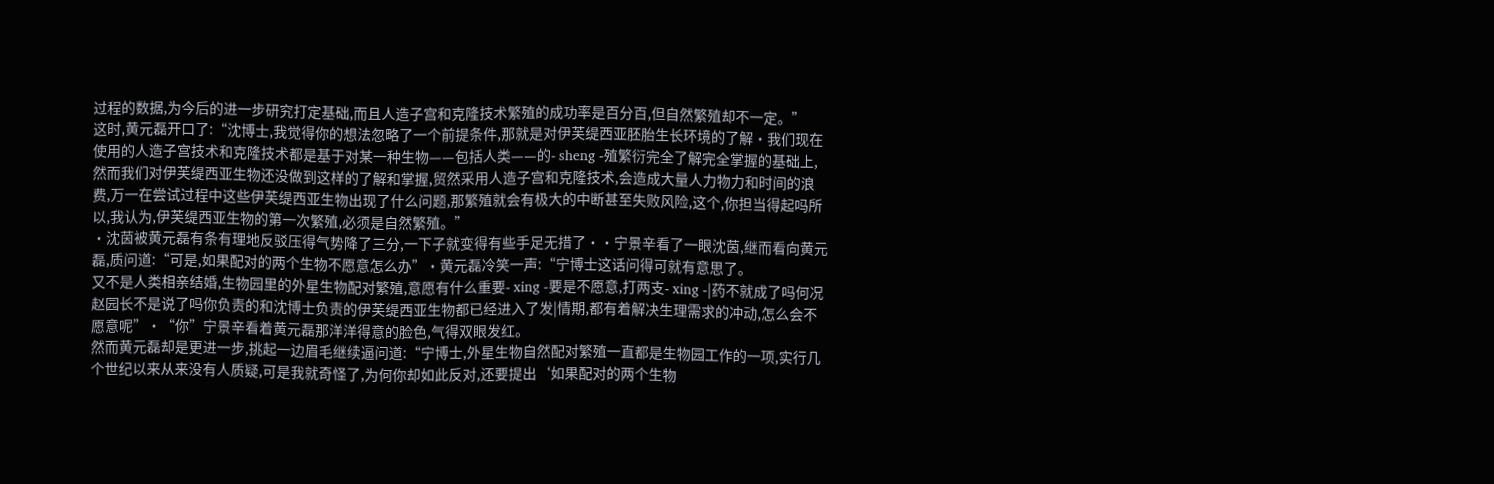过程的数据,为今后的进一步研究打定基础,而且人造子宫和克隆技术繁殖的成功率是百分百,但自然繁殖却不一定。”
这时,黄元磊开口了:“沈博士,我觉得你的想法忽略了一个前提条件,那就是对伊芙缇西亚胚胎生长环境的了解·我们现在使用的人造子宫技术和克隆技术都是基于对某一种生物——包括人类——的- sheng -殖繁衍完全了解完全掌握的基础上,然而我们对伊芙缇西亚生物还没做到这样的了解和掌握,贸然采用人造子宫和克隆技术,会造成大量人力物力和时间的浪费,万一在尝试过程中这些伊芙缇西亚生物出现了什么问题,那繁殖就会有极大的中断甚至失败风险,这个,你担当得起吗所以,我认为,伊芙缇西亚生物的第一次繁殖,必须是自然繁殖。”
·沈茵被黄元磊有条有理地反驳压得气势降了三分,一下子就变得有些手足无措了··宁景辛看了一眼沈茵,继而看向黄元磊,质问道:“可是,如果配对的两个生物不愿意怎么办”·黄元磊冷笑一声:“宁博士这话问得可就有意思了。
又不是人类相亲结婚,生物园里的外星生物配对繁殖,意愿有什么重要- xing -要是不愿意,打两支- xing -|药不就成了吗何况赵园长不是说了吗你负责的和沈博士负责的伊芙缇西亚生物都已经进入了发|情期,都有着解决生理需求的冲动,怎么会不愿意呢”·“你”宁景辛看着黄元磊那洋洋得意的脸色,气得双眼发红。
然而黄元磊却是更进一步,挑起一边眉毛继续逼问道:“宁博士,外星生物自然配对繁殖一直都是生物园工作的一项,实行几个世纪以来从来没有人质疑,可是我就奇怪了,为何你却如此反对,还要提出‘如果配对的两个生物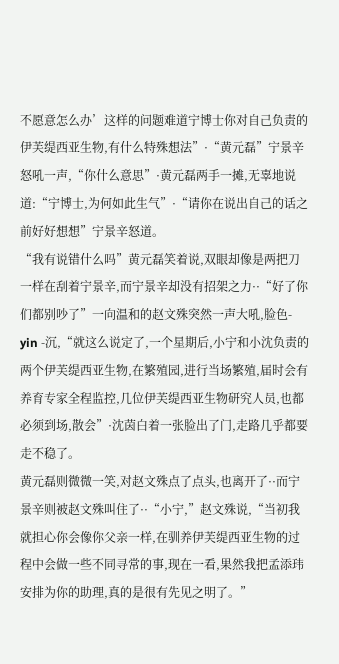不愿意怎么办’这样的问题难道宁博士你对自己负责的伊芙缇西亚生物,有什么特殊想法”·“黄元磊”宁景辛怒吼一声,“你什么意思”·黄元磊两手一摊,无辜地说道:“宁博士,为何如此生气”·“请你在说出自己的话之前好好想想”宁景辛怒道。
“我有说错什么吗”黄元磊笑着说,双眼却像是两把刀一样在刮着宁景辛,而宁景辛却没有招架之力··“好了你们都别吵了”一向温和的赵文殊突然一声大吼,脸色- yin -沉,“就这么说定了,一个星期后,小宁和小沈负责的两个伊芙缇西亚生物,在繁殖园,进行当场繁殖,届时会有养育专家全程监控,几位伊芙缇西亚生物研究人员,也都必须到场,散会”·沈茵白着一张脸出了门,走路几乎都要走不稳了。
黄元磊则微微一笑,对赵文殊点了点头,也离开了··而宁景辛则被赵文殊叫住了··“小宁,”赵文殊说,“当初我就担心你会像你父亲一样,在驯养伊芙缇西亚生物的过程中会做一些不同寻常的事,现在一看,果然我把孟添玮安排为你的助理,真的是很有先见之明了。”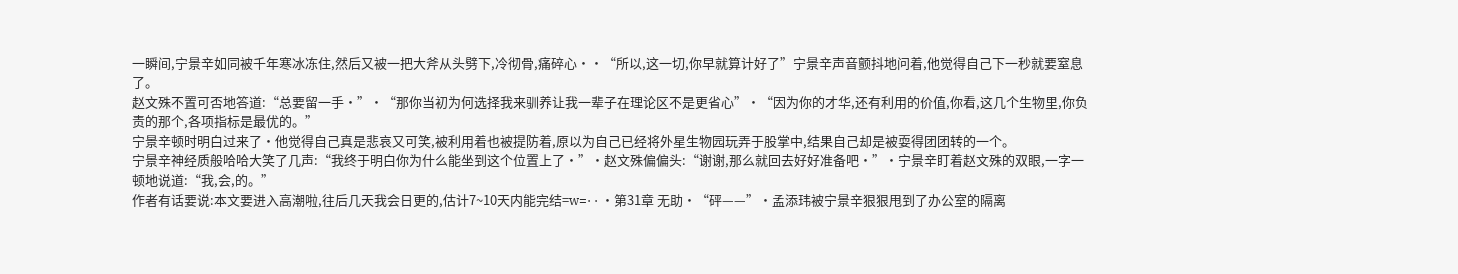一瞬间,宁景辛如同被千年寒冰冻住,然后又被一把大斧从头劈下,冷彻骨,痛碎心··“所以,这一切,你早就算计好了”宁景辛声音颤抖地问着,他觉得自己下一秒就要窒息了。
赵文殊不置可否地答道:“总要留一手·”·“那你当初为何选择我来驯养让我一辈子在理论区不是更省心”·“因为你的才华,还有利用的价值,你看,这几个生物里,你负责的那个,各项指标是最优的。”
宁景辛顿时明白过来了·他觉得自己真是悲哀又可笑,被利用着也被提防着,原以为自己已经将外星生物园玩弄于股掌中,结果自己却是被耍得团团转的一个。
宁景辛神经质般哈哈大笑了几声:“我终于明白你为什么能坐到这个位置上了·”·赵文殊偏偏头:“谢谢,那么就回去好好准备吧·”·宁景辛盯着赵文殊的双眼,一字一顿地说道:“我,会,的。”
作者有话要说:本文要进入高潮啦,往后几天我会日更的,估计7~10天内能完结=w=· · ·第31章 无助·“砰——”·孟添玮被宁景辛狠狠甩到了办公室的隔离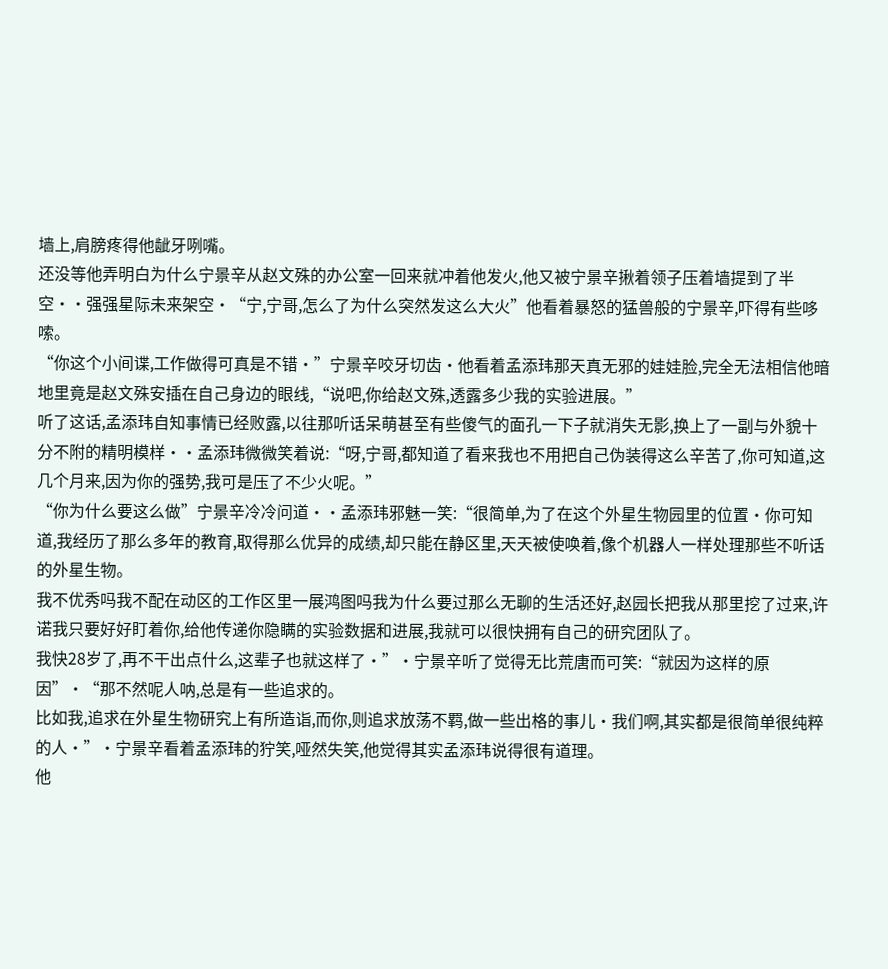墙上,肩膀疼得他龇牙咧嘴。
还没等他弄明白为什么宁景辛从赵文殊的办公室一回来就冲着他发火,他又被宁景辛揪着领子压着墙提到了半空··强强星际未来架空·“宁,宁哥,怎么了为什么突然发这么大火”他看着暴怒的猛兽般的宁景辛,吓得有些哆嗦。
“你这个小间谍,工作做得可真是不错·”宁景辛咬牙切齿·他看着孟添玮那天真无邪的娃娃脸,完全无法相信他暗地里竟是赵文殊安插在自己身边的眼线,“说吧,你给赵文殊,透露多少我的实验进展。”
听了这话,孟添玮自知事情已经败露,以往那听话呆萌甚至有些傻气的面孔一下子就消失无影,换上了一副与外貌十分不附的精明模样··孟添玮微微笑着说:“呀,宁哥,都知道了看来我也不用把自己伪装得这么辛苦了,你可知道,这几个月来,因为你的强势,我可是压了不少火呢。”
“你为什么要这么做”宁景辛冷冷问道··孟添玮邪魅一笑:“很简单,为了在这个外星生物园里的位置·你可知道,我经历了那么多年的教育,取得那么优异的成绩,却只能在静区里,天天被使唤着,像个机器人一样处理那些不听话的外星生物。
我不优秀吗我不配在动区的工作区里一展鸿图吗我为什么要过那么无聊的生活还好,赵园长把我从那里挖了过来,许诺我只要好好盯着你,给他传递你隐瞒的实验数据和进展,我就可以很快拥有自己的研究团队了。
我快28岁了,再不干出点什么,这辈子也就这样了·”·宁景辛听了觉得无比荒唐而可笑:“就因为这样的原因”·“那不然呢人呐,总是有一些追求的。
比如我,追求在外星生物研究上有所造诣,而你,则追求放荡不羁,做一些出格的事儿·我们啊,其实都是很简单很纯粹的人·”·宁景辛看着孟添玮的狞笑,哑然失笑,他觉得其实孟添玮说得很有道理。
他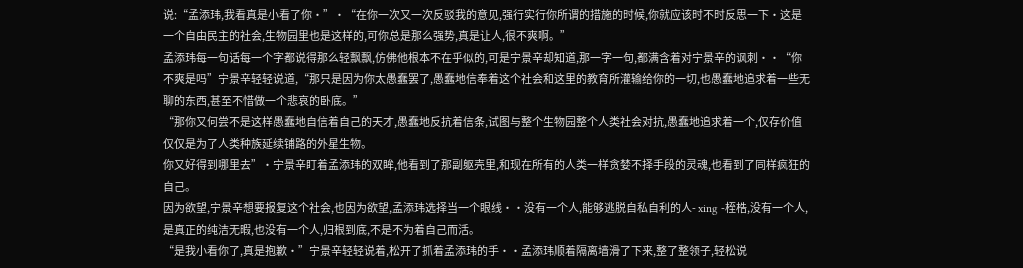说:“孟添玮,我看真是小看了你·”·“在你一次又一次反驳我的意见,强行实行你所谓的措施的时候,你就应该时不时反思一下·这是一个自由民主的社会,生物园里也是这样的,可你总是那么强势,真是让人,很不爽啊。”
孟添玮每一句话每一个字都说得那么轻飘飘,仿佛他根本不在乎似的,可是宁景辛却知道,那一字一句,都满含着对宁景辛的讽刺··“你不爽是吗”宁景辛轻轻说道,“那只是因为你太愚蠢罢了,愚蠢地信奉着这个社会和这里的教育所灌输给你的一切,也愚蠢地追求着一些无聊的东西,甚至不惜做一个悲哀的卧底。”
“那你又何尝不是这样愚蠢地自信着自己的天才,愚蠢地反抗着信条,试图与整个生物园整个人类社会对抗,愚蠢地追求着一个,仅存价值仅仅是为了人类种族延续铺路的外星生物。
你又好得到哪里去”·宁景辛盯着孟添玮的双眸,他看到了那副躯壳里,和现在所有的人类一样贪婪不择手段的灵魂,也看到了同样疯狂的自己。
因为欲望,宁景辛想要报复这个社会,也因为欲望,孟添玮选择当一个眼线··没有一个人,能够逃脱自私自利的人- xing -桎梏,没有一个人,是真正的纯洁无暇,也没有一个人,归根到底,不是不为着自己而活。
“是我小看你了,真是抱歉·”宁景辛轻轻说着,松开了抓着孟添玮的手··孟添玮顺着隔离墙滑了下来,整了整领子,轻松说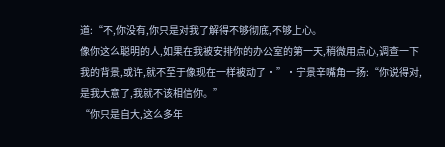道:“不,你没有,你只是对我了解得不够彻底,不够上心。
像你这么聪明的人,如果在我被安排你的办公室的第一天,稍微用点心,调查一下我的背景,或许,就不至于像现在一样被动了·”·宁景辛嘴角一扬:“你说得对,是我大意了,我就不该相信你。”
“你只是自大,这么多年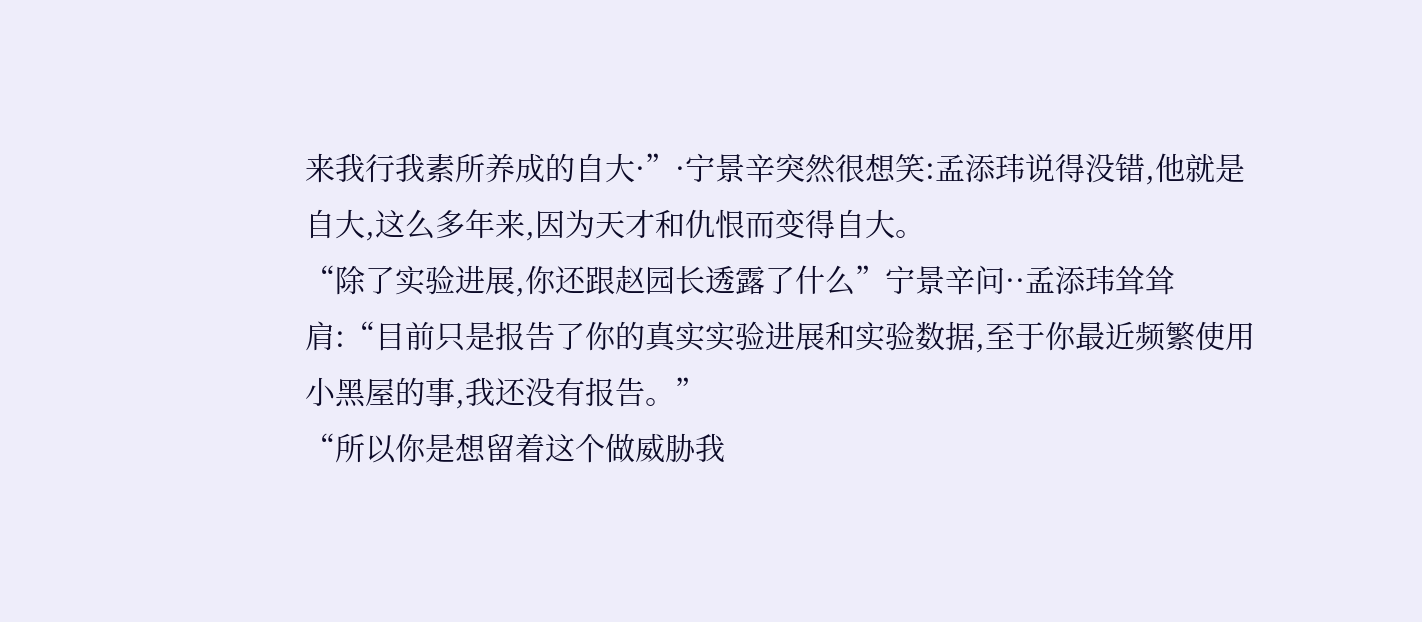来我行我素所养成的自大·”·宁景辛突然很想笑:孟添玮说得没错,他就是自大,这么多年来,因为天才和仇恨而变得自大。
“除了实验进展,你还跟赵园长透露了什么”宁景辛问··孟添玮耸耸肩:“目前只是报告了你的真实实验进展和实验数据,至于你最近频繁使用小黑屋的事,我还没有报告。”
“所以你是想留着这个做威胁我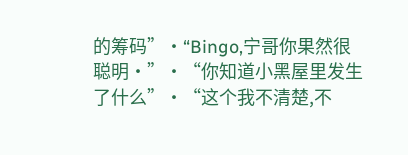的筹码”·“Bingo,宁哥你果然很聪明·”·“你知道小黑屋里发生了什么”·“这个我不清楚,不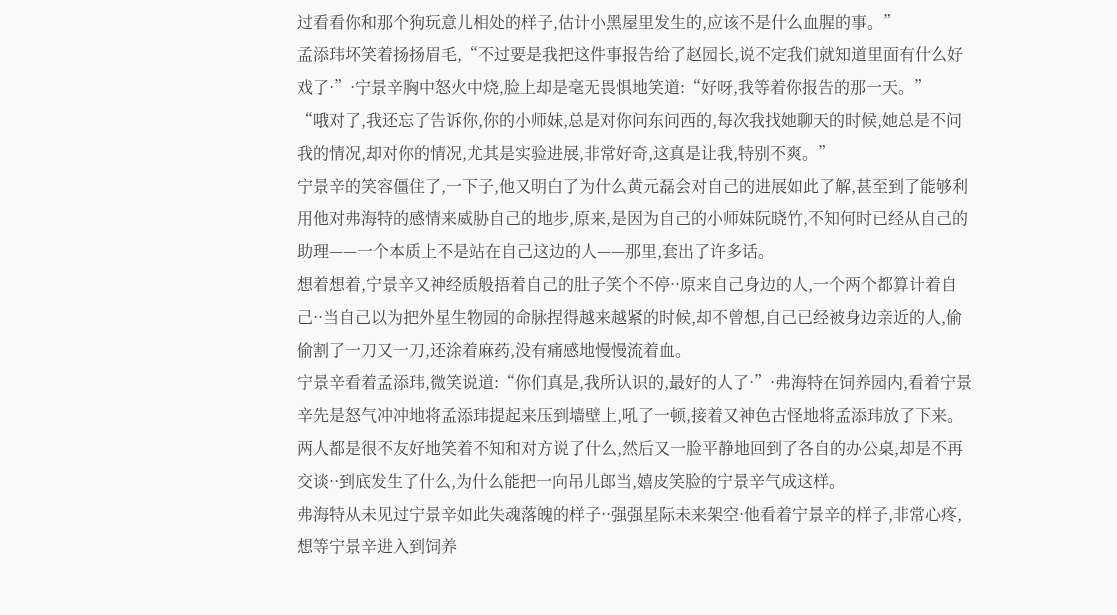过看看你和那个狗玩意儿相处的样子,估计小黑屋里发生的,应该不是什么血腥的事。”
孟添玮坏笑着扬扬眉毛,“不过要是我把这件事报告给了赵园长,说不定我们就知道里面有什么好戏了·”·宁景辛胸中怒火中烧,脸上却是毫无畏惧地笑道:“好呀,我等着你报告的那一天。”
“哦对了,我还忘了告诉你,你的小师妹,总是对你问东问西的,每次我找她聊天的时候,她总是不问我的情况,却对你的情况,尤其是实验进展,非常好奇,这真是让我,特别不爽。”
宁景辛的笑容僵住了,一下子,他又明白了为什么黄元磊会对自己的进展如此了解,甚至到了能够利用他对弗海特的感情来威胁自己的地步,原来,是因为自己的小师妹阮晓竹,不知何时已经从自己的助理——一个本质上不是站在自己这边的人——那里,套出了许多话。
想着想着,宁景辛又神经质般捂着自己的肚子笑个不停··原来自己身边的人,一个两个都算计着自己··当自己以为把外星生物园的命脉捏得越来越紧的时候,却不曾想,自己已经被身边亲近的人,偷偷割了一刀又一刀,还涂着麻药,没有痛感地慢慢流着血。
宁景辛看着孟添玮,微笑说道:“你们真是,我所认识的,最好的人了·”·弗海特在饲养园内,看着宁景辛先是怒气冲冲地将孟添玮提起来压到墙壁上,吼了一顿,接着又神色古怪地将孟添玮放了下来。
两人都是很不友好地笑着不知和对方说了什么,然后又一脸平静地回到了各自的办公桌,却是不再交谈··到底发生了什么,为什么能把一向吊儿郎当,嬉皮笑脸的宁景辛气成这样。
弗海特从未见过宁景辛如此失魂落魄的样子··强强星际未来架空·他看着宁景辛的样子,非常心疼,想等宁景辛进入到饲养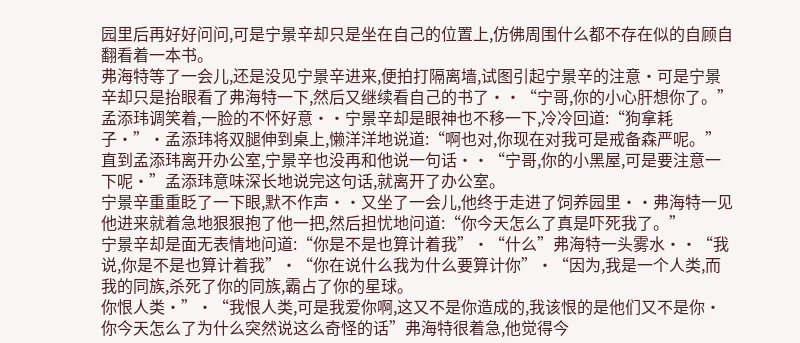园里后再好好问问,可是宁景辛却只是坐在自己的位置上,仿佛周围什么都不存在似的自顾自翻看着一本书。
弗海特等了一会儿,还是没见宁景辛进来,便拍打隔离墙,试图引起宁景辛的注意·可是宁景辛却只是抬眼看了弗海特一下,然后又继续看自己的书了··“宁哥,你的小心肝想你了。”
孟添玮调笑着,一脸的不怀好意··宁景辛却是眼神也不移一下,冷冷回道:“狗拿耗子·”·孟添玮将双腿伸到桌上,懒洋洋地说道:“啊也对,你现在对我可是戒备森严呢。”
直到孟添玮离开办公室,宁景辛也没再和他说一句话··“宁哥,你的小黑屋,可是要注意一下呢·”孟添玮意味深长地说完这句话,就离开了办公室。
宁景辛重重眨了一下眼,默不作声··又坐了一会儿,他终于走进了饲养园里··弗海特一见他进来就着急地狠狠抱了他一把,然后担忧地问道:“你今天怎么了真是吓死我了。”
宁景辛却是面无表情地问道:“你是不是也算计着我”·“什么”弗海特一头雾水··“我说,你是不是也算计着我”·“你在说什么我为什么要算计你”·“因为,我是一个人类,而我的同族,杀死了你的同族,霸占了你的星球。
你恨人类·”·“我恨人类,可是我爱你啊,这又不是你造成的,我该恨的是他们又不是你·你今天怎么了为什么突然说这么奇怪的话”弗海特很着急,他觉得今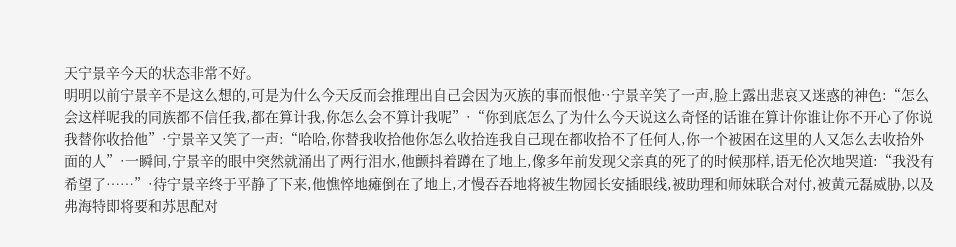天宁景辛今天的状态非常不好。
明明以前宁景辛不是这么想的,可是为什么今天反而会推理出自己会因为灭族的事而恨他··宁景辛笑了一声,脸上露出悲哀又迷惑的神色:“怎么会这样呢我的同族都不信任我,都在算计我,你怎么会不算计我呢”·“你到底怎么了为什么今天说这么奇怪的话谁在算计你谁让你不开心了你说我替你收拾他”·宁景辛又笑了一声:“哈哈,你替我收拾他你怎么收拾连我自己现在都收拾不了任何人,你一个被困在这里的人又怎么去收拾外面的人”·一瞬间,宁景辛的眼中突然就涌出了两行泪水,他颤抖着蹲在了地上,像多年前发现父亲真的死了的时候那样,语无伦次地哭道:“我没有希望了……”·待宁景辛终于平静了下来,他憔悴地瘫倒在了地上,才慢吞吞地将被生物园长安插眼线,被助理和师妹联合对付,被黄元磊威胁,以及弗海特即将要和苏思配对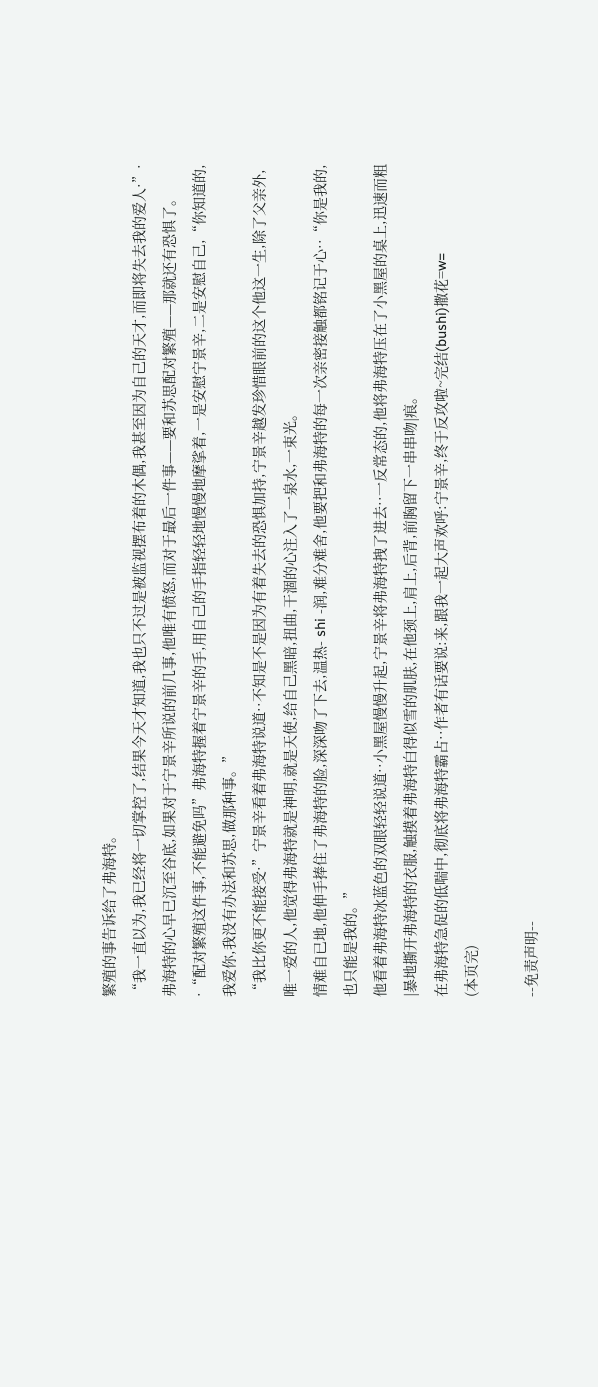繁殖的事告诉给了弗海特。
“我一直以为,我已经将一切掌控了,结果今天才知道,我也只不过是被监视摆布着的木偶,我甚至因为自己的天才,而即将失去我的爱人·”·弗海特的心早已沉至谷底,如果对于宁景辛所说的前几事,他唯有愤怒,而对于最后一件事——要和苏思配对繁殖——那就还有恐惧了。
·“配对繁殖这件事,不能避免吗”弗海特握着宁景辛的手,用自己的手指轻轻地慢慢地摩挲着,一是安慰宁景辛,二是安慰自己,“你知道的,我爱你,我没有办法和苏思,做那种事。”
“我比你更不能接受·”宁景辛看着弗海特说道··不知是不是因为有着失去的恐惧加持,宁景辛越发珍惜眼前的这个他这一生,除了父亲外,唯一爱的人,他觉得弗海特就是神明,就是天使,给自己黑暗,扭曲,干涸的心注入了一泉水,一束光。
情难自已地,他伸手捧住了弗海特的脸,深深吻了下去,温热- shi -润,难分难舍,他要把和弗海特的每一次亲密接触都铭记于心··“你是我的,也只能是我的。”
他看着弗海特冰蓝色的双眼轻轻说道··小黑屋慢慢升起,宁景辛将弗海特拽了进去··一反常态的,他将弗海特压在了小黑屋的桌上,迅速而粗|暴地撕开弗海特的衣服,触摸着弗海特白得似雪的肌肤,在他颈上,肩上,后背,前胸留下一串串吻|痕。
在弗海特急促的低喘中,彻底将弗海特霸占··作者有话要说:来,跟我一起大声欢呼:宁景辛,终于反攻啦~完结(bushi)撒花=w=
(本页完)

--免责声明--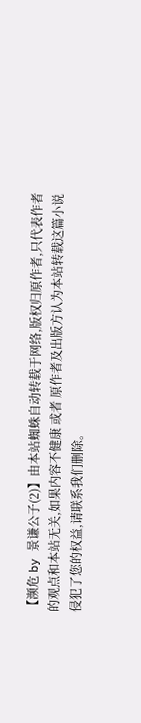【濒危 by 景谦公子(2)】由本站蜘蛛自动转载于网络,版权归原作者,只代表作者的观点和本站无关,如果内容不健康 或者 原作者及出版方认为本站转载这篇小说侵犯了您的权益,请联系我们删除。